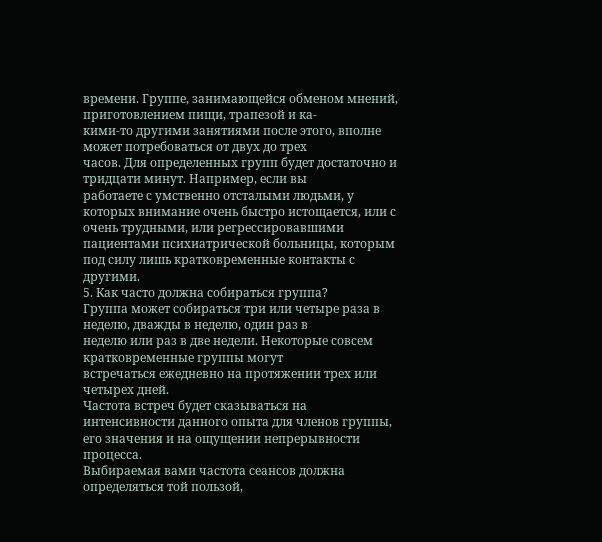времени. Группе, занимающейся обменом мнений, приготовлением пищи, трапезой и ка-
кими-то другими занятиями после этого, вполне может потребоваться от двух до трех
часов. Для определенных групп будет достаточно и тридцати минут. Например, если вы
работаете с умственно отсталыми людьми, у которых внимание очень быстро истощается, или с очень трудными, или регрессировавшими пациентами психиатрической больницы, которым под силу лишь кратковременные контакты с другими.
5. Как часто должна собираться группа?
Группа может собираться три или четыре раза в неделю, дважды в неделю, один раз в
неделю или раз в две недели. Некоторые совсем кратковременные группы могут
встречаться ежедневно на протяжении трех или четырех дней.
Частота встреч будет сказываться на интенсивности данного опыта для членов группы, его значения и на ощущении непрерывности процесса.
Выбираемая вами частота сеансов должна определяться той пользой,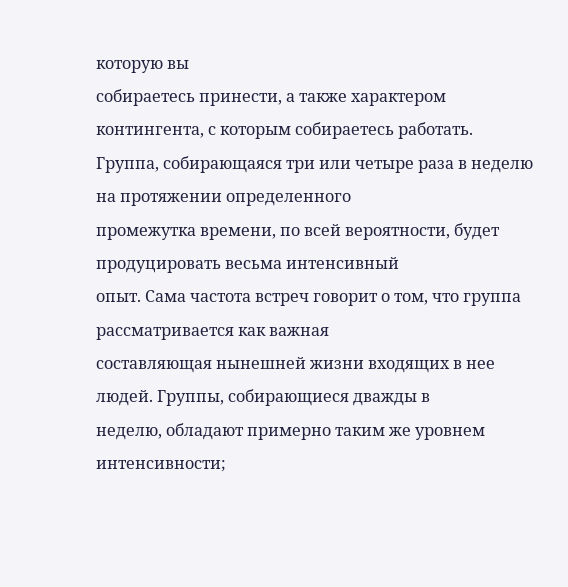которую вы
собираетесь принести, а также характером контингента, с которым собираетесь работать.
Группа, собирающаяся три или четыре раза в неделю на протяжении определенного
промежутка времени, по всей вероятности, будет продуцировать весьма интенсивный
опыт. Сама частота встреч говорит о том, что группа рассматривается как важная
составляющая нынешней жизни входящих в нее людей. Группы, собирающиеся дважды в
неделю, обладают примерно таким же уровнем интенсивности;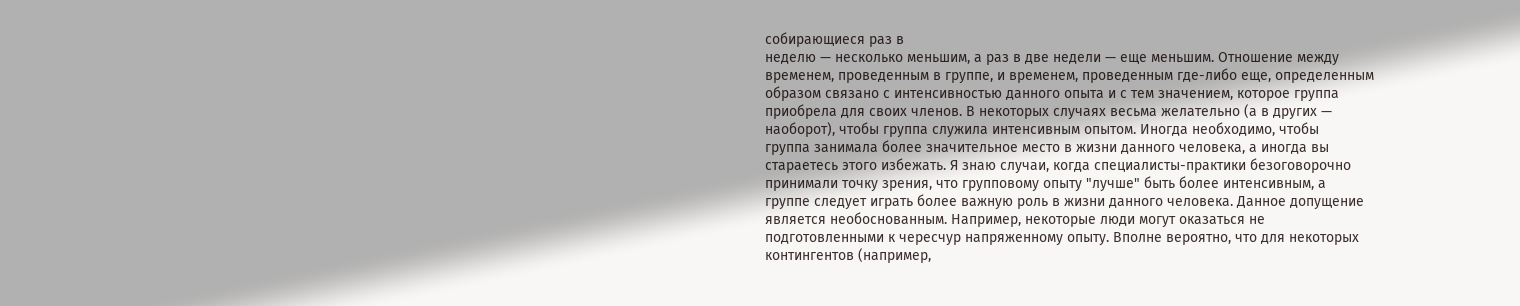собирающиеся раз в
неделю — несколько меньшим, а раз в две недели — еще меньшим. Отношение между
временем, проведенным в группе, и временем, проведенным где-либо еще, определенным
образом связано с интенсивностью данного опыта и с тем значением, которое группа
приобрела для своих членов. В некоторых случаях весьма желательно (а в других —
наоборот), чтобы группа служила интенсивным опытом. Иногда необходимо, чтобы
группа занимала более значительное место в жизни данного человека, а иногда вы
стараетесь этого избежать. Я знаю случаи, когда специалисты-практики безоговорочно
принимали точку зрения, что групповому опыту "лучше" быть более интенсивным, а
группе следует играть более важную роль в жизни данного человека. Данное допущение
является необоснованным. Например, некоторые люди могут оказаться не
подготовленными к чересчур напряженному опыту. Вполне вероятно, что для некоторых
контингентов (например,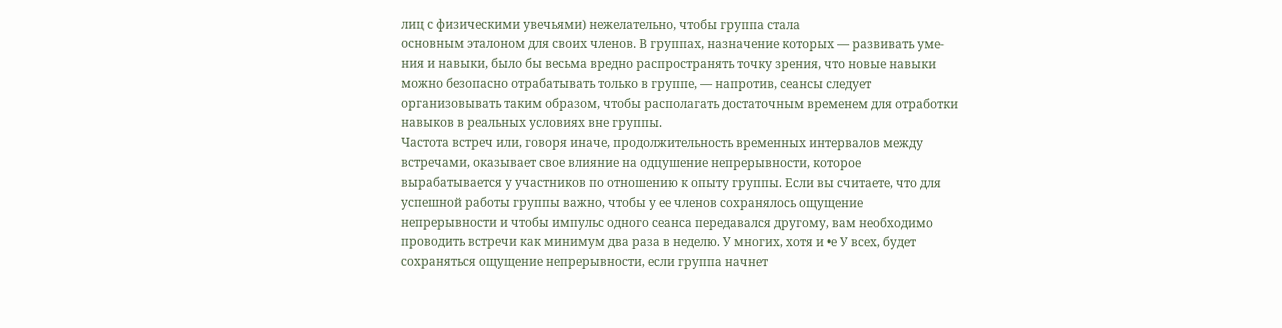лиц с физическими увечьями) нежелательно, чтобы группа стала
основным эталоном для своих членов. В группах, назначение которых — развивать уме-
ния и навыки, было бы весьма вредно распространять точку зрения, что новые навыки
можно безопасно отрабатывать только в группе, — напротив, сеансы следует
организовывать таким образом, чтобы располагать достаточным временем для отработки
навыков в реальных условиях вне группы.
Частота встреч или, говоря иначе, продолжительность временных интервалов между
встречами, оказывает свое влияние на одцушение непрерывности, которое
вырабатывается у участников по отношению к опыту группы. Если вы считаете, что для
успешной работы группы важно, чтобы у ее членов сохранялось ощущение
непрерывности и чтобы импульс одного сеанса передавался другому, вам необходимо
проводить встречи как минимум два раза в неделю. У многих, хотя и •е У всех, будет
сохраняться ощущение непрерывности, если группа начнет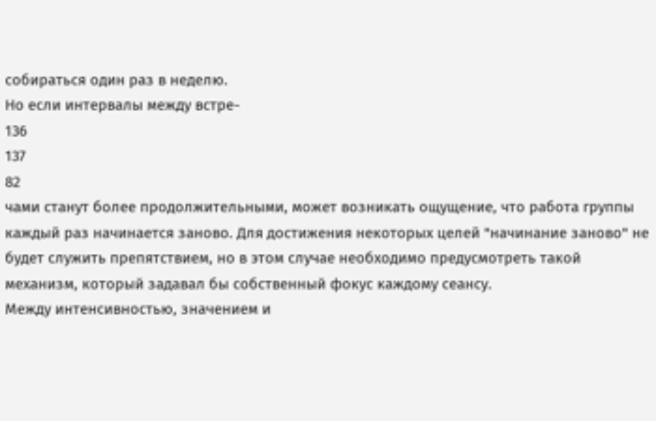собираться один раз в неделю.
Но если интервалы между встре-
136
137
82
чами станут более продолжительными, может возникать ощущение, что работа группы
каждый раз начинается заново. Для достижения некоторых целей "начинание заново" не
будет служить препятствием, но в этом случае необходимо предусмотреть такой
механизм, который задавал бы собственный фокус каждому сеансу.
Между интенсивностью, значением и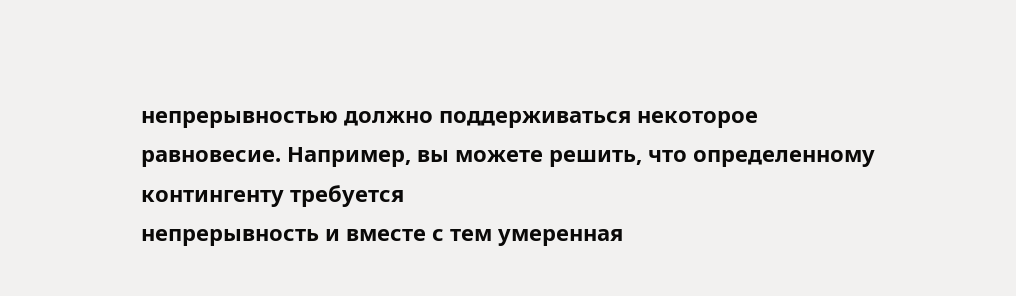непрерывностью должно поддерживаться некоторое
равновесие. Например, вы можете решить, что определенному контингенту требуется
непрерывность и вместе с тем умеренная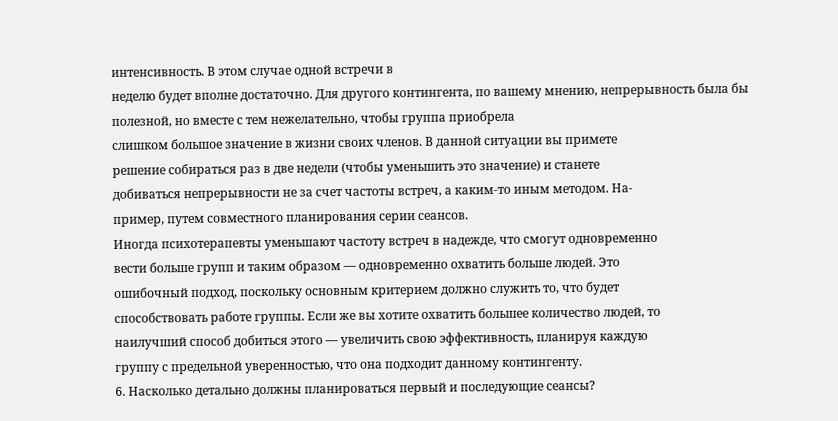интенсивность. В этом случае одной встречи в
неделю будет вполне достаточно. Для другого контингента, по вашему мнению, непрерывность была бы полезной, но вместе с тем нежелательно, чтобы группа приобрела
слишком большое значение в жизни своих членов. В данной ситуации вы примете
решение собираться раз в две недели (чтобы уменьшить это значение) и станете
добиваться непрерывности не за счет частоты встреч, а каким-то иным методом. На-
пример, путем совместного планирования серии сеансов.
Иногда психотерапевты уменьшают частоту встреч в надежде, что смогут одновременно
вести больше групп и таким образом — одновременно охватить больше людей. Это
ошибочный подход, поскольку основным критерием должно служить то, что будет
способствовать работе группы. Если же вы хотите охватить большее количество людей, то
наилучший способ добиться этого — увеличить свою эффективность, планируя каждую
группу с предельной уверенностью, что она подходит данному контингенту.
6. Насколько детально должны планироваться первый и последующие сеансы?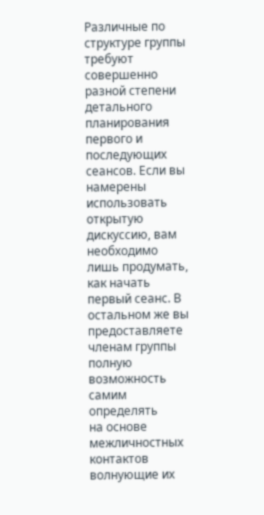Различные по структуре группы требуют совершенно разной степени детального
планирования первого и последующих сеансов. Если вы намерены использовать
открытую дискуссию, вам необходимо лишь продумать, как начать первый сеанс. В
остальном же вы предоставляете членам группы полную возможность самим определять
на основе межличностных контактов волнующие их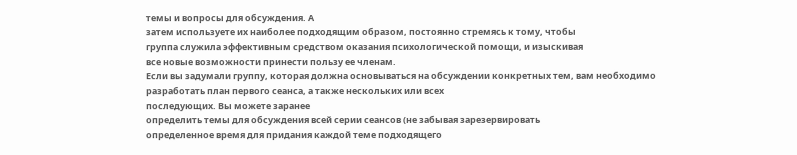темы и вопросы для обсуждения. А
затем используете их наиболее подходящим образом, постоянно стремясь к тому, чтобы
группа служила эффективным средством оказания психологической помощи, и изыскивая
все новые возможности принести пользу ее членам.
Если вы задумали группу, которая должна основываться на обсуждении конкретных тем, вам необходимо разработать план первого сеанса, а также нескольких или всех
последующих. Вы можете заранее
определить темы для обсуждения всей серии сеансов (не забывая зарезервировать
определенное время для придания каждой теме подходящего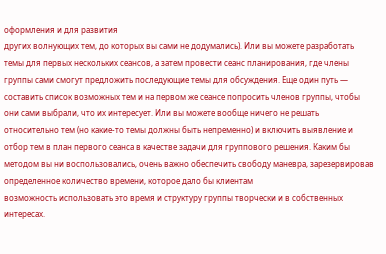оформления и для развития
других волнующих тем, до которых вы сами не додумались). Или вы можете разработать
темы для первых нескольких сеансов, а затем провести сеанс планирования, где члены
группы сами смогут предложить последующие темы для обсуждения. Еще один путь —
составить список возможных тем и на первом же сеансе попросить членов группы, чтобы
они сами выбрали, что их интересует. Или вы можете вообще ничего не решать
относительно тем (но какие-то темы должны быть непременно) и включить выявление и
отбор тем в план первого сеанса в качестве задачи для группового решения. Каким бы
методом вы ни воспользовались, очень важно обеспечить свободу маневра, зарезервировав определенное количество времени, которое дало бы клиентам
возможность использовать это время и структуру группы творчески и в собственных
интересах.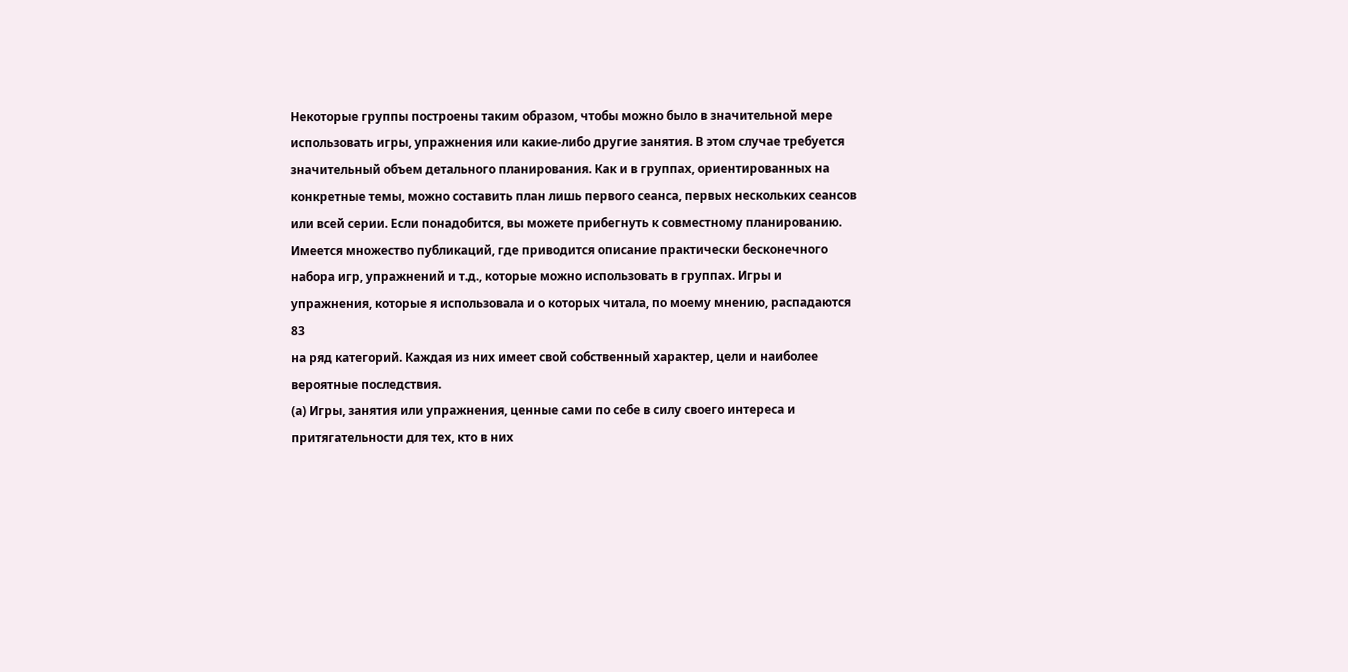Некоторые группы построены таким образом, чтобы можно было в значительной мере
использовать игры, упражнения или какие-либо другие занятия. В этом случае требуется
значительный объем детального планирования. Как и в группах, ориентированных на
конкретные темы, можно составить план лишь первого сеанса, первых нескольких сеансов
или всей серии. Если понадобится, вы можете прибегнуть к совместному планированию.
Имеется множество публикаций, где приводится описание практически бесконечного
набора игр, упражнений и т.д., которые можно использовать в группах. Игры и
упражнения, которые я использовала и о которых читала, по моему мнению, распадаются
83
на ряд категорий. Каждая из них имеет свой собственный характер, цели и наиболее
вероятные последствия.
(а) Игры, занятия или упражнения, ценные сами по себе в силу своего интереса и
притягательности для тех, кто в них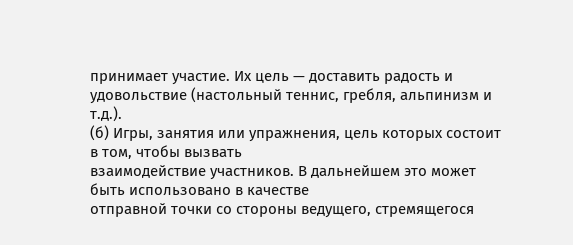принимает участие. Их цель — доставить радость и
удовольствие (настольный теннис, гребля, альпинизм и т.д.).
(б) Игры, занятия или упражнения, цель которых состоит в том, чтобы вызвать
взаимодействие участников. В дальнейшем это может быть использовано в качестве
отправной точки со стороны ведущего, стремящегося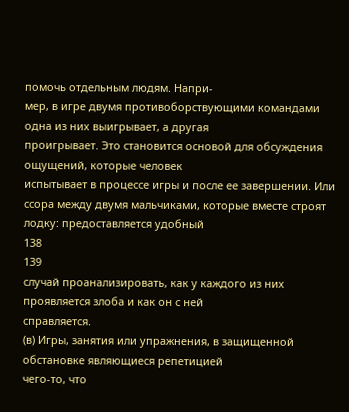помочь отдельным людям. Напри-
мер, в игре двумя противоборствующими командами одна из них выигрывает, а другая
проигрывает. Это становится основой для обсуждения ощущений, которые человек
испытывает в процессе игры и после ее завершении. Или ссора между двумя мальчиками, которые вместе строят лодку: предоставляется удобный
138
139
случай проанализировать, как у каждого из них проявляется злоба и как он с ней
справляется.
(в) Игры, занятия или упражнения, в защищенной обстановке являющиеся репетицией
чего-то, что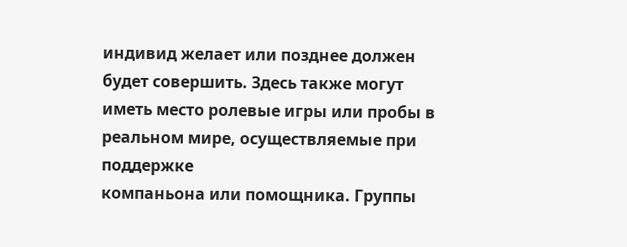индивид желает или позднее должен будет совершить. Здесь также могут
иметь место ролевые игры или пробы в реальном мире, осуществляемые при поддержке
компаньона или помощника. Группы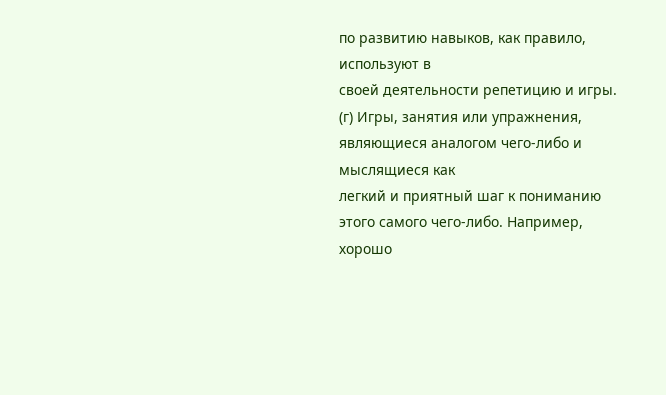по развитию навыков, как правило, используют в
своей деятельности репетицию и игры.
(г) Игры, занятия или упражнения, являющиеся аналогом чего-либо и мыслящиеся как
легкий и приятный шаг к пониманию этого самого чего-либо. Например, хорошо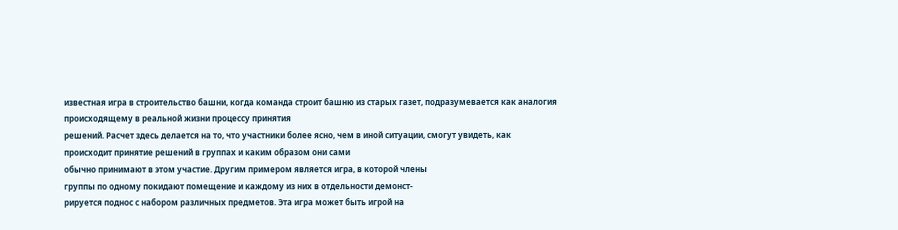известная игра в строительство башни, когда команда строит башню из старых газет, подразумевается как аналогия происходящему в реальной жизни процессу принятия
решений. Расчет здесь делается на то, что участники более ясно, чем в иной ситуации, смогут увидеть, как происходит принятие решений в группах и каким образом они сами
обычно принимают в этом участие. Другим примером является игра, в которой члены
группы по одному покидают помещение и каждому из них в отдельности демонст-
рируется поднос с набором различных предметов. Эта игра может быть игрой на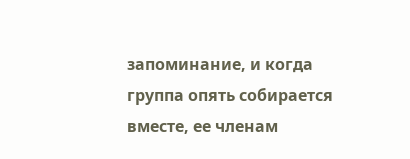запоминание, и когда группа опять собирается вместе, ее членам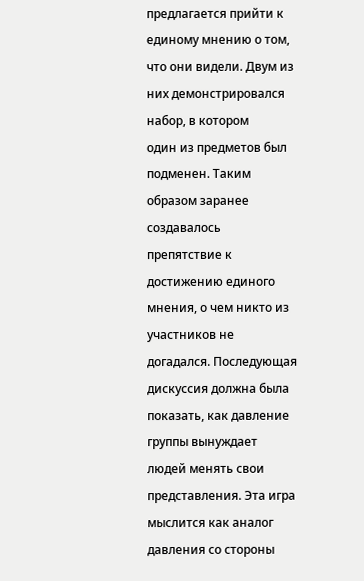предлагается прийти к
единому мнению о том, что они видели. Двум из них демонстрировался набор, в котором
один из предметов был подменен. Таким образом заранее создавалось препятствие к
достижению единого мнения, о чем никто из участников не догадался. Последующая
дискуссия должна была показать, как давление группы вынуждает людей менять свои
представления. Эта игра мыслится как аналог давления со стороны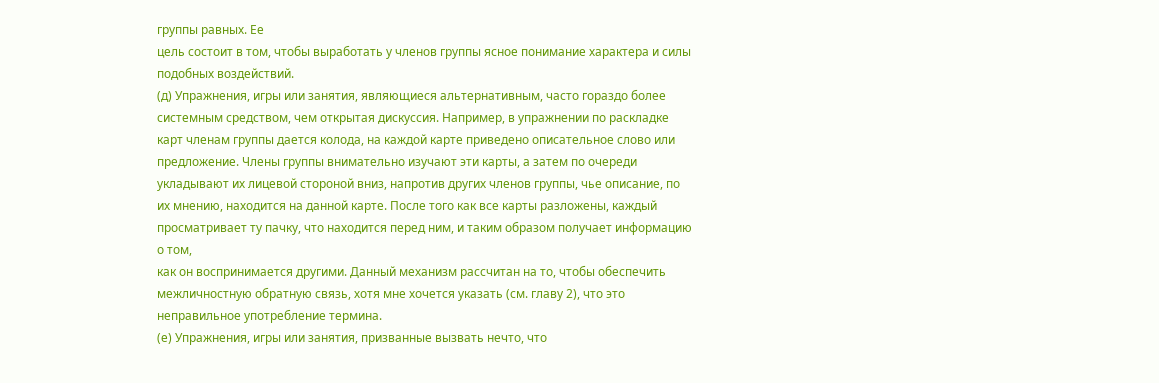группы равных. Ее
цель состоит в том, чтобы выработать у членов группы ясное понимание характера и силы
подобных воздействий.
(д) Упражнения, игры или занятия, являющиеся альтернативным, часто гораздо более
системным средством, чем открытая дискуссия. Например, в упражнении по раскладке
карт членам группы дается колода, на каждой карте приведено описательное слово или
предложение. Члены группы внимательно изучают эти карты, а затем по очереди
укладывают их лицевой стороной вниз, напротив других членов группы, чье описание, по
их мнению, находится на данной карте. После того как все карты разложены, каждый
просматривает ту пачку, что находится перед ним, и таким образом получает информацию
о том,
как он воспринимается другими. Данный механизм рассчитан на то, чтобы обеспечить
межличностную обратную связь, хотя мне хочется указать (см. главу 2), что это
неправильное употребление термина.
(е) Упражнения, игры или занятия, призванные вызвать нечто, что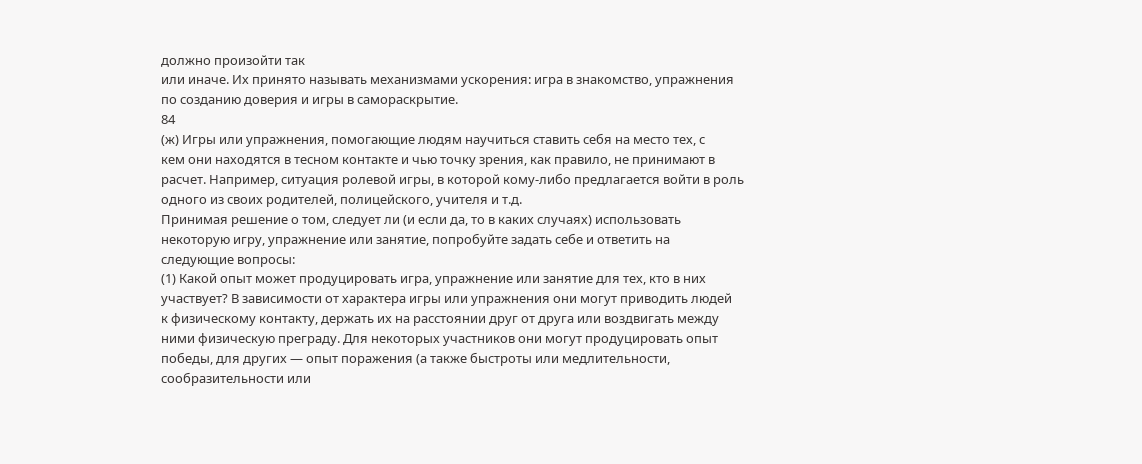должно произойти так
или иначе. Их принято называть механизмами ускорения: игра в знакомство, упражнения
по созданию доверия и игры в самораскрытие.
84
(ж) Игры или упражнения, помогающие людям научиться ставить себя на место тех, с
кем они находятся в тесном контакте и чью точку зрения, как правило, не принимают в
расчет. Например, ситуация ролевой игры, в которой кому-либо предлагается войти в роль
одного из своих родителей, полицейского, учителя и т.д.
Принимая решение о том, следует ли (и если да, то в каких случаях) использовать
некоторую игру, упражнение или занятие, попробуйте задать себе и ответить на
следующие вопросы:
(1) Какой опыт может продуцировать игра, упражнение или занятие для тех, кто в них
участвует? В зависимости от характера игры или упражнения они могут приводить людей
к физическому контакту, держать их на расстоянии друг от друга или воздвигать между
ними физическую преграду. Для некоторых участников они могут продуцировать опыт
победы, для других — опыт поражения (а также быстроты или медлительности, сообразительности или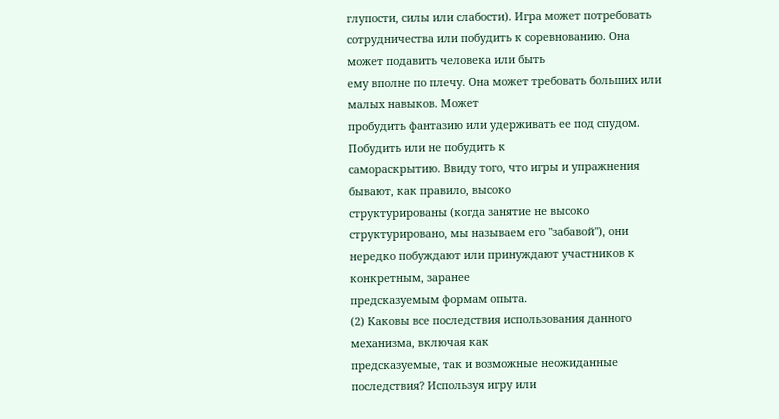глупости, силы или слабости). Игра может потребовать
сотрудничества или побудить к соревнованию. Она может подавить человека или быть
ему вполне по плечу. Она может требовать больших или малых навыков. Может
пробудить фантазию или удерживать ее под спудом. Побудить или не побудить к
самораскрытию. Ввиду того, что игры и упражнения бывают, как правило, высоко
структурированы (когда занятие не высоко структурировано, мы называем его "забавой"), они нередко побуждают или принуждают участников к конкретным, заранее
предсказуемым формам опыта.
(2) Каковы все последствия использования данного механизма, включая как
предсказуемые, так и возможные неожиданные последствия? Используя игру или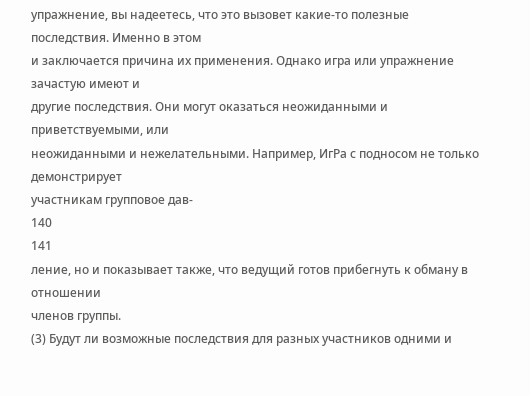упражнение, вы надеетесь, что это вызовет какие-то полезные последствия. Именно в этом
и заключается причина их применения. Однако игра или упражнение зачастую имеют и
другие последствия. Они могут оказаться неожиданными и приветствуемыми, или
неожиданными и нежелательными. Например, ИгРа с подносом не только демонстрирует
участникам групповое дав-
140
141
ление, но и показывает также, что ведущий готов прибегнуть к обману в отношении
членов группы.
(3) Будут ли возможные последствия для разных участников одними и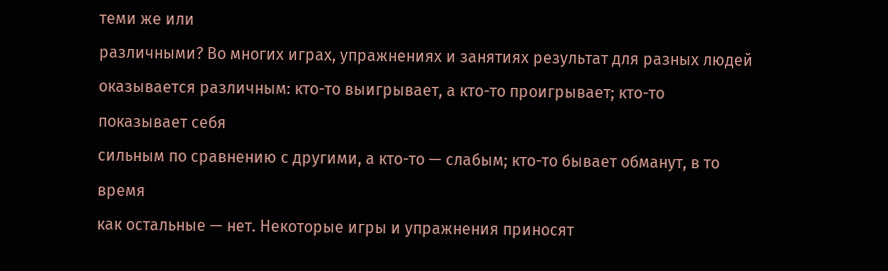теми же или
различными? Во многих играх, упражнениях и занятиях результат для разных людей
оказывается различным: кто-то выигрывает, а кто-то проигрывает; кто-то показывает себя
сильным по сравнению с другими, а кто-то — слабым; кто-то бывает обманут, в то время
как остальные — нет. Некоторые игры и упражнения приносят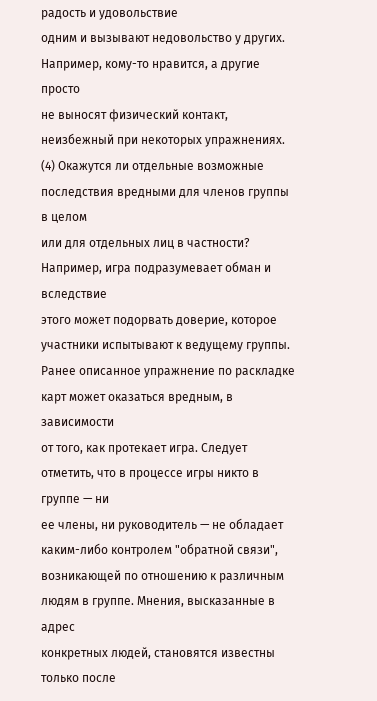радость и удовольствие
одним и вызывают недовольство у других. Например, кому-то нравится, а другие просто
не выносят физический контакт, неизбежный при некоторых упражнениях.
(4) Окажутся ли отдельные возможные последствия вредными для членов группы в целом
или для отдельных лиц в частности? Например, игра подразумевает обман и вследствие
этого может подорвать доверие, которое участники испытывают к ведущему группы.
Ранее описанное упражнение по раскладке карт может оказаться вредным, в зависимости
от того, как протекает игра. Следует отметить, что в процессе игры никто в группе — ни
ее члены, ни руководитель — не обладает каким-либо контролем "обратной связи", возникающей по отношению к различным людям в группе. Мнения, высказанные в адрес
конкретных людей, становятся известны только после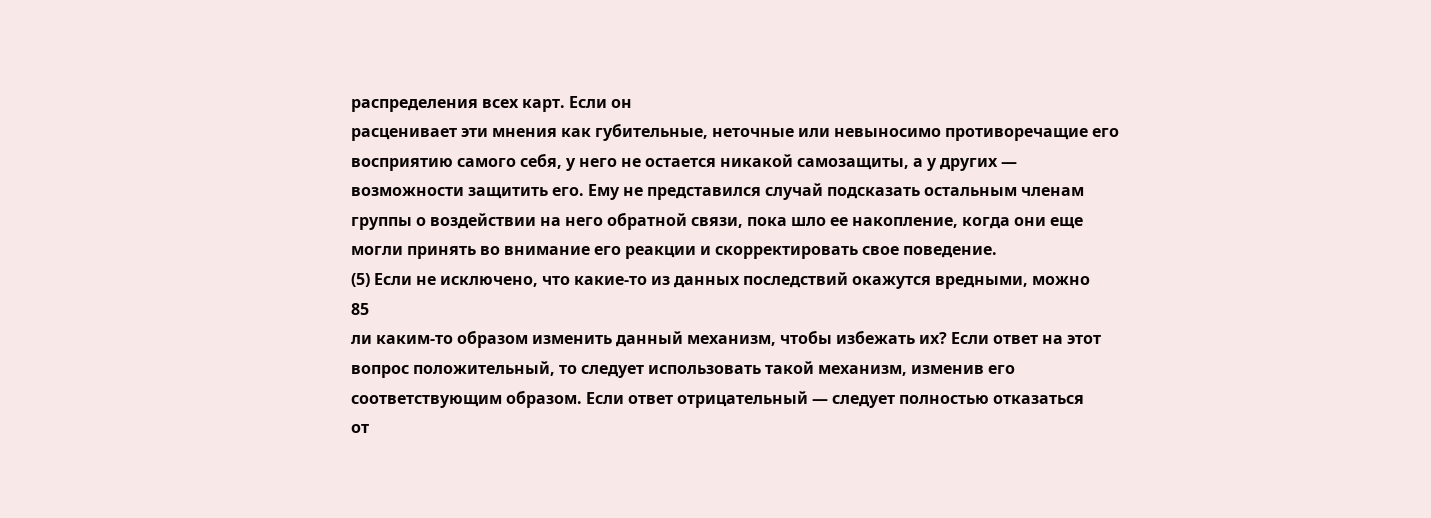распределения всех карт. Если он
расценивает эти мнения как губительные, неточные или невыносимо противоречащие его
восприятию самого себя, у него не остается никакой самозащиты, а у других —
возможности защитить его. Ему не представился случай подсказать остальным членам
группы о воздействии на него обратной связи, пока шло ее накопление, когда они еще
могли принять во внимание его реакции и скорректировать свое поведение.
(5) Если не исключено, что какие-то из данных последствий окажутся вредными, можно
85
ли каким-то образом изменить данный механизм, чтобы избежать их? Если ответ на этот
вопрос положительный, то следует использовать такой механизм, изменив его
соответствующим образом. Если ответ отрицательный — следует полностью отказаться
от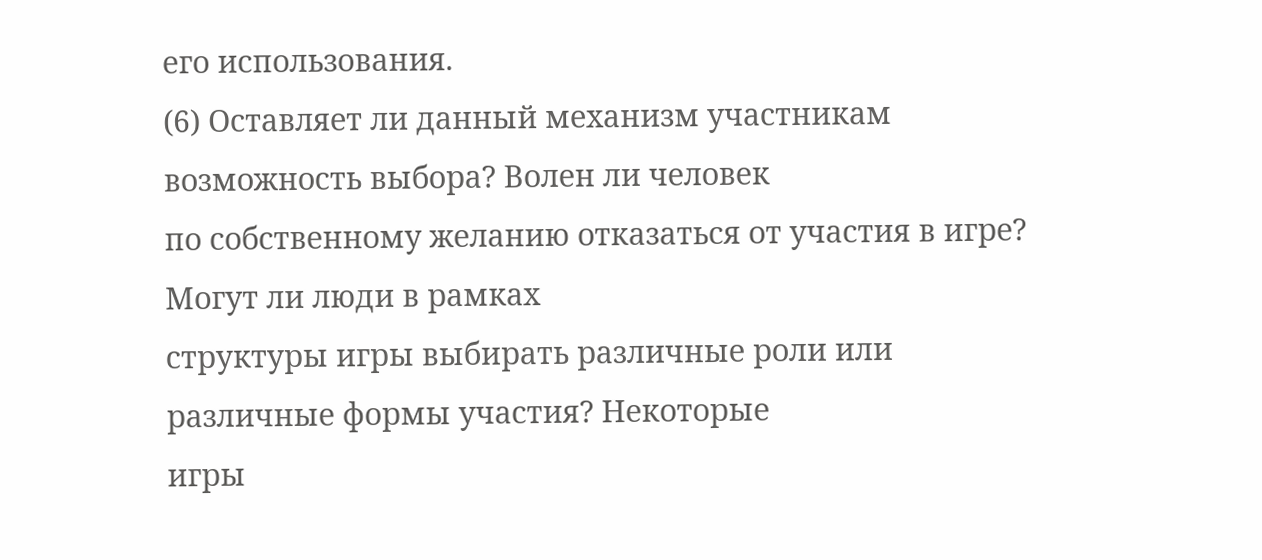его использования.
(6) Оставляет ли данный механизм участникам возможность выбора? Волен ли человек
по собственному желанию отказаться от участия в игре? Могут ли люди в рамках
структуры игры выбирать различные роли или различные формы участия? Некоторые
игры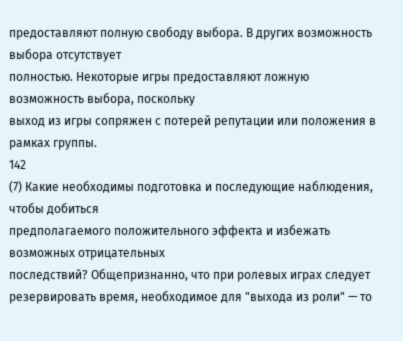предоставляют полную свободу выбора. В других возможность выбора отсутствует
полностью. Некоторые игры предоставляют ложную возможность выбора, поскольку
выход из игры сопряжен с потерей репутации или положения в рамках группы.
142
(7) Какие необходимы подготовка и последующие наблюдения, чтобы добиться
предполагаемого положительного эффекта и избежать возможных отрицательных
последствий? Общепризнанно, что при ролевых играх следует резервировать время, необходимое для "выхода из роли" — то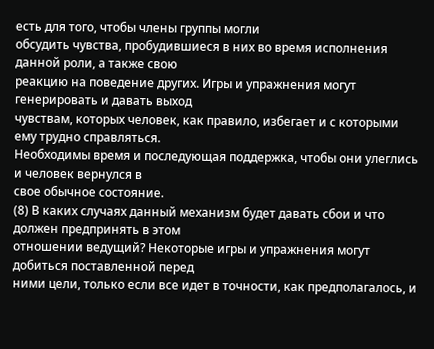есть для того, чтобы члены группы могли
обсудить чувства, пробудившиеся в них во время исполнения данной роли, а также свою
реакцию на поведение других. Игры и упражнения могут генерировать и давать выход
чувствам, которых человек, как правило, избегает и с которыми ему трудно справляться.
Необходимы время и последующая поддержка, чтобы они улеглись и человек вернулся в
свое обычное состояние.
(8) В каких случаях данный механизм будет давать сбои и что должен предпринять в этом
отношении ведущий? Некоторые игры и упражнения могут добиться поставленной перед
ними цели, только если все идет в точности, как предполагалось, и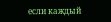если каждый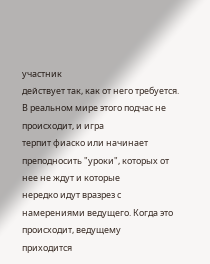участник
действует так, как от него требуется. В реальном мире этого подчас не происходит, и игра
терпит фиаско или начинает преподносить "уроки", которых от нее не ждут и которые
нередко идут вразрез с намерениями ведущего. Когда это происходит, ведущему
приходится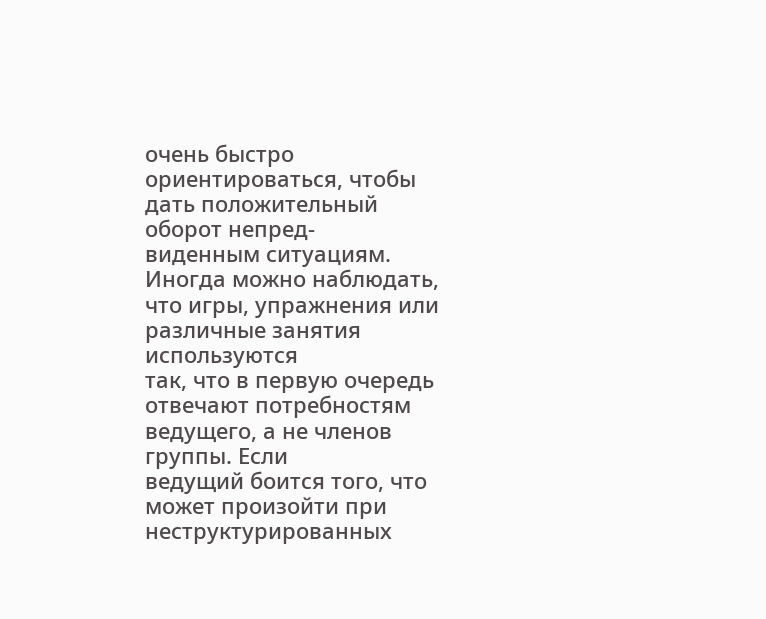очень быстро ориентироваться, чтобы дать положительный оборот непред-
виденным ситуациям.
Иногда можно наблюдать, что игры, упражнения или различные занятия используются
так, что в первую очередь отвечают потребностям ведущего, а не членов группы. Если
ведущий боится того, что может произойти при неструктурированных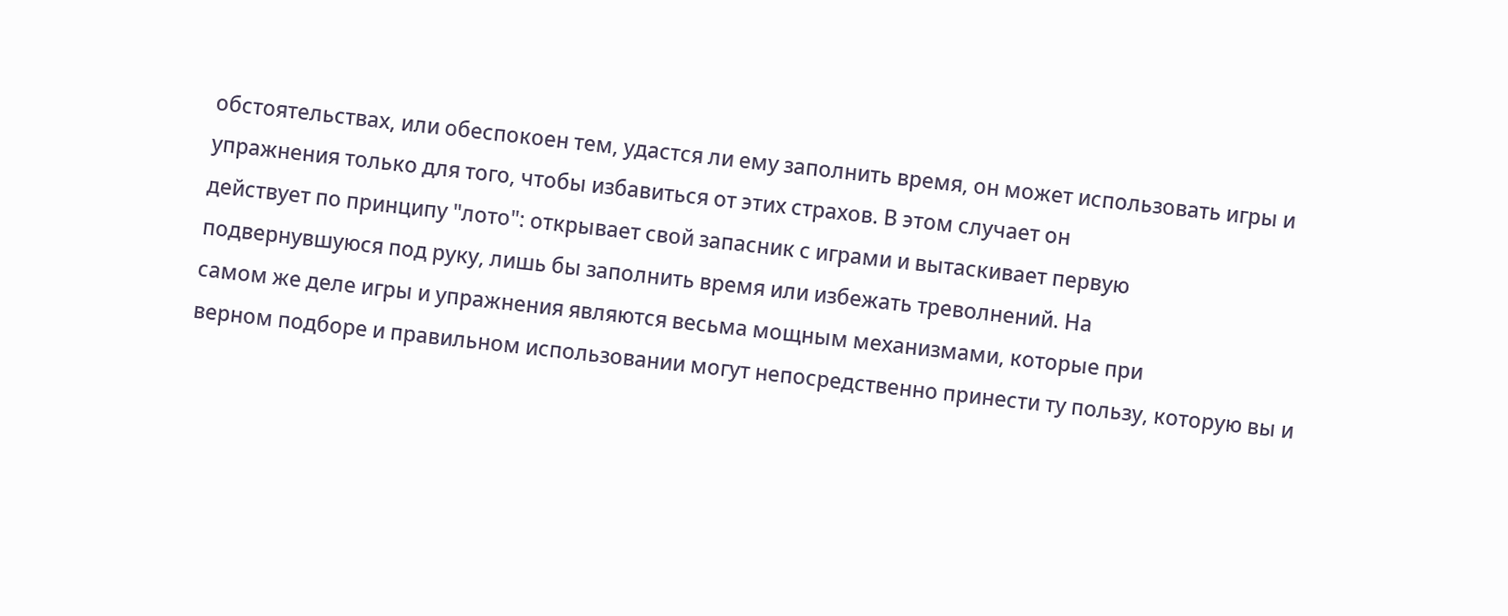обстоятельствах, или обеспокоен тем, удастся ли ему заполнить время, он может использовать игры и
упражнения только для того, чтобы избавиться от этих страхов. В этом случает он
действует по принципу "лото": открывает свой запасник с играми и вытаскивает первую
подвернувшуюся под руку, лишь бы заполнить время или избежать треволнений. На
самом же деле игры и упражнения являются весьма мощным механизмами, которые при
верном подборе и правильном использовании могут непосредственно принести ту пользу, которую вы и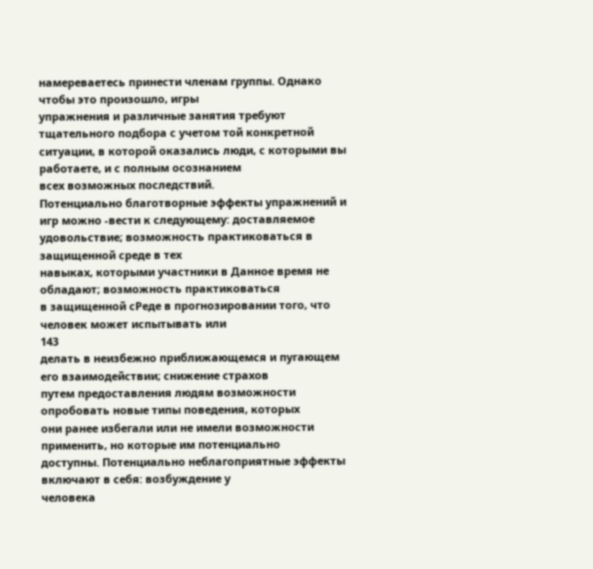намереваетесь принести членам группы. Однако чтобы это произошло, игры
упражнения и различные занятия требуют тщательного подбора с учетом той конкретной
ситуации, в которой оказались люди, с которыми вы работаете, и с полным осознанием
всех возможных последствий.
Потенциально благотворные эффекты упражнений и игр можно -вести к следующему: доставляемое удовольствие; возможность практиковаться в защищенной среде в тех
навыках, которыми участники в Данное время не обладают; возможность практиковаться
в защищенной сРеде в прогнозировании того, что человек может испытывать или
143
делать в неизбежно приближающемся и пугающем его взаимодействии; снижение страхов
путем предоставления людям возможности опробовать новые типы поведения, которых
они ранее избегали или не имели возможности применить, но которые им потенциально
доступны. Потенциально неблагоприятные эффекты включают в себя: возбуждение у
человека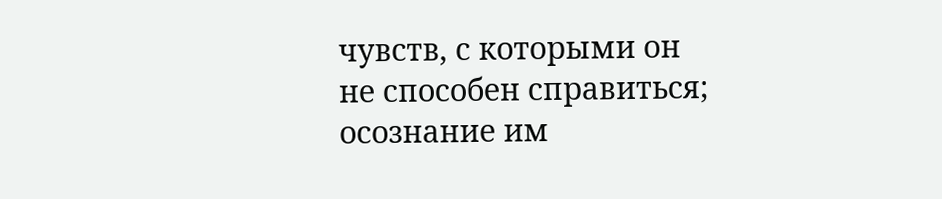чувств, с которыми он не способен справиться; осознание им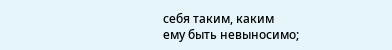себя таким, каким
ему быть невыносимо;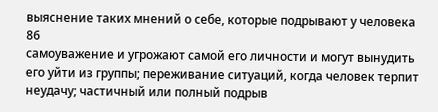выяснение таких мнений о себе, которые подрывают у человека
86
самоуважение и угрожают самой его личности и могут вынудить его уйти из группы; переживание ситуаций, когда человек терпит неудачу; частичный или полный подрыв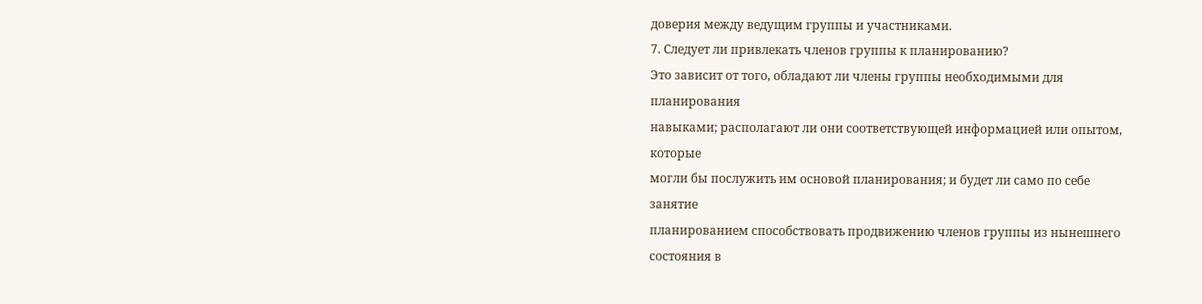доверия между ведущим группы и участниками.
7. Следует ли привлекать членов группы к планированию?
Это зависит от того, обладают ли члены группы необходимыми для планирования
навыками; располагают ли они соответствующей информацией или опытом, которые
могли бы послужить им основой планирования; и будет ли само по себе занятие
планированием способствовать продвижению членов группы из нынешнего состояния в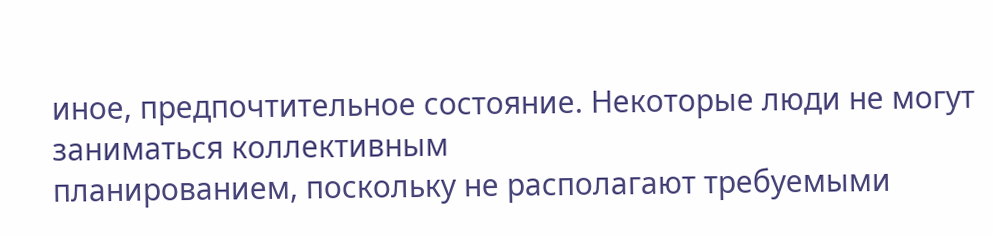иное, предпочтительное состояние. Некоторые люди не могут заниматься коллективным
планированием, поскольку не располагают требуемыми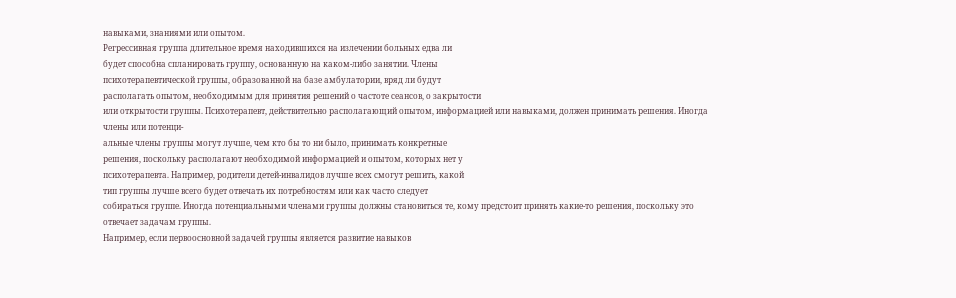навыками, знаниями или опытом.
Регрессивная группа длительное время находившихся на излечении больных едва ли
будет способна спланировать группу, основанную на каком-либо занятии. Члены
психотерапевтической группы, образованной на базе амбулатории, вряд ли будут
располагать опытом, необходимым для принятия решений о частоте сеансов, о закрытости
или открытости группы. Психотерапевт, действительно располагающий опытом, информацией или навыками, должен принимать решения. Иногда члены или потенци-
альные члены группы могут лучше, чем кто бы то ни было, принимать конкретные
решения, поскольку располагают необходимой информацией и опытом, которых нет у
психотерапевта. Например, родители детей-инвалидов лучше всех смогут решить, какой
тип группы лучше всего будет отвечать их потребностям или как часто следует
собираться группе. Иногда потенциальными членами группы должны становиться те, кому предстоит принять какие-то решения, поскольку это отвечает задачам группы.
Например, если первоосновной задачей группы является развитие навыков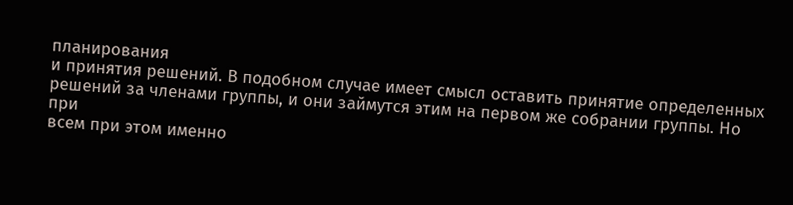планирования
и принятия решений. В подобном случае имеет смысл оставить принятие определенных
решений за членами группы, и они займутся этим на первом же собрании группы. Но при
всем при этом именно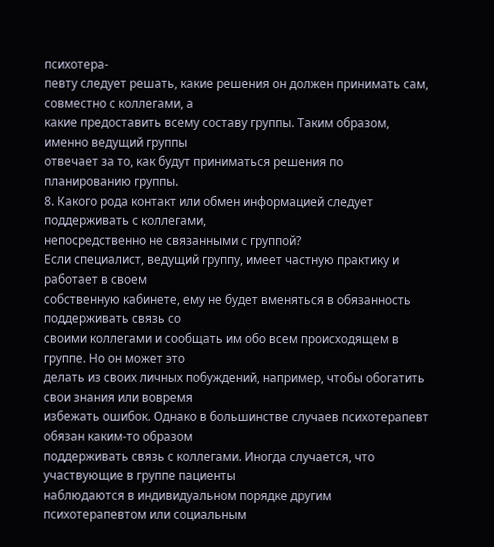психотера-
певту следует решать, какие решения он должен принимать сам, совместно с коллегами, а
какие предоставить всему составу группы. Таким образом, именно ведущий группы
отвечает за то, как будут приниматься решения по планированию группы.
8. Какого рода контакт или обмен информацией следует поддерживать с коллегами,
непосредственно не связанными с группой?
Если специалист, ведущий группу, имеет частную практику и работает в своем
собственную кабинете, ему не будет вменяться в обязанность поддерживать связь со
своими коллегами и сообщать им обо всем происходящем в группе. Но он может это
делать из своих личных побуждений, например, чтобы обогатить свои знания или вовремя
избежать ошибок. Однако в большинстве случаев психотерапевт обязан каким-то образом
поддерживать связь с коллегами. Иногда случается, что участвующие в группе пациенты
наблюдаются в индивидуальном порядке другим психотерапевтом или социальным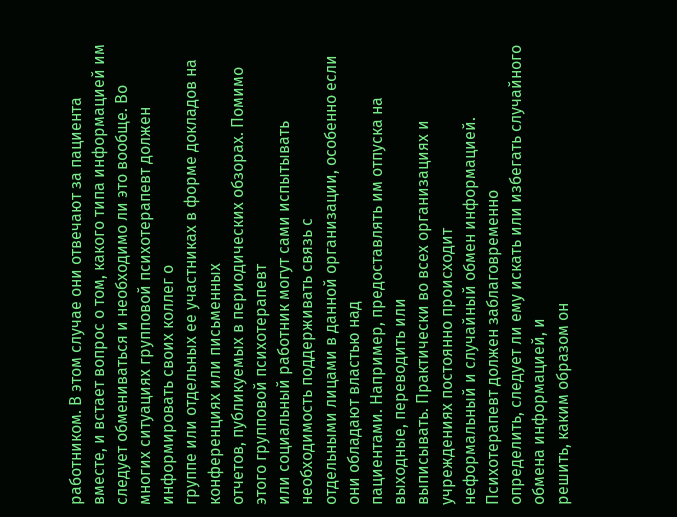работником. В этом случае они отвечают за пациента вместе, и встает вопрос о том, какого типа информацией им следует обмениваться и необходимо ли это вообще. Во
многих ситуациях групповой психотерапевт должен информировать своих коллег о
группе или отдельных ее участниках в форме докладов на конференциях или письменных
отчетов, публикуемых в периодических обзорах. Помимо этого групповой психотерапевт
или социальный работник могут сами испытывать необходимость поддерживать связь с
отдельными лицами в данной организации, особенно если они обладают властью над
пациентами. Например, предоставлять им отпуска на выходные, переводить или
выписывать. Практически во всех организациях и учреждениях постоянно происходит
неформальный и случайный обмен информацией. Психотерапевт должен заблаговременно
определить, следует ли ему искать или избегать случайного обмена информацией, и
решить, каким образом он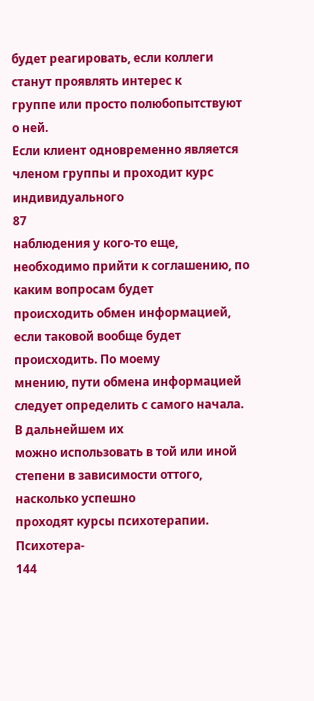будет реагировать, если коллеги станут проявлять интерес к
группе или просто полюбопытствуют о ней.
Если клиент одновременно является членом группы и проходит курс индивидуального
87
наблюдения у кого-то еще, необходимо прийти к соглашению, по каким вопросам будет
происходить обмен информацией, если таковой вообще будет происходить. По моему
мнению, пути обмена информацией следует определить с самого начала. В дальнейшем их
можно использовать в той или иной степени в зависимости оттого, насколько успешно
проходят курсы психотерапии. Психотера-
144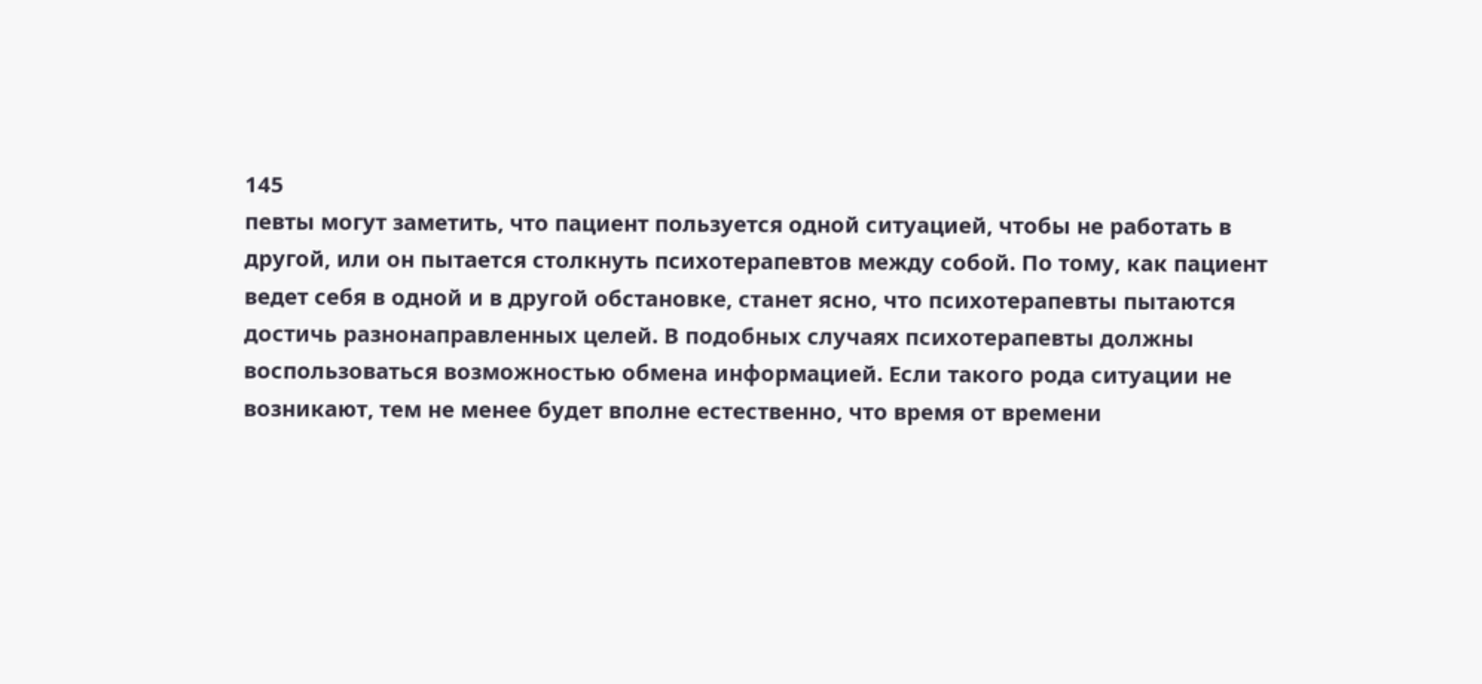145
певты могут заметить, что пациент пользуется одной ситуацией, чтобы не работать в
другой, или он пытается столкнуть психотерапевтов между собой. По тому, как пациент
ведет себя в одной и в другой обстановке, станет ясно, что психотерапевты пытаются
достичь разнонаправленных целей. В подобных случаях психотерапевты должны
воспользоваться возможностью обмена информацией. Если такого рода ситуации не
возникают, тем не менее будет вполне естественно, что время от времени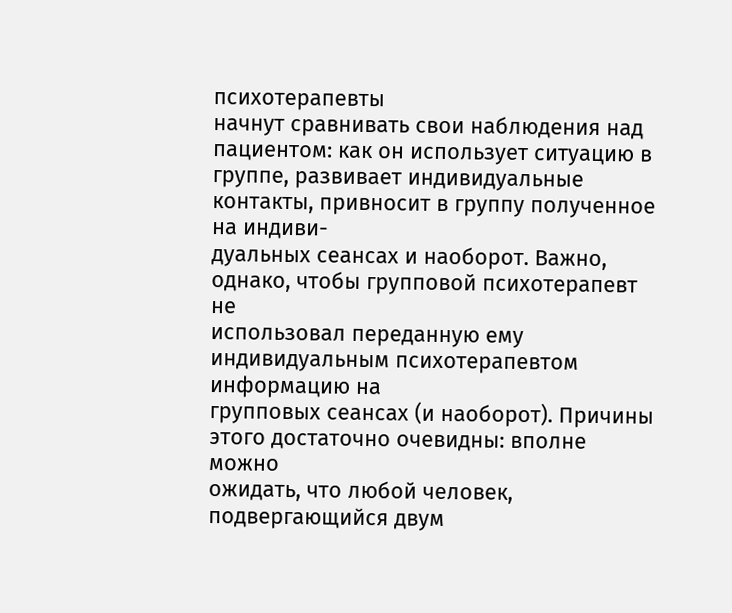психотерапевты
начнут сравнивать свои наблюдения над пациентом: как он использует ситуацию в
группе, развивает индивидуальные контакты, привносит в группу полученное на индиви-
дуальных сеансах и наоборот. Важно, однако, чтобы групповой психотерапевт не
использовал переданную ему индивидуальным психотерапевтом информацию на
групповых сеансах (и наоборот). Причины этого достаточно очевидны: вполне можно
ожидать, что любой человек, подвергающийся двум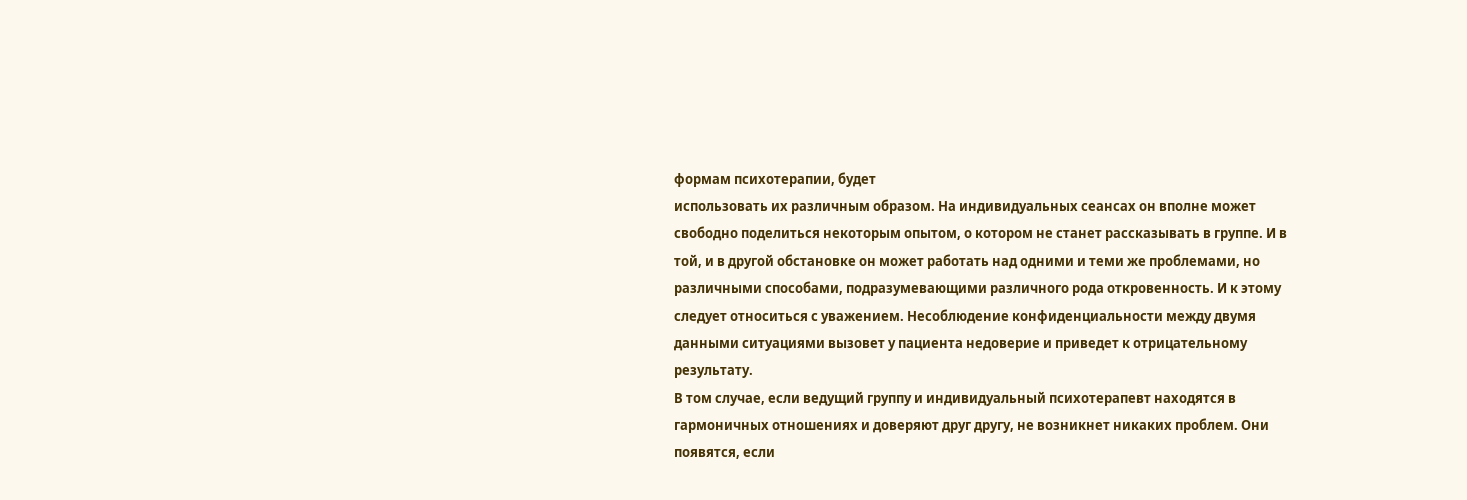формам психотерапии, будет
использовать их различным образом. На индивидуальных сеансах он вполне может
свободно поделиться некоторым опытом, о котором не станет рассказывать в группе. И в
той, и в другой обстановке он может работать над одними и теми же проблемами, но
различными способами, подразумевающими различного рода откровенность. И к этому
следует относиться с уважением. Несоблюдение конфиденциальности между двумя
данными ситуациями вызовет у пациента недоверие и приведет к отрицательному
результату.
В том случае, если ведущий группу и индивидуальный психотерапевт находятся в
гармоничных отношениях и доверяют друг другу, не возникнет никаких проблем. Они
появятся, если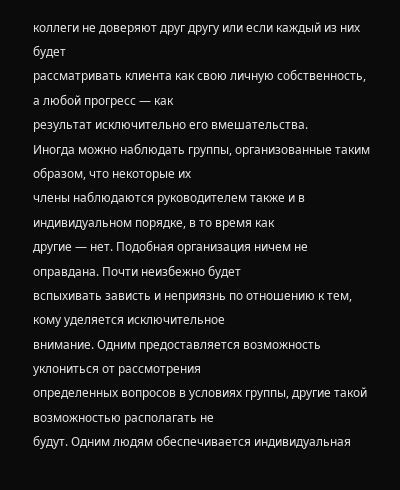коллеги не доверяют друг другу или если каждый из них будет
рассматривать клиента как свою личную собственность, а любой прогресс — как
результат исключительно его вмешательства.
Иногда можно наблюдать группы, организованные таким образом, что некоторые их
члены наблюдаются руководителем также и в индивидуальном порядке, в то время как
другие — нет. Подобная организация ничем не оправдана. Почти неизбежно будет
вспыхивать зависть и неприязнь по отношению к тем, кому уделяется исключительное
внимание. Одним предоставляется возможность уклониться от рассмотрения
определенных вопросов в условиях группы, другие такой возможностью располагать не
будут. Одним людям обеспечивается индивидуальная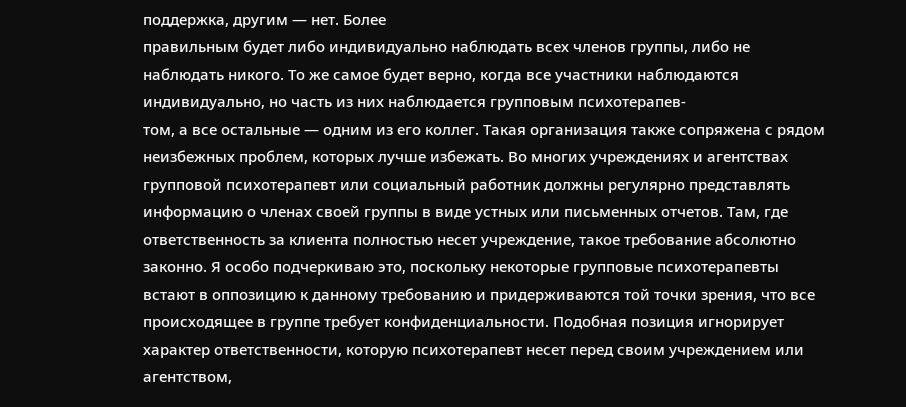поддержка, другим — нет. Более
правильным будет либо индивидуально наблюдать всех членов группы, либо не
наблюдать никого. То же самое будет верно, когда все участники наблюдаются
индивидуально, но часть из них наблюдается групповым психотерапев-
том, а все остальные — одним из его коллег. Такая организация также сопряжена с рядом
неизбежных проблем, которых лучше избежать. Во многих учреждениях и агентствах
групповой психотерапевт или социальный работник должны регулярно представлять
информацию о членах своей группы в виде устных или письменных отчетов. Там, где
ответственность за клиента полностью несет учреждение, такое требование абсолютно
законно. Я особо подчеркиваю это, поскольку некоторые групповые психотерапевты
встают в оппозицию к данному требованию и придерживаются той точки зрения, что все
происходящее в группе требует конфиденциальности. Подобная позиция игнорирует
характер ответственности, которую психотерапевт несет перед своим учреждением или
агентством,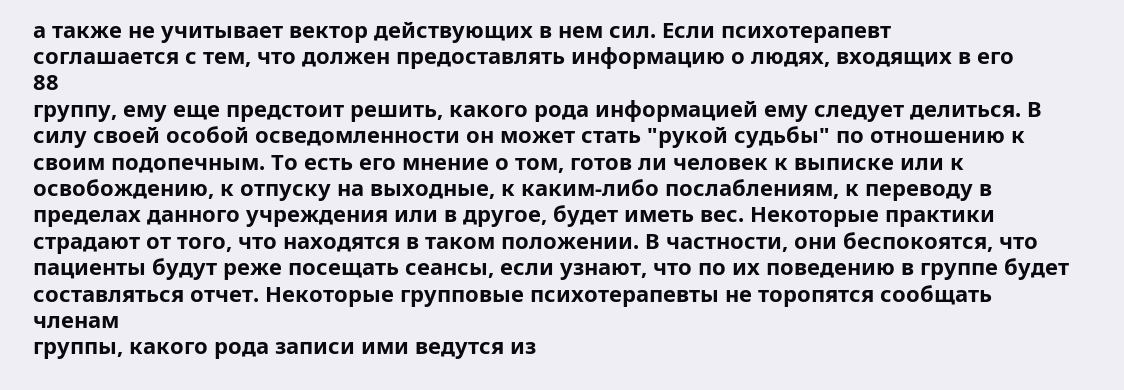а также не учитывает вектор действующих в нем сил. Если психотерапевт
соглашается с тем, что должен предоставлять информацию о людях, входящих в его
88
группу, ему еще предстоит решить, какого рода информацией ему следует делиться. В
силу своей особой осведомленности он может стать "рукой судьбы" по отношению к
своим подопечным. То есть его мнение о том, готов ли человек к выписке или к
освобождению, к отпуску на выходные, к каким-либо послаблениям, к переводу в
пределах данного учреждения или в другое, будет иметь вес. Некоторые практики
страдают от того, что находятся в таком положении. В частности, они беспокоятся, что
пациенты будут реже посещать сеансы, если узнают, что по их поведению в группе будет
составляться отчет. Некоторые групповые психотерапевты не торопятся сообщать членам
группы, какого рода записи ими ведутся из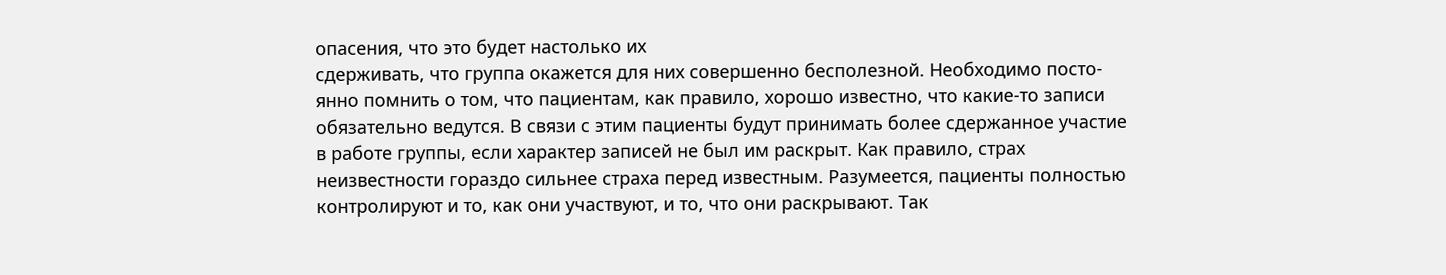опасения, что это будет настолько их
сдерживать, что группа окажется для них совершенно бесполезной. Необходимо посто-
янно помнить о том, что пациентам, как правило, хорошо известно, что какие-то записи
обязательно ведутся. В связи с этим пациенты будут принимать более сдержанное участие
в работе группы, если характер записей не был им раскрыт. Как правило, страх
неизвестности гораздо сильнее страха перед известным. Разумеется, пациенты полностью
контролируют и то, как они участвуют, и то, что они раскрывают. Так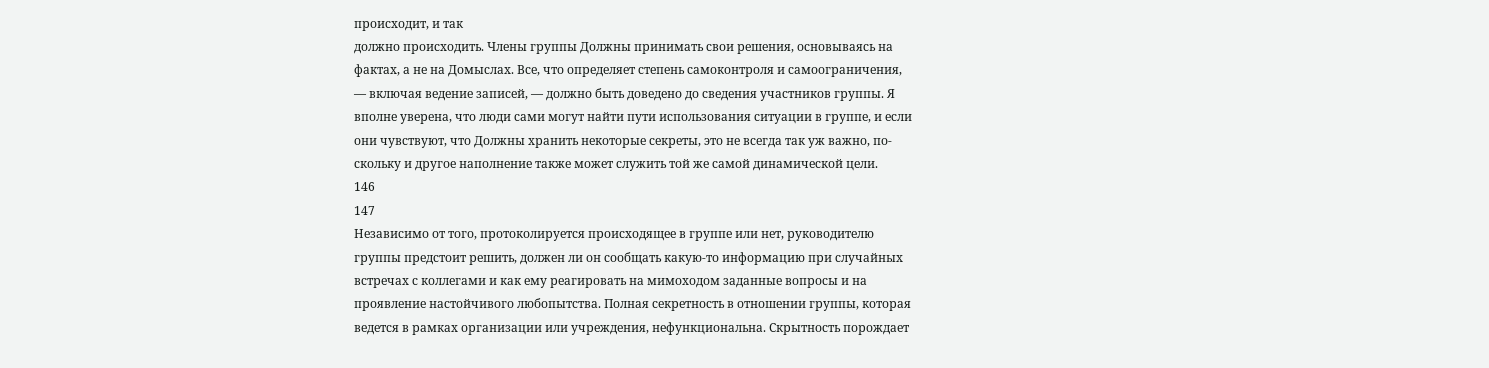происходит, и так
должно происходить. Члены группы Должны принимать свои решения, основываясь на
фактах, а не на Домыслах. Все, что определяет степень самоконтроля и самоограничения,
— включая ведение записей, — должно быть доведено до сведения участников группы. Я
вполне уверена, что люди сами могут найти пути использования ситуации в группе, и если
они чувствуют, что Должны хранить некоторые секреты, это не всегда так уж важно, по-
скольку и другое наполнение также может служить той же самой динамической цели.
146
147
Независимо от того, протоколируется происходящее в группе или нет, руководителю
группы предстоит решить, должен ли он сообщать какую-то информацию при случайных
встречах с коллегами и как ему реагировать на мимоходом заданные вопросы и на
проявление настойчивого любопытства. Полная секретность в отношении группы, которая
ведется в рамках организации или учреждения, нефункциональна. Скрытность порождает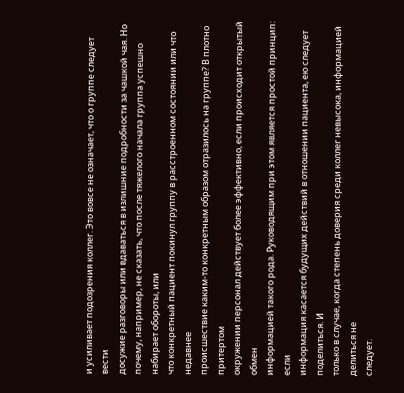и усиливает подозрения коллег. Это вовсе не означает, что о группе следует вести
досужие разговоры или вдаваться в излишние подробности за чашкой чая. Но почему, например, не сказать, что после тяжелого начала группа успешно набирает обороты, или
что конкретный пациент покинул группу в расстроенном состоянии или что недавнее
происшествие каким-то конкретным образом отразилось на группе? В плотно притертом
окружении персонал действует более эффективно, если происходит открытый обмен
информацией такого рода. Руководящим при этом является простой принцип: если
информация касается будущих действий в отношении пациента, ею следует поделиться. И
только в случае, когда степень доверия среди коллег невысока, информацией делиться не
следует.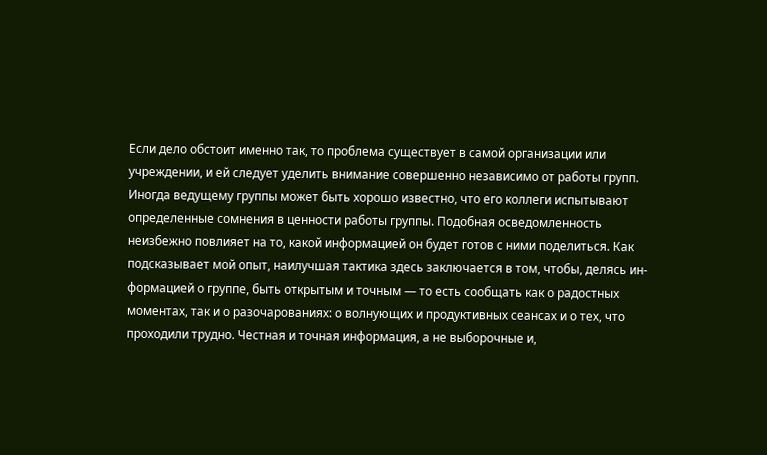Если дело обстоит именно так, то проблема существует в самой организации или
учреждении, и ей следует уделить внимание совершенно независимо от работы групп.
Иногда ведущему группы может быть хорошо известно, что его коллеги испытывают
определенные сомнения в ценности работы группы. Подобная осведомленность
неизбежно повлияет на то, какой информацией он будет готов с ними поделиться. Как
подсказывает мой опыт, наилучшая тактика здесь заключается в том, чтобы, делясь ин-
формацией о группе, быть открытым и точным — то есть сообщать как о радостных
моментах, так и о разочарованиях: о волнующих и продуктивных сеансах и о тех, что
проходили трудно. Честная и точная информация, а не выборочные и,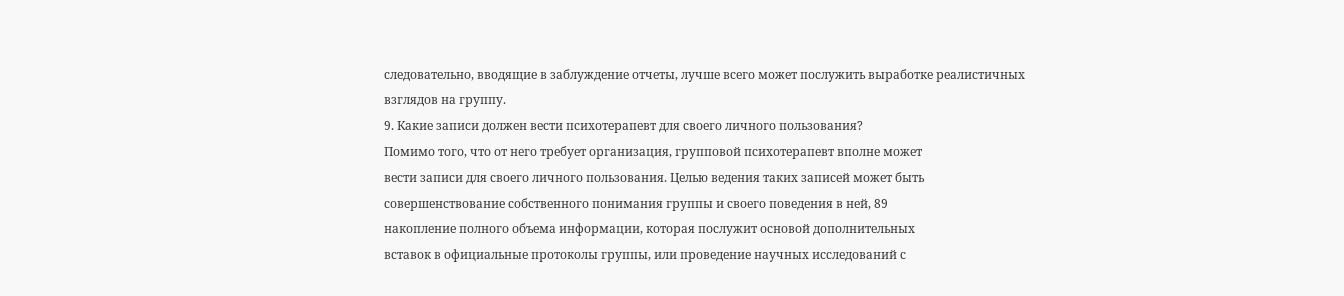следовательно, вводящие в заблуждение отчеты, лучше всего может послужить выработке реалистичных
взглядов на группу.
9. Какие записи должен вести психотерапевт для своего личного пользования?
Помимо того, что от него требует организация, групповой психотерапевт вполне может
вести записи для своего личного пользования. Целью ведения таких записей может быть
совершенствование собственного понимания группы и своего поведения в ней, 89
накопление полного объема информации, которая послужит основой дополнительных
вставок в официальные протоколы группы, или проведение научных исследований с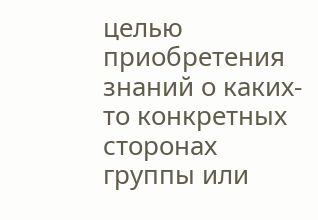целью приобретения знаний о каких-то конкретных сторонах группы или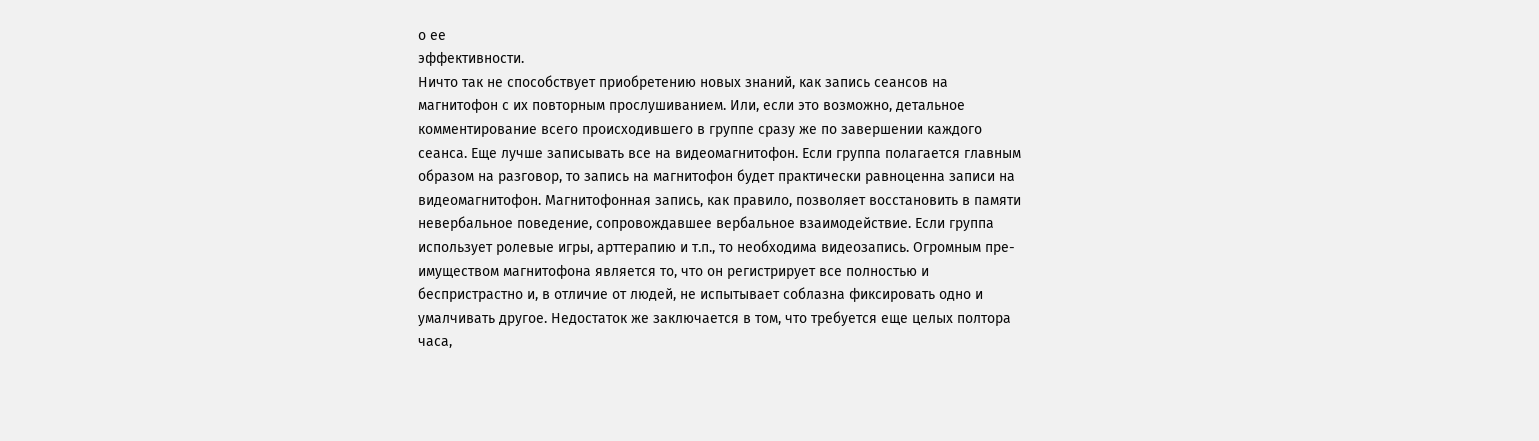о ее
эффективности.
Ничто так не способствует приобретению новых знаний, как запись сеансов на
магнитофон с их повторным прослушиванием. Или, если это возможно, детальное
комментирование всего происходившего в группе сразу же по завершении каждого
сеанса. Еще лучше записывать все на видеомагнитофон. Если группа полагается главным
образом на разговор, то запись на магнитофон будет практически равноценна записи на
видеомагнитофон. Магнитофонная запись, как правило, позволяет восстановить в памяти
невербальное поведение, сопровождавшее вербальное взаимодействие. Если группа
использует ролевые игры, арттерапию и т.п., то необходима видеозапись. Огромным пре-
имуществом магнитофона является то, что он регистрирует все полностью и
беспристрастно и, в отличие от людей, не испытывает соблазна фиксировать одно и
умалчивать другое. Недостаток же заключается в том, что требуется еще целых полтора
часа,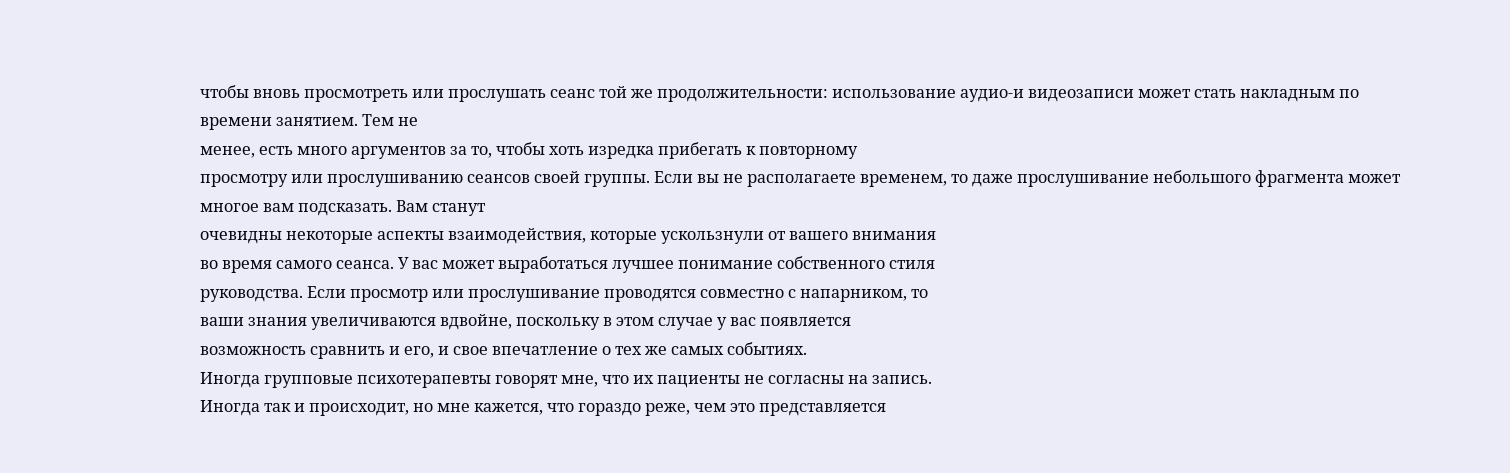чтобы вновь просмотреть или прослушать сеанс той же продолжительности: использование аудио-и видеозаписи может стать накладным по времени занятием. Тем не
менее, есть много аргументов за то, чтобы хоть изредка прибегать к повторному
просмотру или прослушиванию сеансов своей группы. Если вы не располагаете временем, то даже прослушивание небольшого фрагмента может многое вам подсказать. Вам станут
очевидны некоторые аспекты взаимодействия, которые ускользнули от вашего внимания
во время самого сеанса. У вас может выработаться лучшее понимание собственного стиля
руководства. Если просмотр или прослушивание проводятся совместно с напарником, то
ваши знания увеличиваются вдвойне, поскольку в этом случае у вас появляется
возможность сравнить и его, и свое впечатление о тех же самых событиях.
Иногда групповые психотерапевты говорят мне, что их пациенты не согласны на запись.
Иногда так и происходит, но мне кажется, что гораздо реже, чем это представляется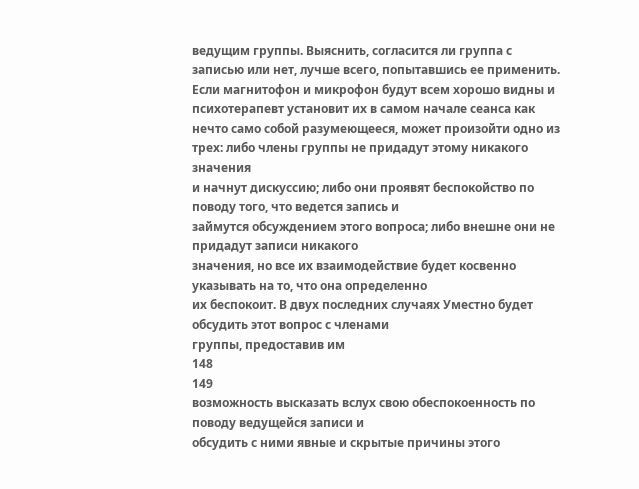ведущим группы. Выяснить, согласится ли группа с записью или нет, лучше всего, попытавшись ее применить. Если магнитофон и микрофон будут всем хорошо видны и
психотерапевт установит их в самом начале сеанса как нечто само собой разумеющееся, может произойти одно из трех: либо члены группы не придадут этому никакого значения
и начнут дискуссию; либо они проявят беспокойство по поводу того, что ведется запись и
займутся обсуждением этого вопроса; либо внешне они не придадут записи никакого
значения, но все их взаимодействие будет косвенно указывать на то, что она определенно
их беспокоит. В двух последних случаях Уместно будет обсудить этот вопрос с членами
группы, предоставив им
148
149
возможность высказать вслух свою обеспокоенность по поводу ведущейся записи и
обсудить с ними явные и скрытые причины этого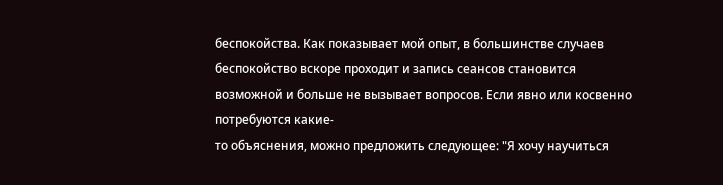беспокойства. Как показывает мой опыт, в большинстве случаев беспокойство вскоре проходит и запись сеансов становится
возможной и больше не вызывает вопросов. Если явно или косвенно потребуются какие-
то объяснения, можно предложить следующее: "Я хочу научиться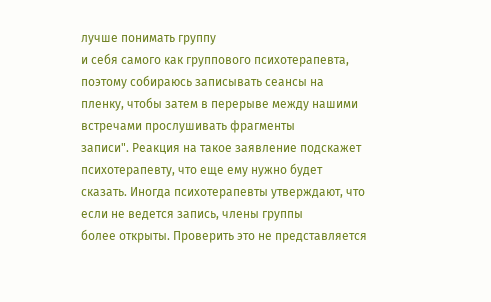лучше понимать группу
и себя самого как группового психотерапевта, поэтому собираюсь записывать сеансы на
пленку, чтобы затем в перерыве между нашими встречами прослушивать фрагменты
записи". Реакция на такое заявление подскажет психотерапевту, что еще ему нужно будет
сказать. Иногда психотерапевты утверждают, что если не ведется запись, члены группы
более открыты. Проверить это не представляется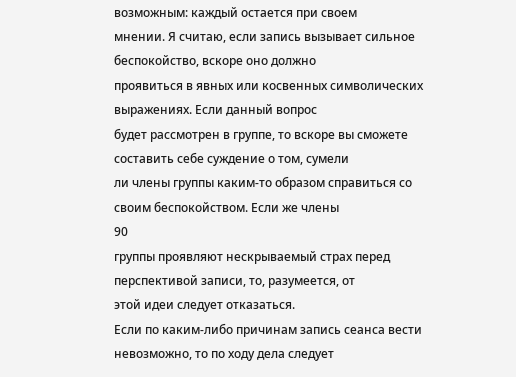возможным: каждый остается при своем
мнении. Я считаю, если запись вызывает сильное беспокойство, вскоре оно должно
проявиться в явных или косвенных символических выражениях. Если данный вопрос
будет рассмотрен в группе, то вскоре вы сможете составить себе суждение о том, сумели
ли члены группы каким-то образом справиться со своим беспокойством. Если же члены
90
группы проявляют нескрываемый страх перед перспективой записи, то, разумеется, от
этой идеи следует отказаться.
Если по каким-либо причинам запись сеанса вести невозможно, то по ходу дела следует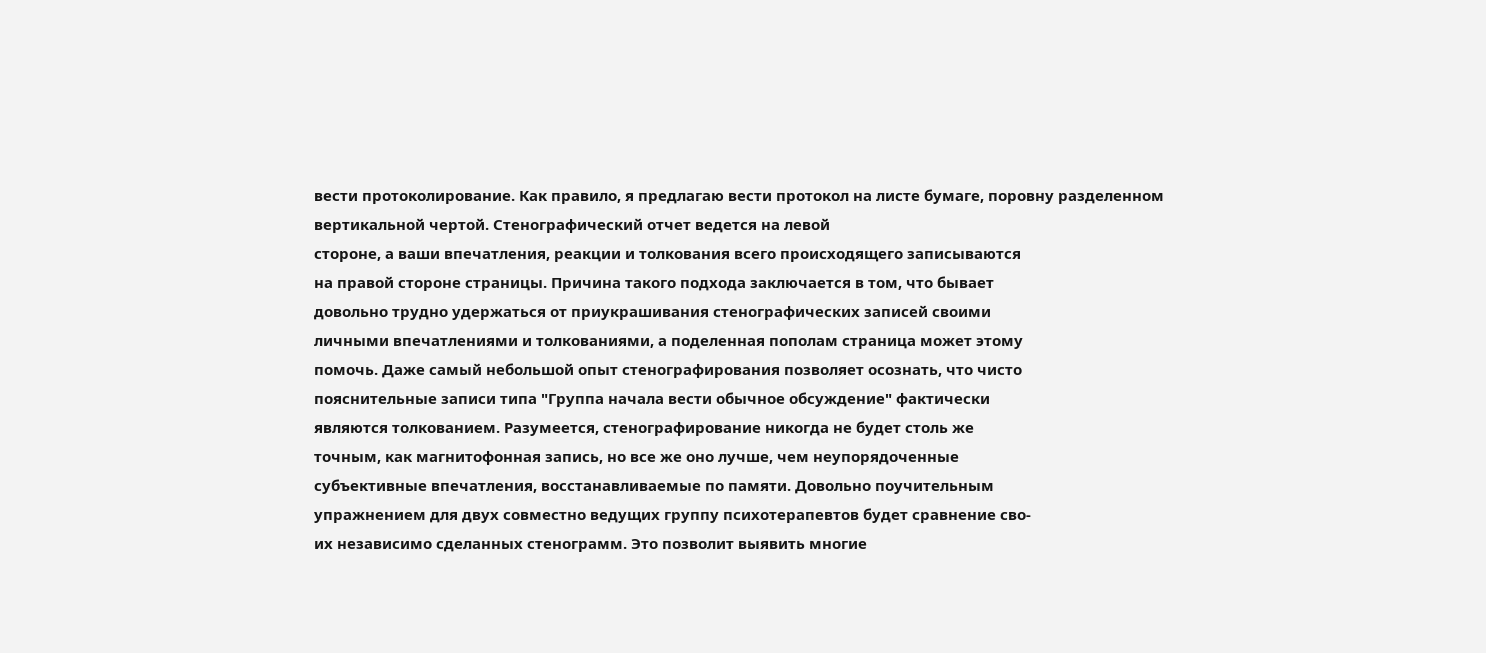вести протоколирование. Как правило, я предлагаю вести протокол на листе бумаге, поровну разделенном вертикальной чертой. Стенографический отчет ведется на левой
стороне, а ваши впечатления, реакции и толкования всего происходящего записываются
на правой стороне страницы. Причина такого подхода заключается в том, что бывает
довольно трудно удержаться от приукрашивания стенографических записей своими
личными впечатлениями и толкованиями, а поделенная пополам страница может этому
помочь. Даже самый небольшой опыт стенографирования позволяет осознать, что чисто
пояснительные записи типа "Группа начала вести обычное обсуждение" фактически
являются толкованием. Разумеется, стенографирование никогда не будет столь же
точным, как магнитофонная запись, но все же оно лучше, чем неупорядоченные
субъективные впечатления, восстанавливаемые по памяти. Довольно поучительным
упражнением для двух совместно ведущих группу психотерапевтов будет сравнение сво-
их независимо сделанных стенограмм. Это позволит выявить многие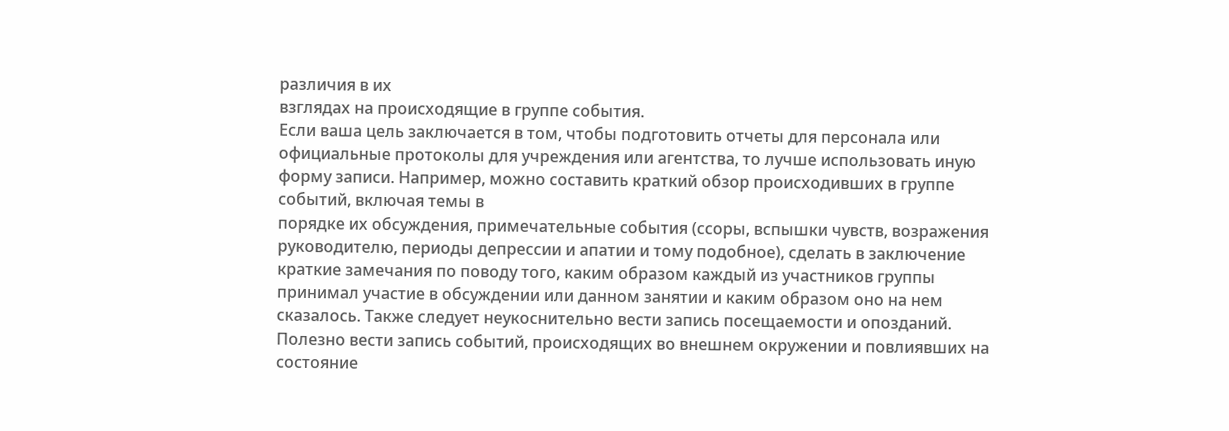различия в их
взглядах на происходящие в группе события.
Если ваша цель заключается в том, чтобы подготовить отчеты для персонала или
официальные протоколы для учреждения или агентства, то лучше использовать иную
форму записи. Например, можно составить краткий обзор происходивших в группе
событий, включая темы в
порядке их обсуждения, примечательные события (ссоры, вспышки чувств, возражения
руководителю, периоды депрессии и апатии и тому подобное), сделать в заключение
краткие замечания по поводу того, каким образом каждый из участников группы
принимал участие в обсуждении или данном занятии и каким образом оно на нем
сказалось. Также следует неукоснительно вести запись посещаемости и опозданий.
Полезно вести запись событий, происходящих во внешнем окружении и повлиявших на
состояние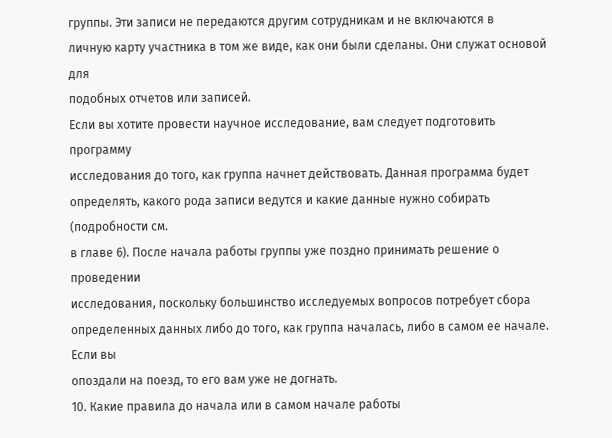группы. Эти записи не передаются другим сотрудникам и не включаются в
личную карту участника в том же виде, как они были сделаны. Они служат основой для
подобных отчетов или записей.
Если вы хотите провести научное исследование, вам следует подготовить программу
исследования до того, как группа начнет действовать. Данная программа будет
определять, какого рода записи ведутся и какие данные нужно собирать (подробности см.
в главе 6). После начала работы группы уже поздно принимать решение о проведении
исследования, поскольку большинство исследуемых вопросов потребует сбора
определенных данных либо до того, как группа началась, либо в самом ее начале. Если вы
опоздали на поезд, то его вам уже не догнать.
10. Какие правила до начала или в самом начале работы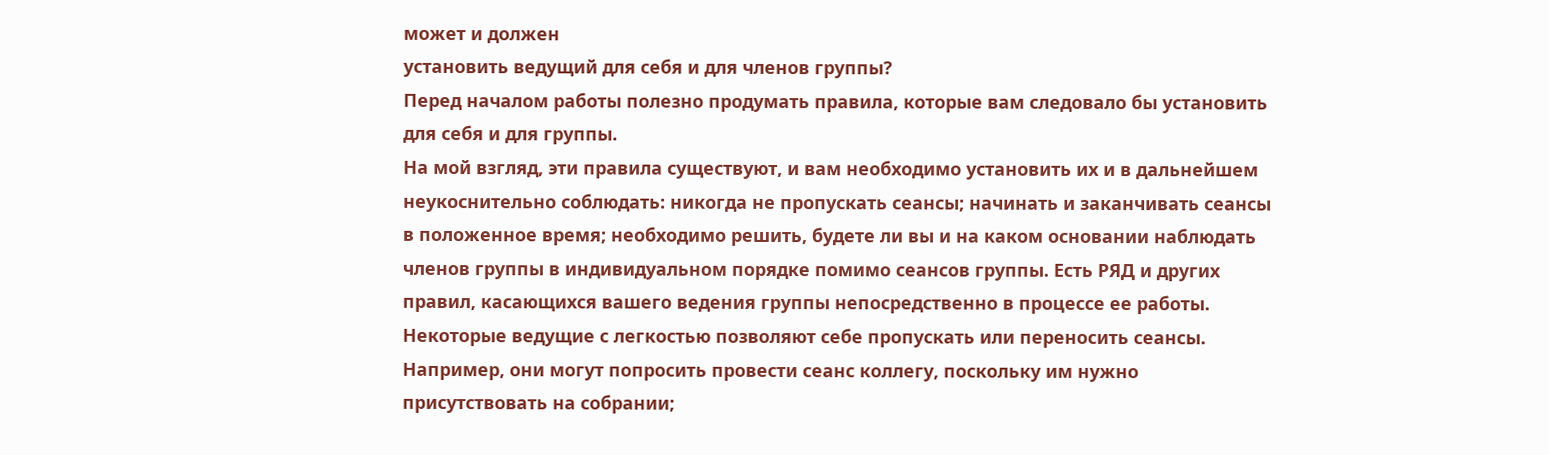может и должен
установить ведущий для себя и для членов группы?
Перед началом работы полезно продумать правила, которые вам следовало бы установить
для себя и для группы.
На мой взгляд, эти правила существуют, и вам необходимо установить их и в дальнейшем
неукоснительно соблюдать: никогда не пропускать сеансы; начинать и заканчивать сеансы
в положенное время; необходимо решить, будете ли вы и на каком основании наблюдать
членов группы в индивидуальном порядке помимо сеансов группы. Есть РЯД и других
правил, касающихся вашего ведения группы непосредственно в процессе ее работы.
Некоторые ведущие с легкостью позволяют себе пропускать или переносить сеансы.
Например, они могут попросить провести сеанс коллегу, поскольку им нужно
присутствовать на собрании;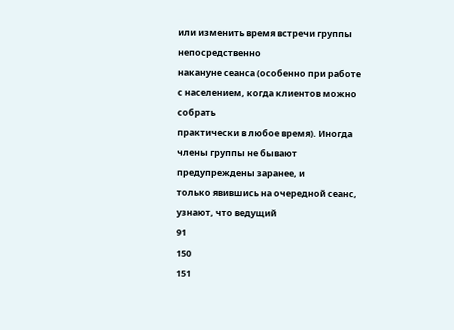или изменить время встречи группы непосредственно
накануне сеанса (особенно при работе с населением, когда клиентов можно собрать
практически в любое время). Иногда члены группы не бывают предупреждены заранее, и
только явившись на очередной сеанс, узнают, что ведущий
91
150
151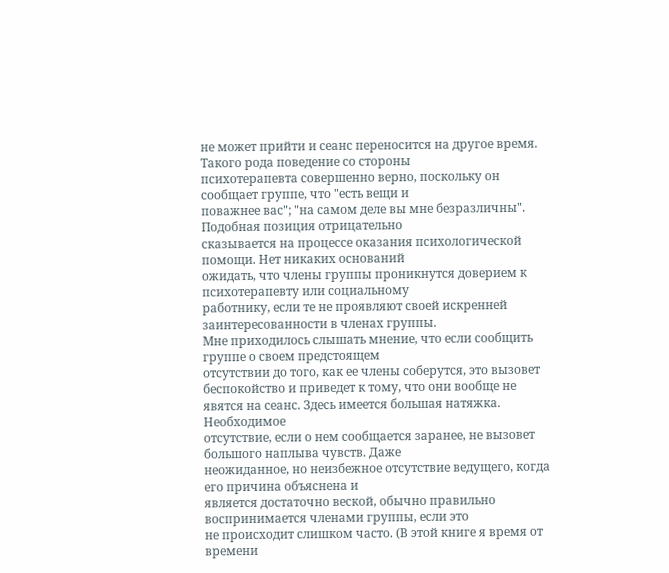не может прийти и сеанс переносится на другое время. Такого рода поведение со стороны
психотерапевта совершенно верно, поскольку он сообщает группе, что "есть вещи и
поважнее вас"; "на самом деле вы мне безразличны". Подобная позиция отрицательно
сказывается на процессе оказания психологической помощи. Нет никаких оснований
ожидать, что члены группы проникнутся доверием к психотерапевту или социальному
работнику, если те не проявляют своей искренней заинтересованности в членах группы.
Мне приходилось слышать мнение, что если сообщить группе о своем предстоящем
отсутствии до того, как ее члены соберутся, это вызовет беспокойство и приведет к тому, что они вообще не явятся на сеанс. Здесь имеется большая натяжка. Необходимое
отсутствие, если о нем сообщается заранее, не вызовет большого наплыва чувств. Даже
неожиданное, но неизбежное отсутствие ведущего, когда его причина объяснена и
является достаточно веской, обычно правильно воспринимается членами группы, если это
не происходит слишком часто. (В этой книге я время от времени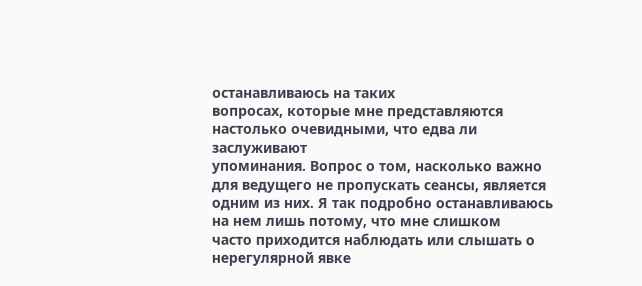останавливаюсь на таких
вопросах, которые мне представляются настолько очевидными, что едва ли заслуживают
упоминания. Вопрос о том, насколько важно для ведущего не пропускать сеансы, является
одним из них. Я так подробно останавливаюсь на нем лишь потому, что мне слишком
часто приходится наблюдать или слышать о нерегулярной явке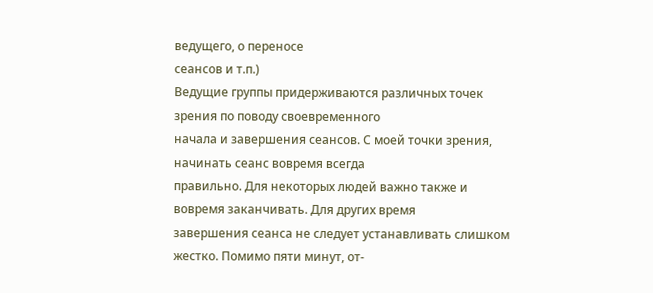ведущего, о переносе
сеансов и т.п.)
Ведущие группы придерживаются различных точек зрения по поводу своевременного
начала и завершения сеансов. С моей точки зрения, начинать сеанс вовремя всегда
правильно. Для некоторых людей важно также и вовремя заканчивать. Для других время
завершения сеанса не следует устанавливать слишком жестко. Помимо пяти минут, от-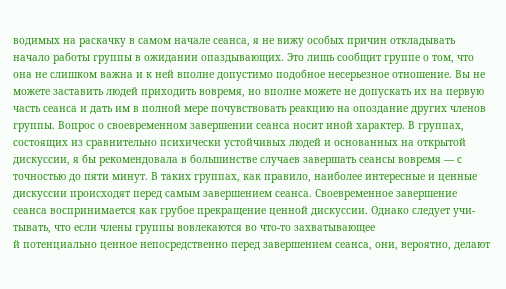водимых на раскачку в самом начале сеанса, я не вижу особых причин откладывать
начало работы группы в ожидании опаздывающих. Это лишь сообщит группе о том, что
она не слишком важна и к ней вполне допустимо подобное несерьезное отношение. Вы не
можете заставить людей приходить вовремя, но вполне можете не допускать их на первую
часть сеанса и дать им в полной мере почувствовать реакцию на опоздание других членов
группы. Вопрос о своевременном завершении сеанса носит иной характер. В группах, состоящих из сравнительно психически устойчивых людей и основанных на открытой
дискуссии, я бы рекомендовала в большинстве случаев завершать сеансы вовремя — с
точностью до пяти минут. В таких группах, как правило, наиболее интересные и ценные
дискуссии происходят перед самым завершением сеанса. Своевременное завершение
сеанса воспринимается как грубое прекращение ценной дискуссии. Однако следует учи-
тывать, что если члены группы вовлекаются во что-то захватывающее
й потенциально ценное непосредственно перед завершением сеанса, они, вероятно, делают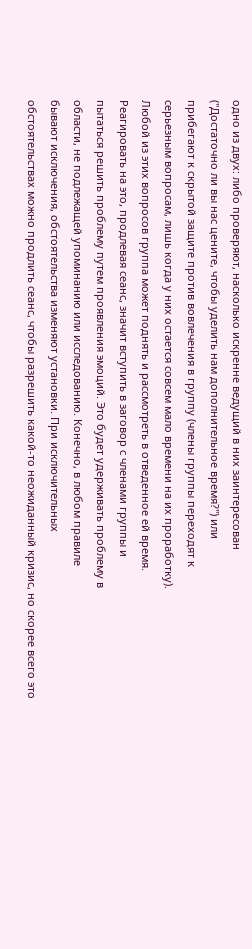одно из двух: либо проверяют, насколько искренне ведущий в них заинтересован
("Достаточно ли вы нас цените, чтобы уделить нам дополнительное время?") или
прибегают к скрытой защите против вовлечения в группу (члены группы переходят к
серьезным вопросам, лишь когда у них остается совсем мало времени на их проработку).
Любой из этих вопросов группа может поднять и рассмотреть в отведенное ей время.
Реагировать на это, продлевая сеанс, значит вступить в заговор с членами группы и
пытаться решить проблему путем проявления эмоций. Это будет удерживать проблему в
области, не подлежащей упоминанию или исследованию. Конечно, в любом правиле
бывают исключения, обстоятельства изменяют установки. При исключительных
обстоятельствах можно продлить сеанс, чтобы разрешить какой-то неожиданный кризис, но скорее всего это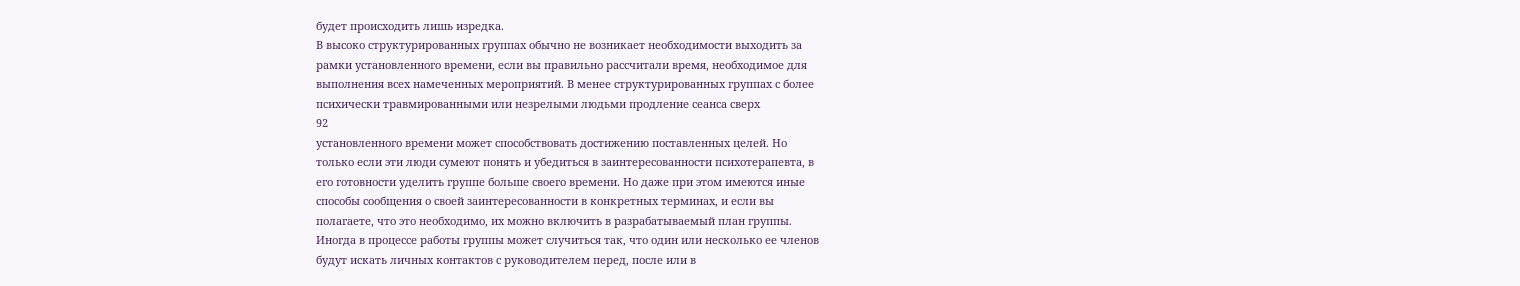будет происходить лишь изредка.
В высоко структурированных группах обычно не возникает необходимости выходить за
рамки установленного времени, если вы правильно рассчитали время, необходимое для
выполнения всех намеченных мероприятий. В менее структурированных группах с более
психически травмированными или незрелыми людьми продление сеанса сверх
92
установленного времени может способствовать достижению поставленных целей. Но
только если эти люди сумеют понять и убедиться в заинтересованности психотерапевта, в
его готовности уделить группе больше своего времени. Но даже при этом имеются иные
способы сообщения о своей заинтересованности в конкретных терминах, и если вы
полагаете, что это необходимо, их можно включить в разрабатываемый план группы.
Иногда в процессе работы группы может случиться так, что один или несколько ее членов
будут искать личных контактов с руководителем перед, после или в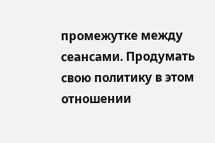промежутке между
сеансами. Продумать свою политику в этом отношении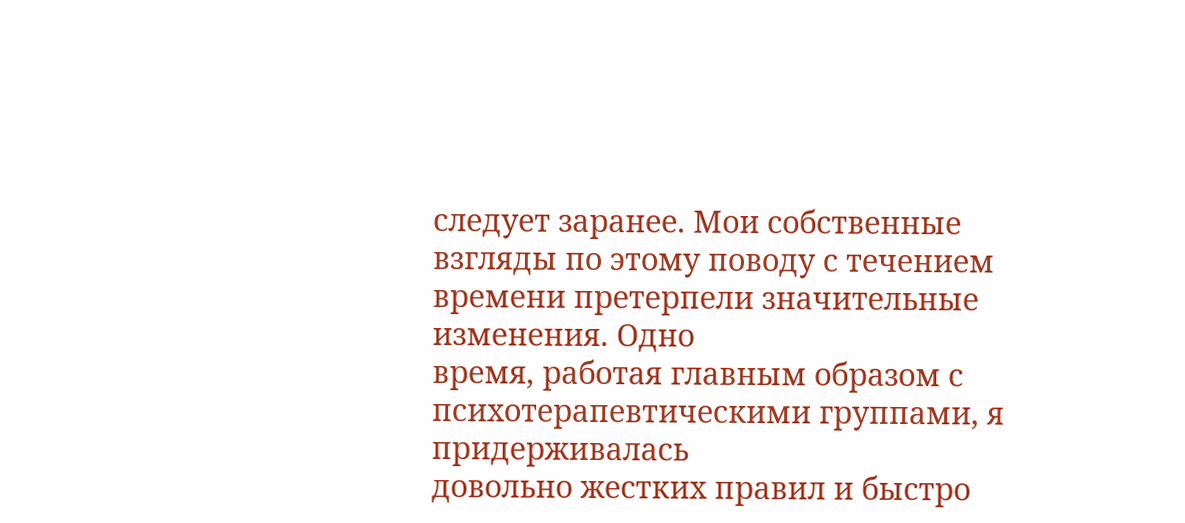следует заранее. Мои собственные
взгляды по этому поводу с течением времени претерпели значительные изменения. Одно
время, работая главным образом с психотерапевтическими группами, я придерживалась
довольно жестких правил и быстро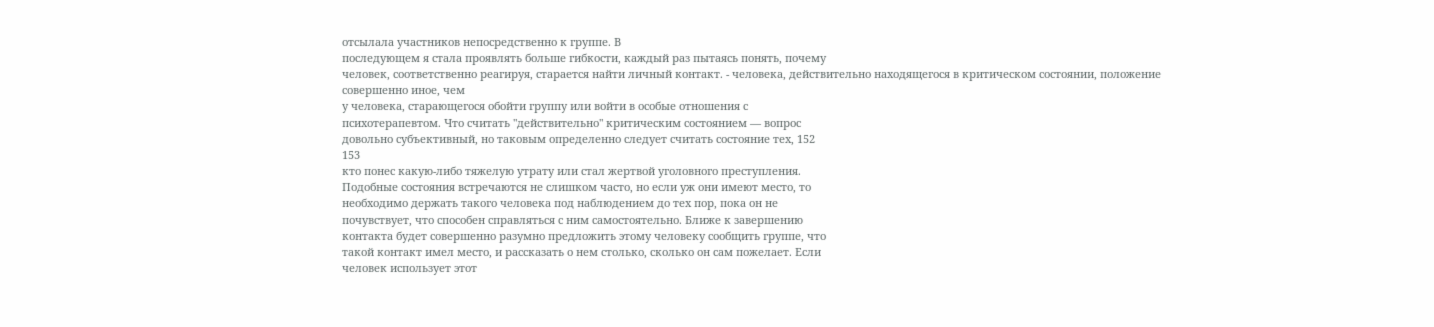отсылала участников непосредственно к группе. В
последующем я стала проявлять больше гибкости, каждый раз пытаясь понять, почему
человек, соответственно реагируя, старается найти личный контакт. - человека, действительно находящегося в критическом состоянии, положение совершенно иное, чем
у человека, старающегося обойти группу или войти в особые отношения с
психотерапевтом. Что считать "действительно" критическим состоянием — вопрос
довольно субъективный, но таковым определенно следует считать состояние тех, 152
153
кто понес какую-либо тяжелую утрату или стал жертвой уголовного преступления.
Подобные состояния встречаются не слишком часто, но если уж они имеют место, то
необходимо держать такого человека под наблюдением до тех пор, пока он не
почувствует, что способен справляться с ним самостоятельно. Ближе к завершению
контакта будет совершенно разумно предложить этому человеку сообщить группе, что
такой контакт имел место, и рассказать о нем столько, сколько он сам пожелает. Если
человек использует этот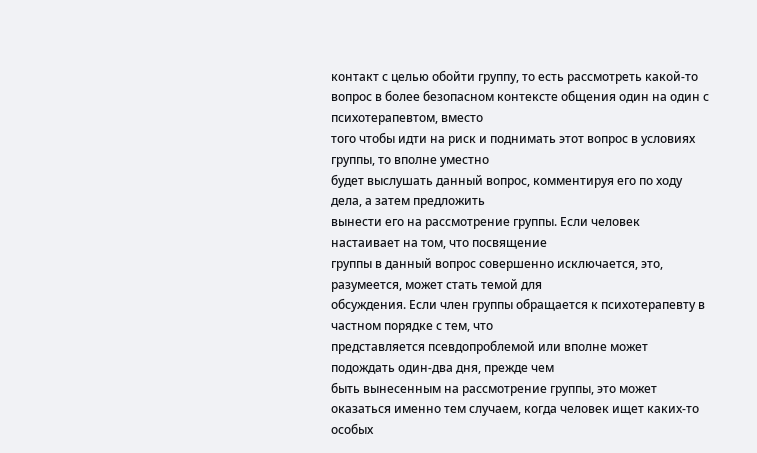контакт с целью обойти группу, то есть рассмотреть какой-то
вопрос в более безопасном контексте общения один на один с психотерапевтом, вместо
того чтобы идти на риск и поднимать этот вопрос в условиях группы, то вполне уместно
будет выслушать данный вопрос, комментируя его по ходу дела, а затем предложить
вынести его на рассмотрение группы. Если человек настаивает на том, что посвящение
группы в данный вопрос совершенно исключается, это, разумеется, может стать темой для
обсуждения. Если член группы обращается к психотерапевту в частном порядке с тем, что
представляется псевдопроблемой или вполне может подождать один-два дня, прежде чем
быть вынесенным на рассмотрение группы, это может оказаться именно тем случаем, когда человек ищет каких-то особых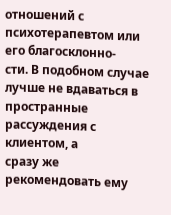отношений с психотерапевтом или его благосклонно-
сти. В подобном случае лучше не вдаваться в пространные рассуждения с клиентом, а
сразу же рекомендовать ему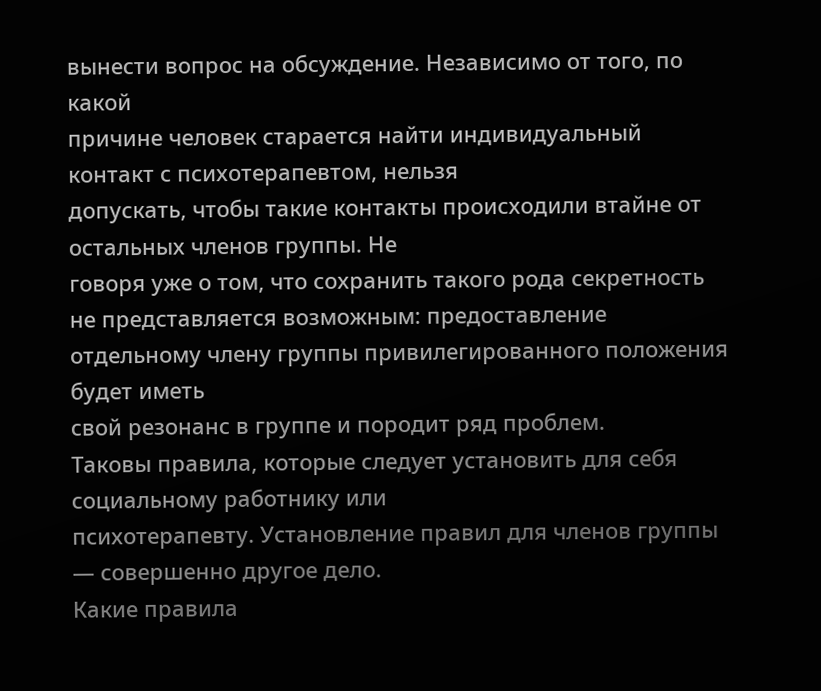вынести вопрос на обсуждение. Независимо от того, по какой
причине человек старается найти индивидуальный контакт с психотерапевтом, нельзя
допускать, чтобы такие контакты происходили втайне от остальных членов группы. Не
говоря уже о том, что сохранить такого рода секретность не представляется возможным: предоставление отдельному члену группы привилегированного положения будет иметь
свой резонанс в группе и породит ряд проблем.
Таковы правила, которые следует установить для себя социальному работнику или
психотерапевту. Установление правил для членов группы — совершенно другое дело.
Какие правила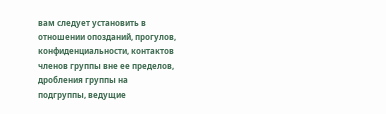вам следует установить в отношении опозданий, прогулов, конфиденциальности, контактов членов группы вне ее пределов, дробления группы на
подгруппы, ведущие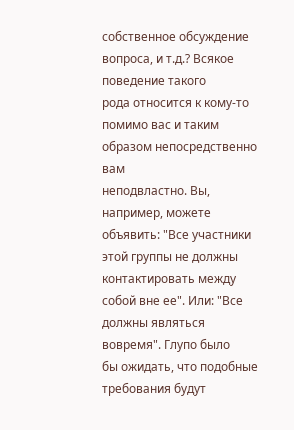собственное обсуждение вопроса, и т.д.? Всякое поведение такого
рода относится к кому-то помимо вас и таким образом непосредственно вам
неподвластно. Вы, например, можете объявить: "Все участники этой группы не должны
контактировать между собой вне ее". Или: "Все должны являться вовремя". Глупо было
бы ожидать, что подобные требования будут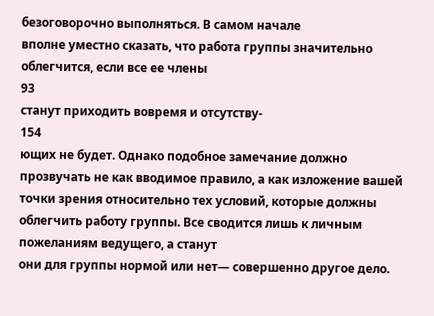безоговорочно выполняться. В самом начале
вполне уместно сказать, что работа группы значительно облегчится, если все ее члены
93
станут приходить вовремя и отсутству-
154
ющих не будет. Однако подобное замечание должно прозвучать не как вводимое правило, а как изложение вашей точки зрения относительно тех условий, которые должны
облегчить работу группы. Все сводится лишь к личным пожеланиям ведущего, а станут
они для группы нормой или нет— совершенно другое дело.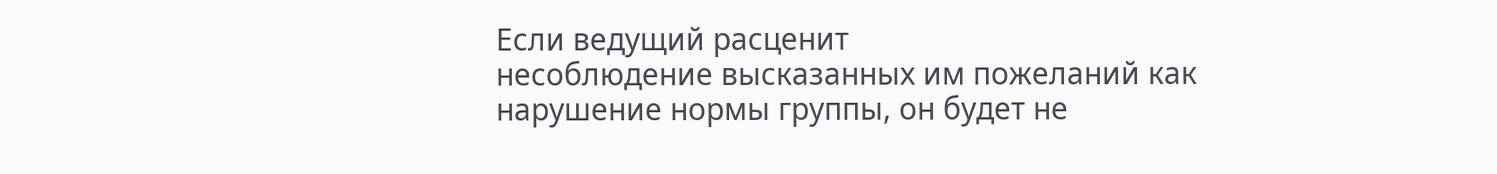Если ведущий расценит
несоблюдение высказанных им пожеланий как нарушение нормы группы, он будет не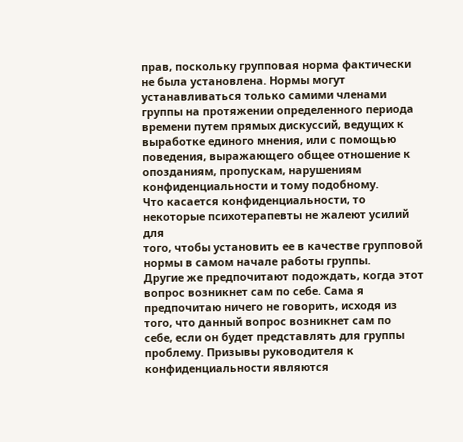прав, поскольку групповая норма фактически не была установлена. Нормы могут
устанавливаться только самими членами группы на протяжении определенного периода
времени путем прямых дискуссий, ведущих к выработке единого мнения, или с помощью
поведения, выражающего общее отношение к опозданиям, пропускам, нарушениям
конфиденциальности и тому подобному.
Что касается конфиденциальности, то некоторые психотерапевты не жалеют усилий для
того, чтобы установить ее в качестве групповой нормы в самом начале работы группы.
Другие же предпочитают подождать, когда этот вопрос возникнет сам по себе. Сама я
предпочитаю ничего не говорить, исходя из того, что данный вопрос возникнет сам по
себе, если он будет представлять для группы проблему. Призывы руководителя к
конфиденциальности являются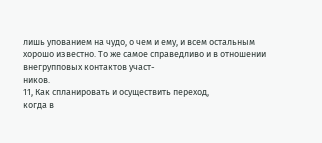лишь упованием на чудо, о чем и ему, и всем остальным
хорошо известно. То же самое справедливо и в отношении внегрупповых контактов участ-
ников.
11, Как спланировать и осуществить переход,
когда в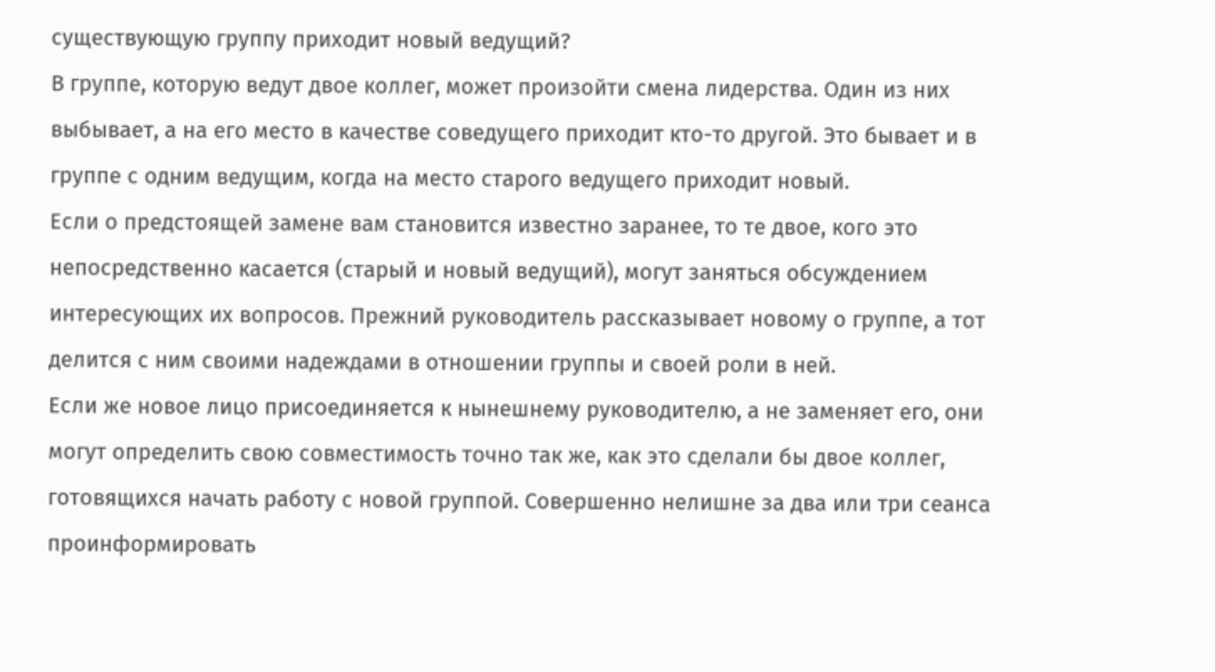существующую группу приходит новый ведущий?
В группе, которую ведут двое коллег, может произойти смена лидерства. Один из них
выбывает, а на его место в качестве соведущего приходит кто-то другой. Это бывает и в
группе с одним ведущим, когда на место старого ведущего приходит новый.
Если о предстоящей замене вам становится известно заранее, то те двое, кого это
непосредственно касается (старый и новый ведущий), могут заняться обсуждением
интересующих их вопросов. Прежний руководитель рассказывает новому о группе, а тот
делится с ним своими надеждами в отношении группы и своей роли в ней.
Если же новое лицо присоединяется к нынешнему руководителю, а не заменяет его, они
могут определить свою совместимость точно так же, как это сделали бы двое коллег, готовящихся начать работу с новой группой. Совершенно нелишне за два или три сеанса
проинформировать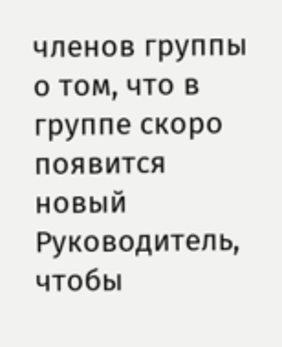членов группы о том, что в группе скоро появится новый
Руководитель, чтобы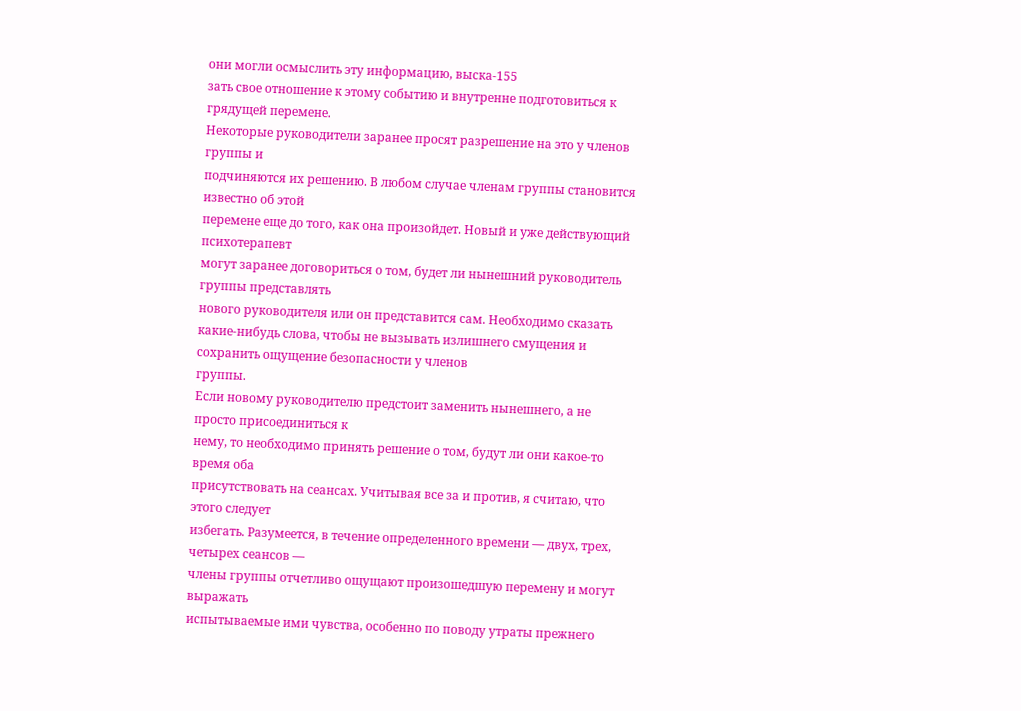они могли осмыслить эту информацию, выска-155
зать свое отношение к этому событию и внутренне подготовиться к грядущей перемене.
Некоторые руководители заранее просят разрешение на это у членов группы и
подчиняются их решению. В любом случае членам группы становится известно об этой
перемене еще до того, как она произойдет. Новый и уже действующий психотерапевт
могут заранее договориться о том, будет ли нынешний руководитель группы представлять
нового руководителя или он представится сам. Необходимо сказать какие-нибудь слова, чтобы не вызывать излишнего смущения и сохранить ощущение безопасности у членов
группы.
Если новому руководителю предстоит заменить нынешнего, а не просто присоединиться к
нему, то необходимо принять решение о том, будут ли они какое-то время оба
присутствовать на сеансах. Учитывая все за и против, я считаю, что этого следует
избегать. Разумеется, в течение определенного времени — двух, трех, четырех сеансов —
члены группы отчетливо ощущают произошедшую перемену и могут выражать
испытываемые ими чувства, особенно по поводу утраты прежнего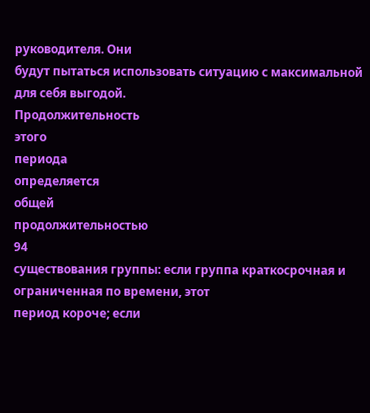руководителя. Они
будут пытаться использовать ситуацию с максимальной для себя выгодой.
Продолжительность
этого
периода
определяется
общей
продолжительностью
94
существования группы: если группа краткосрочная и ограниченная по времени, этот
период короче; если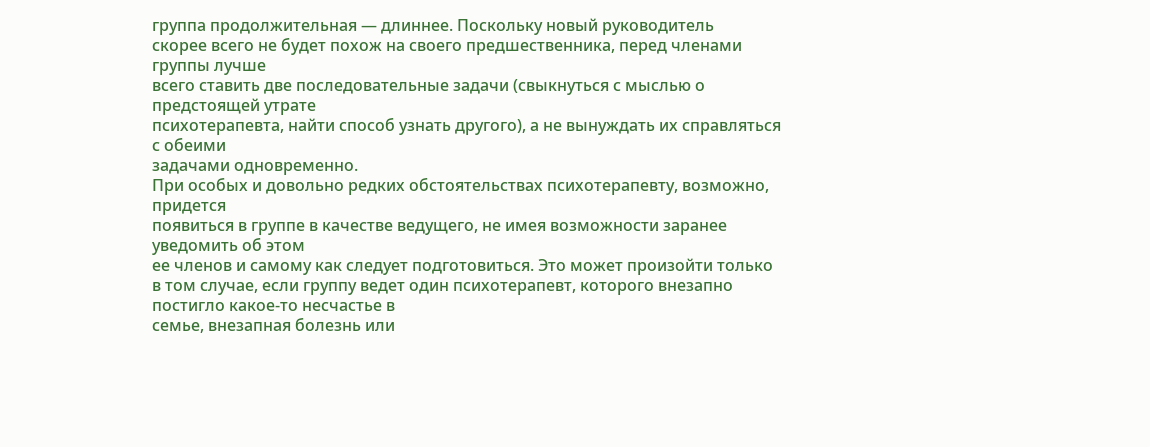группа продолжительная — длиннее. Поскольку новый руководитель
скорее всего не будет похож на своего предшественника, перед членами группы лучше
всего ставить две последовательные задачи (свыкнуться с мыслью о предстоящей утрате
психотерапевта, найти способ узнать другого), а не вынуждать их справляться с обеими
задачами одновременно.
При особых и довольно редких обстоятельствах психотерапевту, возможно, придется
появиться в группе в качестве ведущего, не имея возможности заранее уведомить об этом
ее членов и самому как следует подготовиться. Это может произойти только в том случае, если группу ведет один психотерапевт, которого внезапно постигло какое-то несчастье в
семье, внезапная болезнь или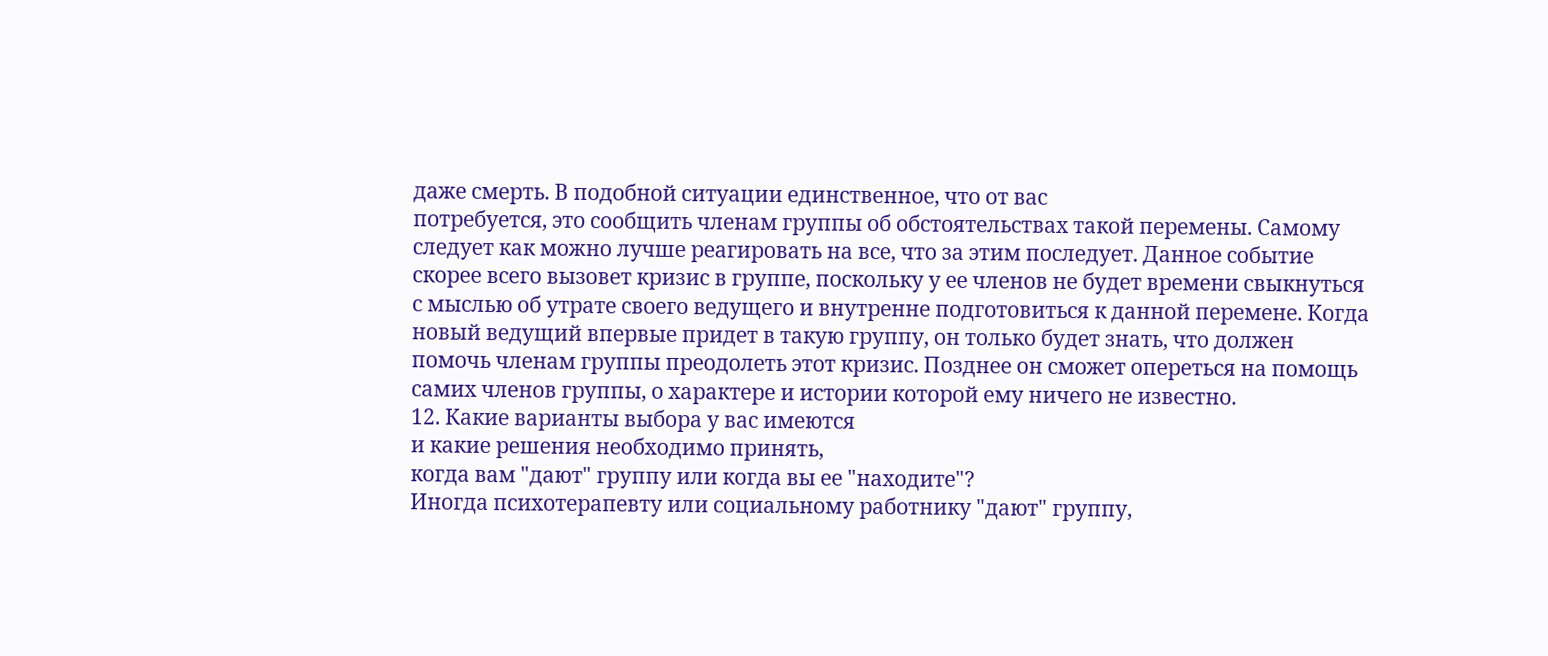даже смерть. В подобной ситуации единственное, что от вас
потребуется, это сообщить членам группы об обстоятельствах такой перемены. Самому
следует как можно лучше реагировать на все, что за этим последует. Данное событие
скорее всего вызовет кризис в группе, поскольку у ее членов не будет времени свыкнуться
с мыслью об утрате своего ведущего и внутренне подготовиться к данной перемене. Когда
новый ведущий впервые придет в такую группу, он только будет знать, что должен
помочь членам группы преодолеть этот кризис. Позднее он сможет опереться на помощь
самих членов группы, о характере и истории которой ему ничего не известно.
12. Какие варианты выбора у вас имеются
и какие решения необходимо принять,
когда вам "дают" группу или когда вы ее "находите"?
Иногда психотерапевту или социальному работнику "дают" группу,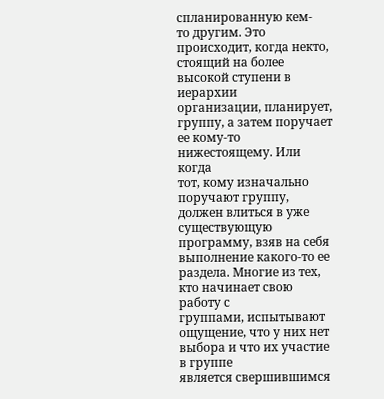спланированную кем-
то другим. Это происходит, когда некто, стоящий на более высокой ступени в иерархии
организации, планирует, группу, а затем поручает ее кому-то нижестоящему. Или когда
тот, кому изначально поручают группу, должен влиться в уже существующую программу, взяв на себя выполнение какого-то ее раздела. Многие из тех, кто начинает свою работу с
группами, испытывают ощущение, что у них нет выбора и что их участие в группе
является свершившимся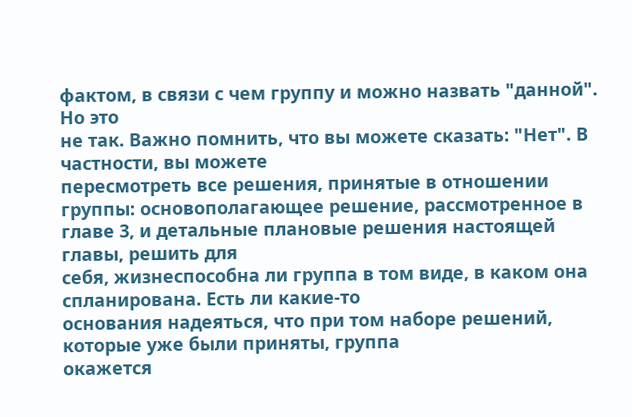фактом, в связи с чем группу и можно назвать "данной". Но это
не так. Важно помнить, что вы можете сказать: "Нет". В частности, вы можете
пересмотреть все решения, принятые в отношении группы: основополагающее решение, рассмотренное в главе 3, и детальные плановые решения настоящей главы, решить для
себя, жизнеспособна ли группа в том виде, в каком она спланирована. Есть ли какие-то
основания надеяться, что при том наборе решений, которые уже были приняты, группа
окажется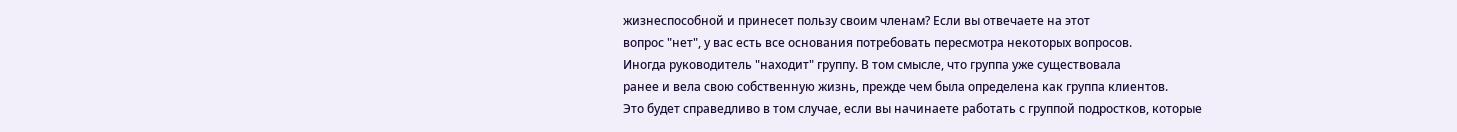жизнеспособной и принесет пользу своим членам? Если вы отвечаете на этот
вопрос "нет", у вас есть все основания потребовать пересмотра некоторых вопросов.
Иногда руководитель "находит" группу. В том смысле, что группа уже существовала
ранее и вела свою собственную жизнь, прежде чем была определена как группа клиентов.
Это будет справедливо в том случае, если вы начинаете работать с группой подростков, которые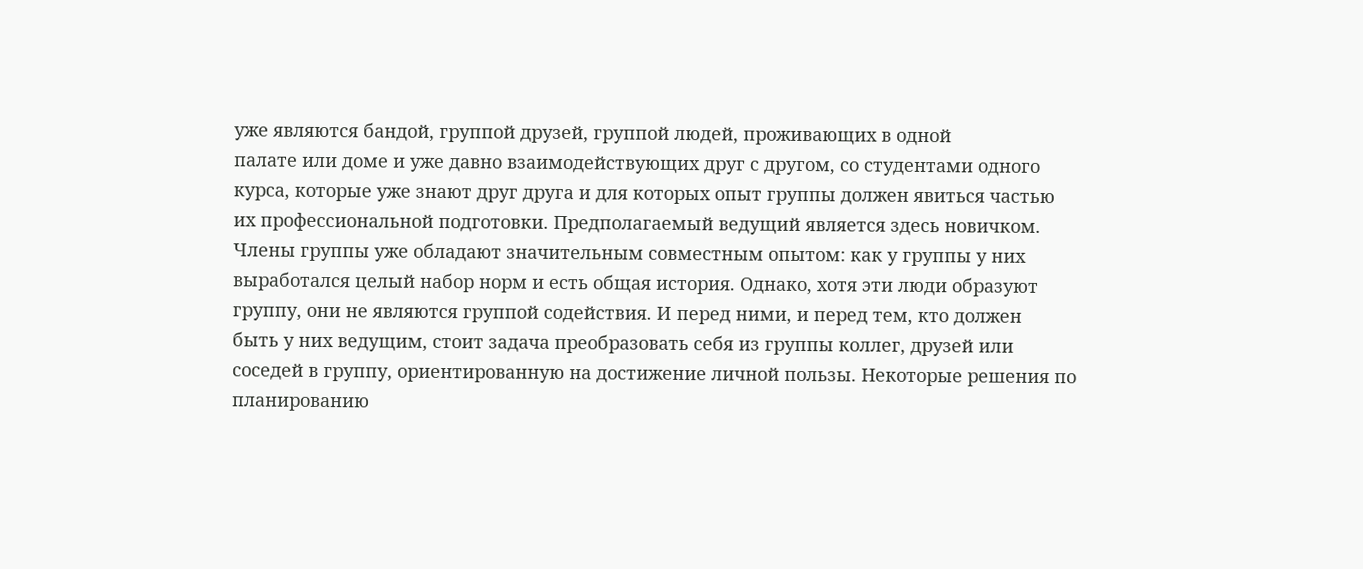уже являются бандой, группой друзей, группой людей, проживающих в одной
палате или доме и уже давно взаимодействующих друг с другом, со студентами одного
курса, которые уже знают друг друга и для которых опыт группы должен явиться частью
их профессиональной подготовки. Предполагаемый ведущий является здесь новичком.
Члены группы уже обладают значительным совместным опытом: как у группы у них
выработался целый набор норм и есть общая история. Однако, хотя эти люди образуют
группу, они не являются группой содействия. И перед ними, и перед тем, кто должен
быть у них ведущим, стоит задача преобразовать себя из группы коллег, друзей или
соседей в группу, ориентированную на достижение личной пользы. Некоторые решения по
планированию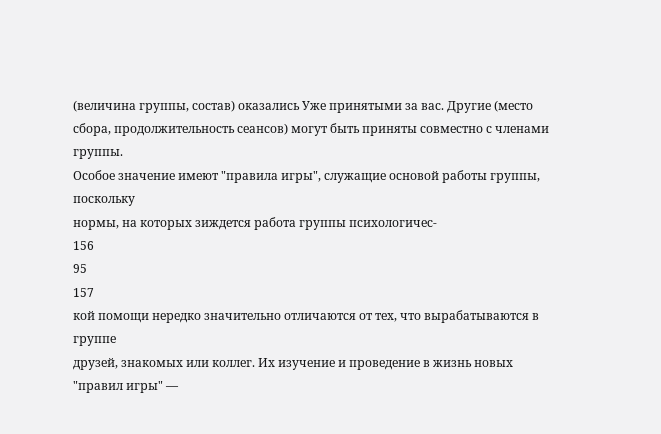(величина группы, состав) оказались Уже принятыми за вас. Другие (место
сбора, продолжительность сеансов) могут быть приняты совместно с членами группы.
Особое значение имеют "правила игры", служащие основой работы группы, поскольку
нормы, на которых зиждется работа группы психологичес-
156
95
157
кой помощи нередко значительно отличаются от тех, что вырабатываются в группе
друзей, знакомых или коллег. Их изучение и проведение в жизнь новых "правил игры" —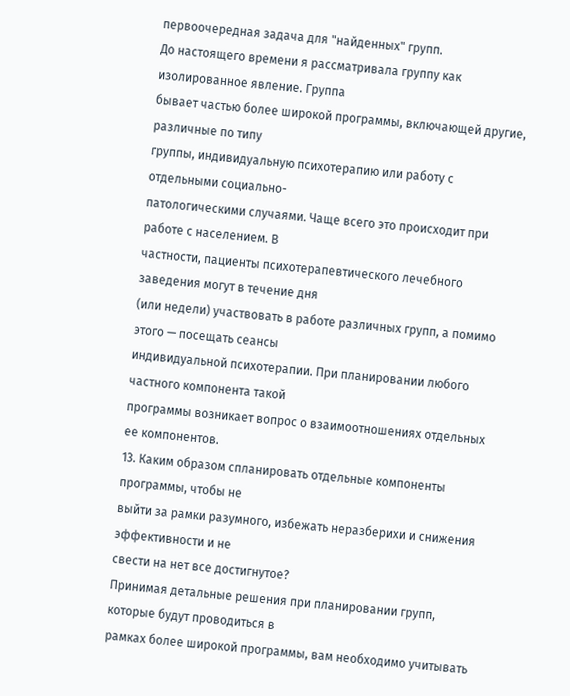первоочередная задача для "найденных" групп.
До настоящего времени я рассматривала группу как изолированное явление. Группа
бывает частью более широкой программы, включающей другие, различные по типу
группы, индивидуальную психотерапию или работу с отдельными социально-
патологическими случаями. Чаще всего это происходит при работе с населением. В
частности, пациенты психотерапевтического лечебного заведения могут в течение дня
(или недели) участвовать в работе различных групп, а помимо этого — посещать сеансы
индивидуальной психотерапии. При планировании любого частного компонента такой
программы возникает вопрос о взаимоотношениях отдельных ее компонентов.
13. Каким образом спланировать отдельные компоненты программы, чтобы не
выйти за рамки разумного, избежать неразберихи и снижения эффективности и не
свести на нет все достигнутое?
Принимая детальные решения при планировании групп, которые будут проводиться в
рамках более широкой программы, вам необходимо учитывать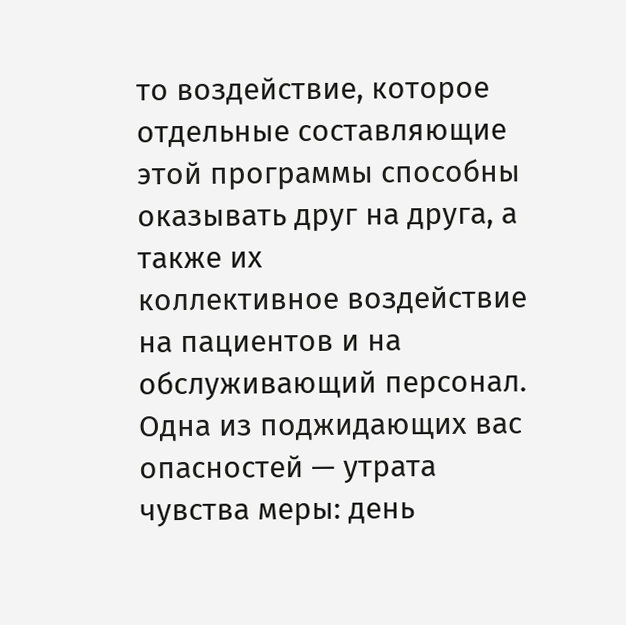то воздействие, которое
отдельные составляющие этой программы способны оказывать друг на друга, а также их
коллективное воздействие на пациентов и на обслуживающий персонал.
Одна из поджидающих вас опасностей — утрата чувства меры: день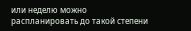или неделю можно
распланировать до такой степени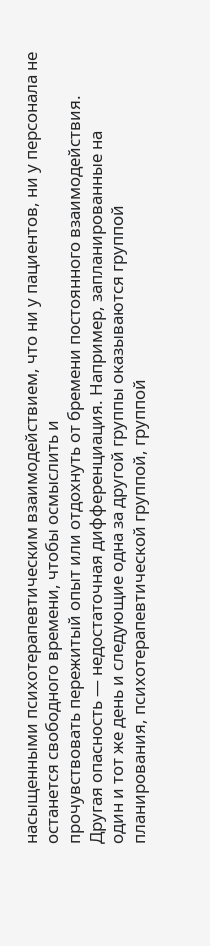насыщенными психотерапевтическим взаимодействием, что ни у пациентов, ни у персонала не останется свободного времени, чтобы осмыслить и
прочувствовать пережитый опыт или отдохнуть от бремени постоянного взаимодействия.
Другая опасность — недостаточная дифференциация. Например, запланированные на
один и тот же день и следующие одна за другой группы оказываются группой
планирования, психотерапевтической группой, группой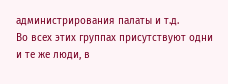администрирования палаты и т.д.
Во всех этих группах присутствуют одни и те же люди, в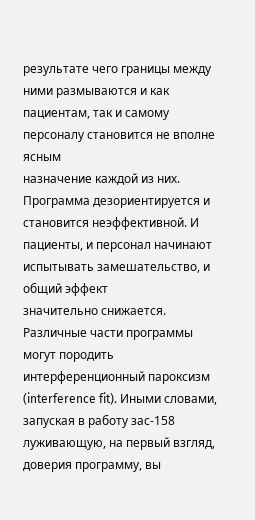результате чего границы между
ними размываются и как пациентам, так и самому персоналу становится не вполне ясным
назначение каждой из них. Программа дезориентируется и становится неэффективной. И
пациенты, и персонал начинают испытывать замешательство, и общий эффект
значительно снижается.
Различные части программы могут породить интерференционный пароксизм (interference fit). Иными словами, запуская в работу зас-158
луживающую, на первый взгляд, доверия программу, вы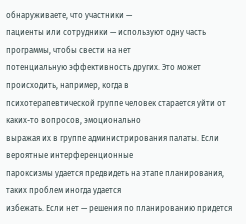обнаруживаете, что участники —
пациенты или сотрудники — используют одну часть программы, чтобы свести на нет
потенциальную эффективность других. Это может происходить, например, когда в
психотерапевтической группе человек старается уйти от каких-то вопросов, эмоционально
выражая их в группе администрирования палаты. Если вероятные интерференционные
пароксизмы удается предвидеть на этапе планирования, таких проблем иногда удается
избежать. Если нет — решения по планированию придется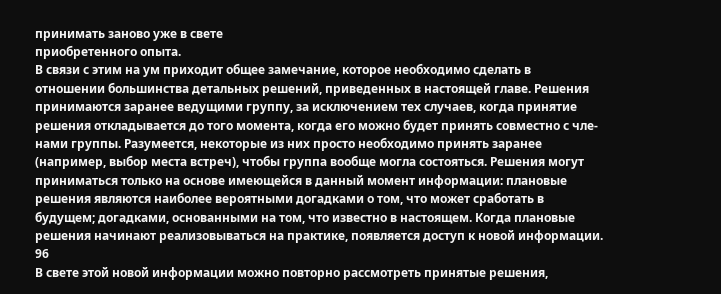принимать заново уже в свете
приобретенного опыта.
В связи с этим на ум приходит общее замечание, которое необходимо сделать в
отношении большинства детальных решений, приведенных в настоящей главе. Решения
принимаются заранее ведущими группу, за исключением тех случаев, когда принятие
решения откладывается до того момента, когда его можно будет принять совместно с чле-
нами группы. Разумеется, некоторые из них просто необходимо принять заранее
(например, выбор места встреч), чтобы группа вообще могла состояться. Решения могут
приниматься только на основе имеющейся в данный момент информации: плановые
решения являются наиболее вероятными догадками о том, что может сработать в
будущем; догадками, основанными на том, что известно в настоящем. Когда плановые
решения начинают реализовываться на практике, появляется доступ к новой информации.
96
В свете этой новой информации можно повторно рассмотреть принятые решения,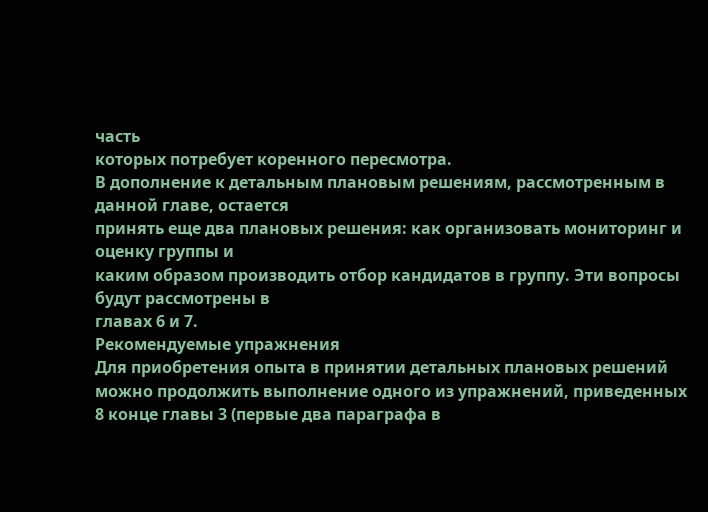часть
которых потребует коренного пересмотра.
В дополнение к детальным плановым решениям, рассмотренным в данной главе, остается
принять еще два плановых решения: как организовать мониторинг и оценку группы и
каким образом производить отбор кандидатов в группу. Эти вопросы будут рассмотрены в
главах 6 и 7.
Рекомендуемые упражнения
Для приобретения опыта в принятии детальных плановых решений
можно продолжить выполнение одного из упражнений, приведенных
8 конце главы 3 (первые два параграфа в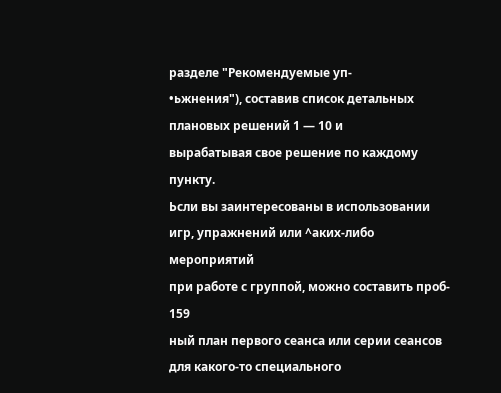разделе "Рекомендуемые уп-
•ьжнения"), составив список детальных плановых решений 1 — 10 и
вырабатывая свое решение по каждому пункту.
Ьсли вы заинтересованы в использовании игр, упражнений или ^аких-либо мероприятий
при работе с группой, можно составить проб-
159
ный план первого сеанса или серии сеансов для какого-то специального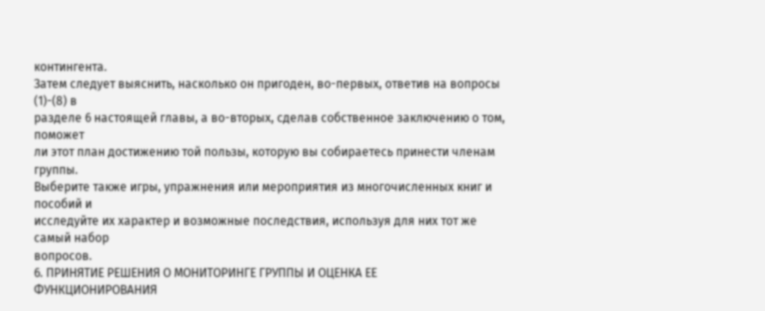контингента.
Затем следует выяснить, насколько он пригоден, во-первых, ответив на вопросы (1)-(8) в
разделе 6 настоящей главы, а во-вторых, сделав собственное заключению о том, поможет
ли этот план достижению той пользы, которую вы собираетесь принести членам группы.
Выберите также игры, упражнения или мероприятия из многочисленных книг и пособий и
исследуйте их характер и возможные последствия, используя для них тот же самый набор
вопросов.
6. ПРИНЯТИЕ РЕШЕНИЯ О МОНИТОРИНГЕ ГРУППЫ И ОЦЕНКА ЕЕ
ФУНКЦИОНИРОВАНИЯ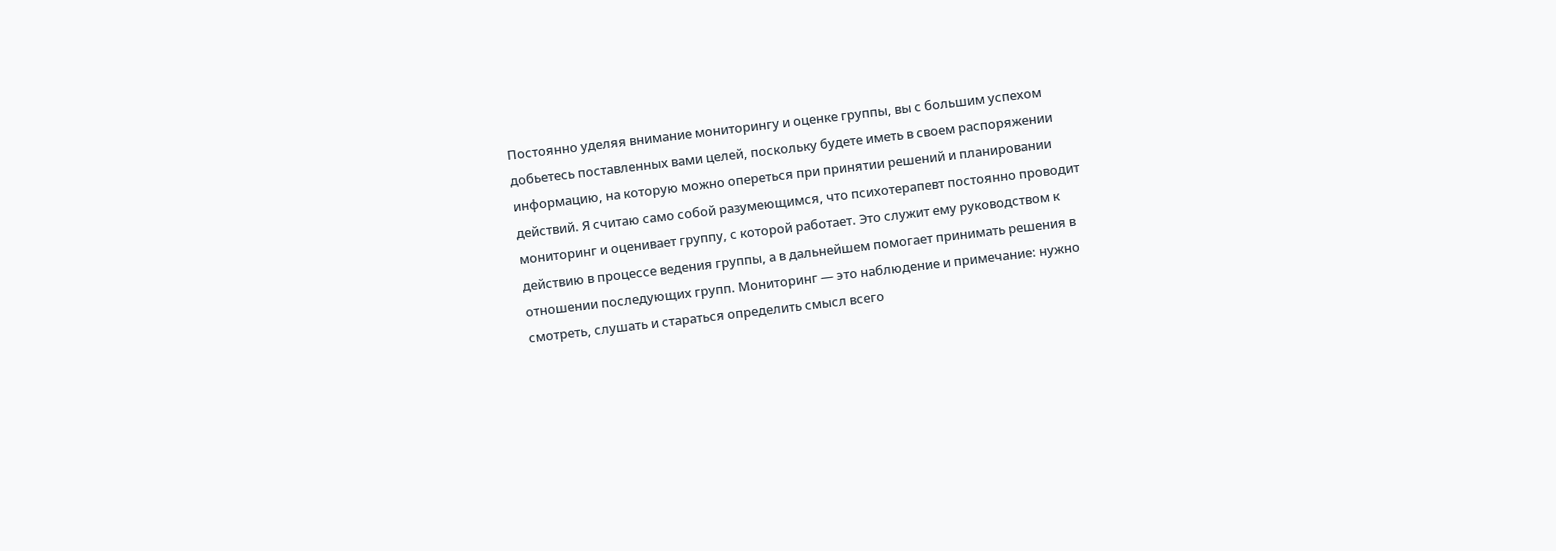Постоянно уделяя внимание мониторингу и оценке группы, вы с большим успехом
добьетесь поставленных вами целей, поскольку будете иметь в своем распоряжении
информацию, на которую можно опереться при принятии решений и планировании
действий. Я считаю само собой разумеющимся, что психотерапевт постоянно проводит
мониторинг и оценивает группу, с которой работает. Это служит ему руководством к
действию в процессе ведения группы, а в дальнейшем помогает принимать решения в
отношении последующих групп. Мониторинг — это наблюдение и примечание: нужно
смотреть, слушать и стараться определить смысл всего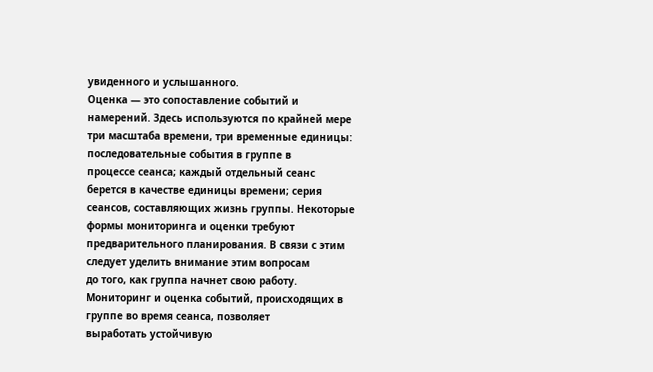увиденного и услышанного.
Оценка — это сопоставление событий и намерений. Здесь используются по крайней мере
три масштаба времени, три временные единицы: последовательные события в группе в
процессе сеанса; каждый отдельный сеанс берется в качестве единицы времени; серия
сеансов, составляющих жизнь группы. Некоторые формы мониторинга и оценки требуют
предварительного планирования. В связи с этим следует уделить внимание этим вопросам
до того, как группа начнет свою работу.
Мониторинг и оценка событий, происходящих в группе во время сеанса, позволяет
выработать устойчивую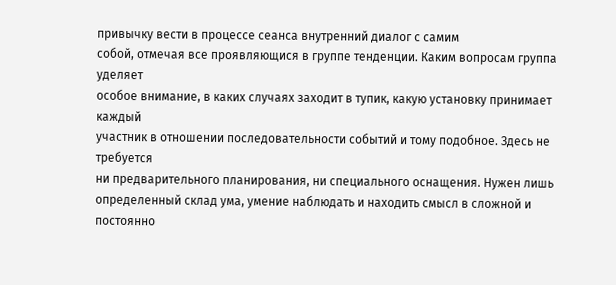привычку вести в процессе сеанса внутренний диалог с самим
собой, отмечая все проявляющися в группе тенденции. Каким вопросам группа уделяет
особое внимание, в каких случаях заходит в тупик, какую установку принимает каждый
участник в отношении последовательности событий и тому подобное. Здесь не требуется
ни предварительного планирования, ни специального оснащения. Нужен лишь
определенный склад ума, умение наблюдать и находить смысл в сложной и постоянно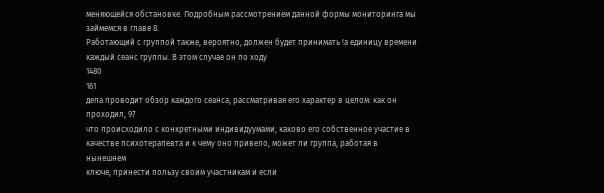меняющейся обстановке. Подробным рассмотрением данной формы мониторинга мы
займемся в главе 8.
Работающий с группой также, вероятно, должен будет принимать !а единицу времени
каждый сеанс группы. В этом случае он по ходу
1480
161
дела проводит обзор каждого сеанса, рассматривая его характер в целом: как он проходил, 97
что происходило с конкретными индивидуумами, каково его собственное участие в
качестве психотерапевта и к чему оно привело, может ли группа, работая в нынешнем
ключе, принести пользу своим участникам и если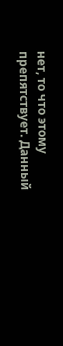нет, то что этому препятствует. Данный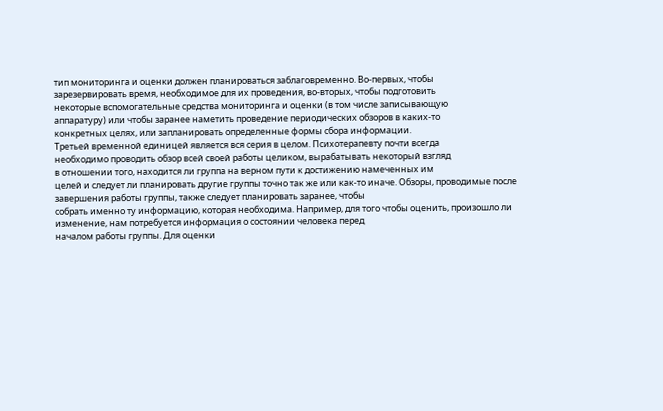тип мониторинга и оценки должен планироваться заблаговременно. Во-первых, чтобы
зарезервировать время, необходимое для их проведения, во-вторых, чтобы подготовить
некоторые вспомогательные средства мониторинга и оценки (в том числе записывающую
аппаратуру) или чтобы заранее наметить проведение периодических обзоров в каких-то
конкретных целях, или запланировать определенные формы сбора информации.
Третьей временной единицей является вся серия в целом. Психотерапевту почти всегда
необходимо проводить обзор всей своей работы целиком, вырабатывать некоторый взгляд
в отношении того, находится ли группа на верном пути к достижению намеченных им
целей и следует ли планировать другие группы точно так же или как-то иначе. Обзоры, проводимые после завершения работы группы, также следует планировать заранее, чтобы
собрать именно ту информацию, которая необходима. Например, для того чтобы оценить, произошло ли изменение, нам потребуется информация о состоянии человека перед
началом работы группы. Для оценки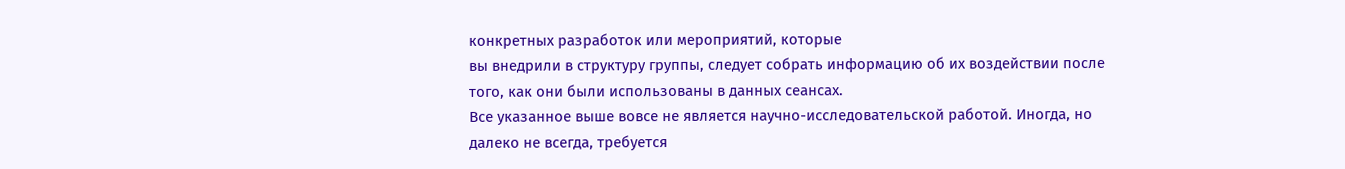конкретных разработок или мероприятий, которые
вы внедрили в структуру группы, следует собрать информацию об их воздействии после
того, как они были использованы в данных сеансах.
Все указанное выше вовсе не является научно-исследовательской работой. Иногда, но
далеко не всегда, требуется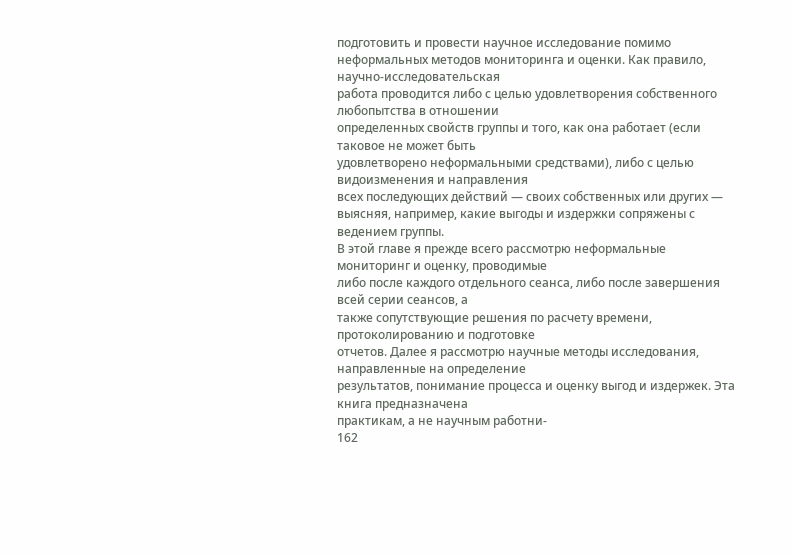подготовить и провести научное исследование помимо
неформальных методов мониторинга и оценки. Как правило, научно-исследовательская
работа проводится либо с целью удовлетворения собственного любопытства в отношении
определенных свойств группы и того, как она работает (если таковое не может быть
удовлетворено неформальными средствами), либо с целью видоизменения и направления
всех последующих действий — своих собственных или других — выясняя, например, какие выгоды и издержки сопряжены с ведением группы.
В этой главе я прежде всего рассмотрю неформальные мониторинг и оценку, проводимые
либо после каждого отдельного сеанса, либо после завершения всей серии сеансов, а
также сопутствующие решения по расчету времени, протоколированию и подготовке
отчетов. Далее я рассмотрю научные методы исследования, направленные на определение
результатов, понимание процесса и оценку выгод и издержек. Эта книга предназначена
практикам, а не научным работни-
162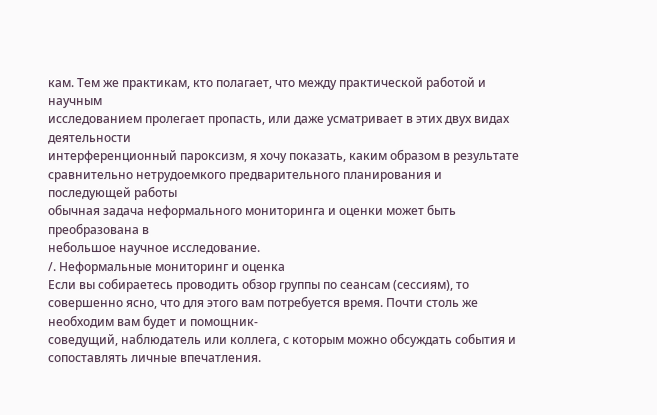кам. Тем же практикам, кто полагает, что между практической работой и научным
исследованием пролегает пропасть, или даже усматривает в этих двух видах деятельности
интерференционный пароксизм, я хочу показать, каким образом в результате
сравнительно нетрудоемкого предварительного планирования и последующей работы
обычная задача неформального мониторинга и оценки может быть преобразована в
небольшое научное исследование.
/. Неформальные мониторинг и оценка
Если вы собираетесь проводить обзор группы по сеансам (сессиям), то совершенно ясно, что для этого вам потребуется время. Почти столь же необходим вам будет и помощник-
соведущий, наблюдатель или коллега, с которым можно обсуждать события и
сопоставлять личные впечатления.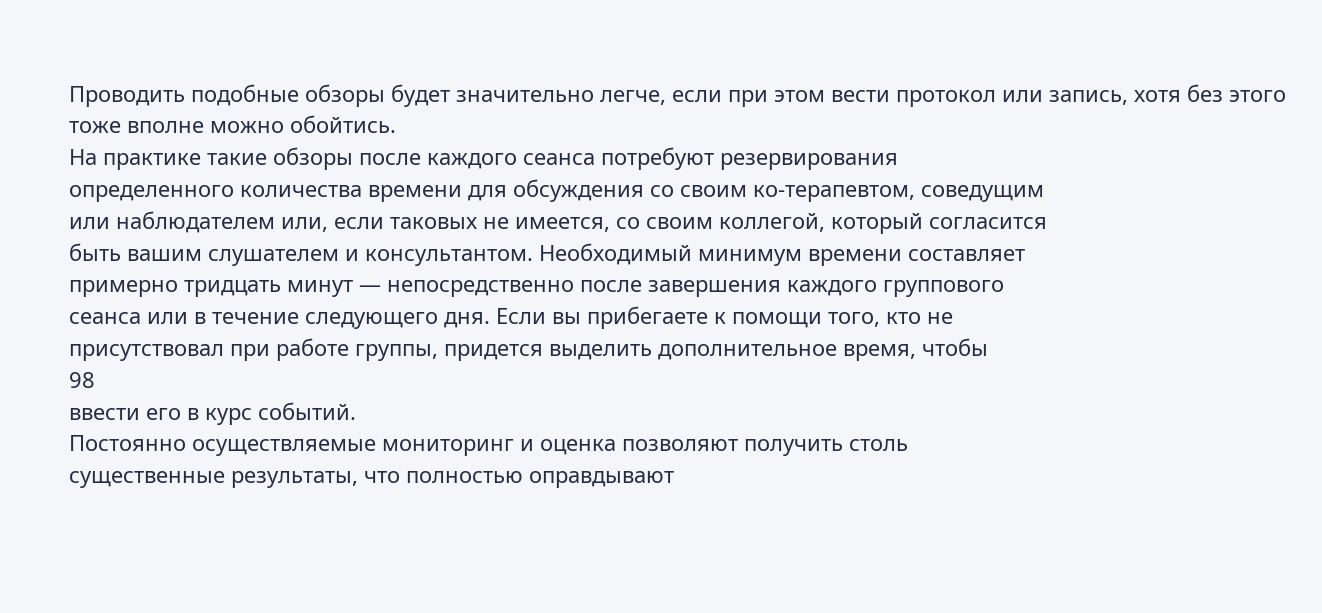Проводить подобные обзоры будет значительно легче, если при этом вести протокол или запись, хотя без этого тоже вполне можно обойтись.
На практике такие обзоры после каждого сеанса потребуют резервирования
определенного количества времени для обсуждения со своим ко-терапевтом, соведущим
или наблюдателем или, если таковых не имеется, со своим коллегой, который согласится
быть вашим слушателем и консультантом. Необходимый минимум времени составляет
примерно тридцать минут — непосредственно после завершения каждого группового
сеанса или в течение следующего дня. Если вы прибегаете к помощи того, кто не
присутствовал при работе группы, придется выделить дополнительное время, чтобы
98
ввести его в курс событий.
Постоянно осуществляемые мониторинг и оценка позволяют получить столь
существенные результаты, что полностью оправдывают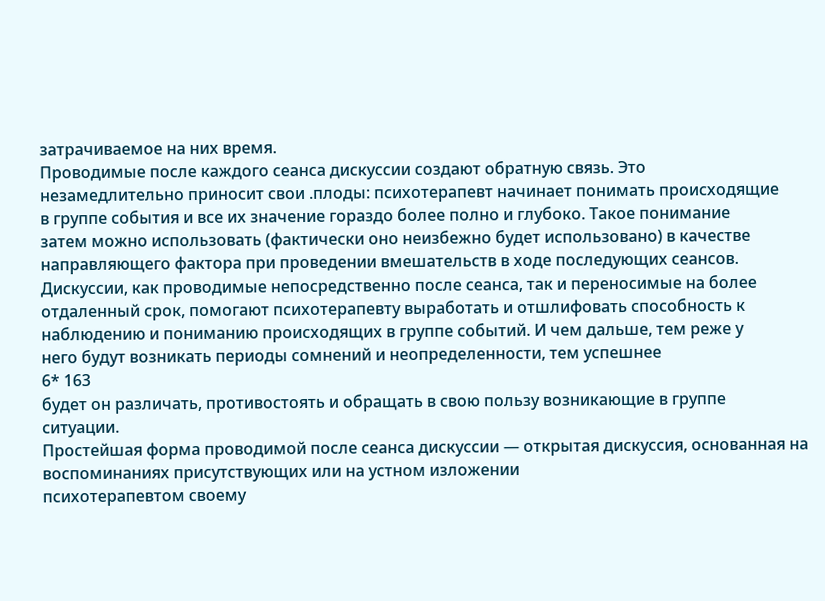затрачиваемое на них время.
Проводимые после каждого сеанса дискуссии создают обратную связь. Это
незамедлительно приносит свои .плоды: психотерапевт начинает понимать происходящие
в группе события и все их значение гораздо более полно и глубоко. Такое понимание
затем можно использовать (фактически оно неизбежно будет использовано) в качестве
направляющего фактора при проведении вмешательств в ходе последующих сеансов.
Дискуссии, как проводимые непосредственно после сеанса, так и переносимые на более
отдаленный срок, помогают психотерапевту выработать и отшлифовать способность к
наблюдению и пониманию происходящих в группе событий. И чем дальше, тем реже у
него будут возникать периоды сомнений и неопределенности, тем успешнее
6* 163
будет он различать, противостоять и обращать в свою пользу возникающие в группе
ситуации.
Простейшая форма проводимой после сеанса дискуссии — открытая дискуссия, основанная на воспоминаниях присутствующих или на устном изложении
психотерапевтом своему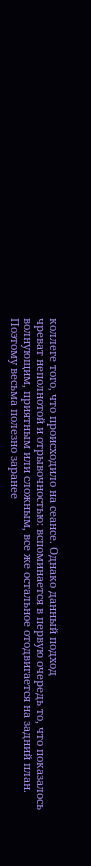коллеге того, что происходило на сеансе. Однако данный подход
чреват неполнотой и отрывочностью: вспоминается в первую очередь то, что показалось
волнующим, приятным или сложным, все же остальное отодвигается на задний план.
Поэтому весьма полезно заранее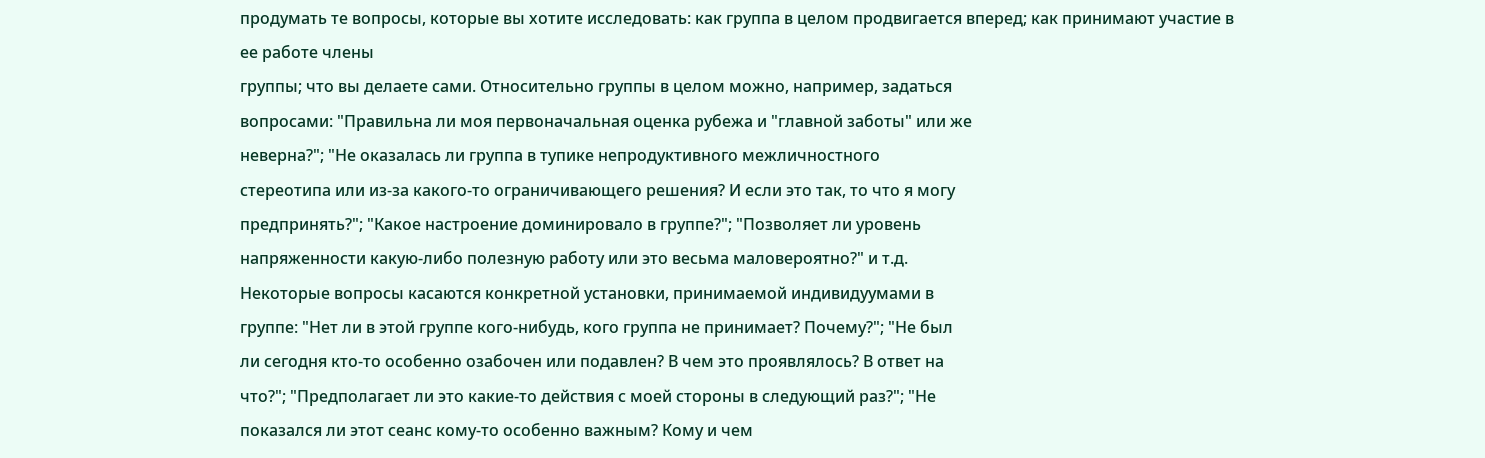продумать те вопросы, которые вы хотите исследовать: как группа в целом продвигается вперед; как принимают участие в ее работе члены
группы; что вы делаете сами. Относительно группы в целом можно, например, задаться
вопросами: "Правильна ли моя первоначальная оценка рубежа и "главной заботы" или же
неверна?"; "Не оказалась ли группа в тупике непродуктивного межличностного
стереотипа или из-за какого-то ограничивающего решения? И если это так, то что я могу
предпринять?"; "Какое настроение доминировало в группе?"; "Позволяет ли уровень
напряженности какую-либо полезную работу или это весьма маловероятно?" и т.д.
Некоторые вопросы касаются конкретной установки, принимаемой индивидуумами в
группе: "Нет ли в этой группе кого-нибудь, кого группа не принимает? Почему?"; "Не был
ли сегодня кто-то особенно озабочен или подавлен? В чем это проявлялось? В ответ на
что?"; "Предполагает ли это какие-то действия с моей стороны в следующий раз?"; "Не
показался ли этот сеанс кому-то особенно важным? Кому и чем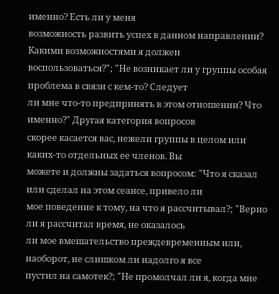именно? Есть ли у меня
возможность развить успех в данном направлении? Какими возможностями я должен
воспользоваться?"; "Не возникает ли у группы особая проблема в связи с кем-то? Следует
ли мне что-то предпринять в этом отношении? Что именно?" Другая категория вопросов
скорее касается вас, нежели группы в целом или каких-то отдельных ее членов. Вы
можете и должны задаться вопросом: "Что я сказал или сделал на этом сеансе, привело ли
мое поведение к тому, на что я рассчитывал?; "Верно ли я рассчитал время, не оказалось
ли мое вмешательство преждевременным или, наоборот, не слишком ли надолго я все
пустил на самотек?; "Не промолчал ли я, когда мне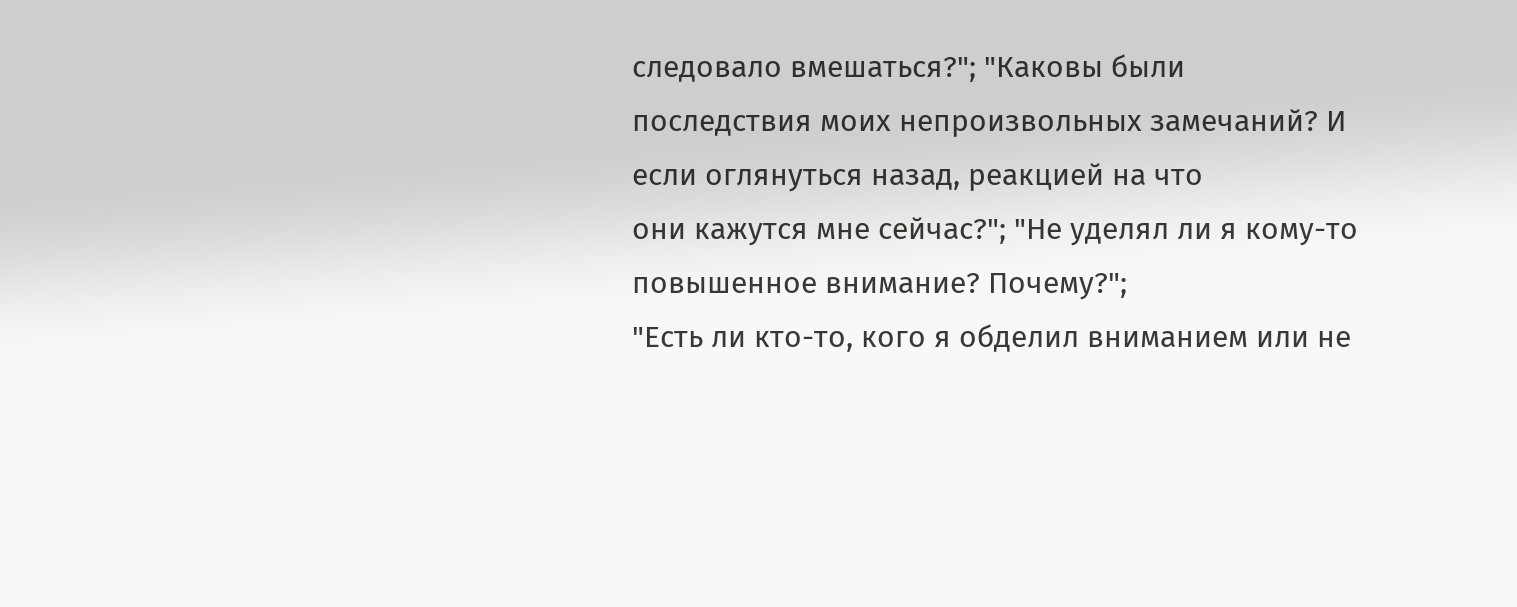следовало вмешаться?"; "Каковы были
последствия моих непроизвольных замечаний? И если оглянуться назад, реакцией на что
они кажутся мне сейчас?"; "Не уделял ли я кому-то повышенное внимание? Почему?";
"Есть ли кто-то, кого я обделил вниманием или не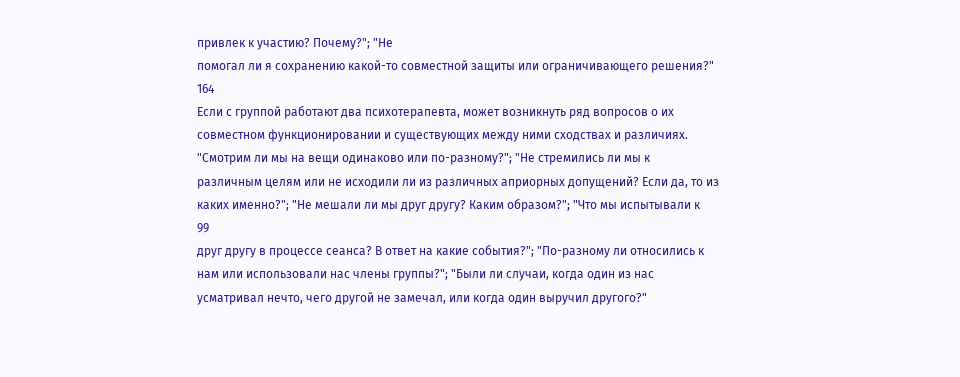привлек к участию? Почему?"; "Не
помогал ли я сохранению какой-то совместной защиты или ограничивающего решения?"
164
Если с группой работают два психотерапевта, может возникнуть ряд вопросов о их
совместном функционировании и существующих между ними сходствах и различиях.
"Смотрим ли мы на вещи одинаково или по-разному?"; "Не стремились ли мы к
различным целям или не исходили ли из различных априорных допущений? Если да, то из
каких именно?"; "Не мешали ли мы друг другу? Каким образом?"; "Что мы испытывали к
99
друг другу в процессе сеанса? В ответ на какие события?"; "По-разному ли относились к
нам или использовали нас члены группы?"; "Были ли случаи, когда один из нас
усматривал нечто, чего другой не замечал, или когда один выручил другого?"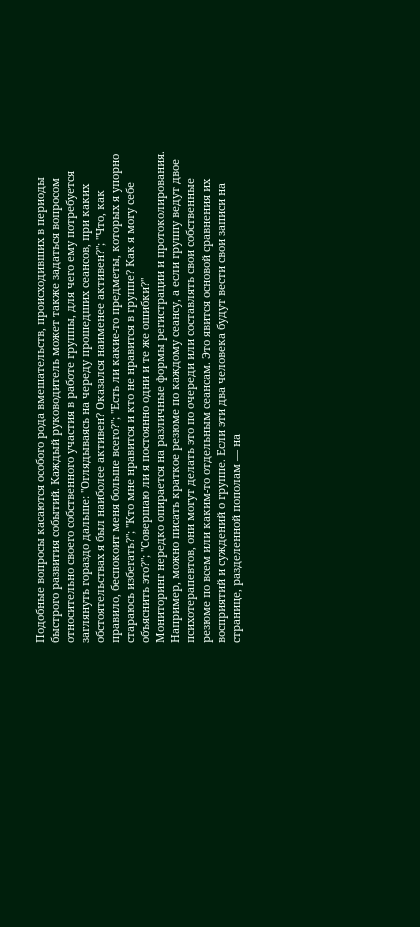Подобные вопросы касаются особого рода вмешательств, происходивших в периоды
быстрого развития событий. Каждый руководитель может также задаться вопросом
относительно своего собственного участия в работе группы, для чего ему потребуется
заглянуть гораздо дальше: "Оглядываясь на череду прошедших сеансов, при каких
обстоятельствах я был наиболее активен? Оказался наименее активен?"; "Что, как
правило, беспокоит меня больше всего?"; "Есть ли какие-то предметы, которых я упорно
стараюсь избегать?"; "Кто мне нравится и кто не нравится в группе? Как я могу себе
объяснить это?"; "Совершаю ли я постоянно одни и те же ошибки?"
Мониторинг нередко опирается на различные формы регистрации и протоколирования.
Например, можно писать краткое резюме по каждому сеансу, а если группу ведут двое
психотерапевтов, они могут делать это по очереди или составлять свои собственные
резюме по всем или каким-то отдельным сеансам. Это явится основой сравнения их
восприятий и суждений о группе. Если эти два человека будут вести свои записи на
странице, разделенной пополам — на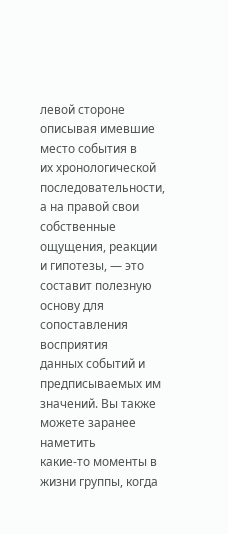левой стороне описывая имевшие место события в
их хронологической последовательности, а на правой свои собственные ощущения, реакции и гипотезы, — это составит полезную основу для сопоставления восприятия
данных событий и предписываемых им значений. Вы также можете заранее наметить
какие-то моменты в жизни группы, когда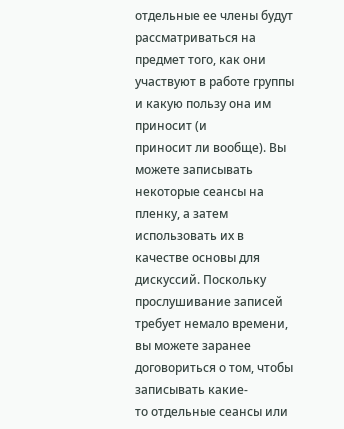отдельные ее члены будут рассматриваться на
предмет того, как они участвуют в работе группы и какую пользу она им приносит (и
приносит ли вообще). Вы можете записывать некоторые сеансы на пленку, а затем
использовать их в качестве основы для дискуссий. Поскольку прослушивание записей
требует немало времени, вы можете заранее договориться о том, чтобы записывать какие-
то отдельные сеансы или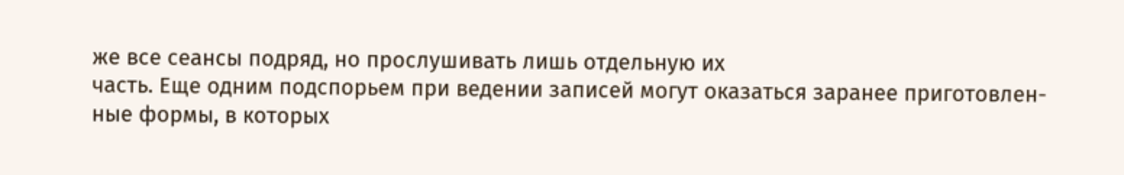же все сеансы подряд, но прослушивать лишь отдельную их
часть. Еще одним подспорьем при ведении записей могут оказаться заранее приготовлен-
ные формы, в которых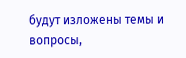будут изложены темы и вопросы,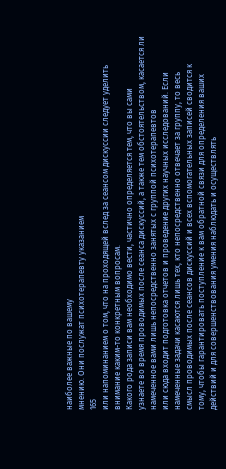наиболее важные по вашему
мнению. Они послужат психотерапевту указанием
165
или напоминанием о том, что на проходящей вслед за сеансом дискуссии следует уделить
внимание каким-то конкретным вопросам.
Какого рода записи вам необходимо вести, частично определяется тем, что вы сами
узнаете во время проводимых после сеанса дискуссий, а также тем обстоятельством, касается ли намеченное вами лишь непосредственно занятых с группой психотерапевтов
или сюда входит подготовка отчетов и проведение других научных исследований. Если
намеченные задачи касаются лишь тех, кто непосредственно отвечает за группу, то весь
смысл проводимых после сеансов дискуссий и всех вспомогательных записей сводится к
тому, чтобы гарантировать поступление к вам обратной связи для определения ваших
действий и для совершенствования умения наблюдать и осуществлять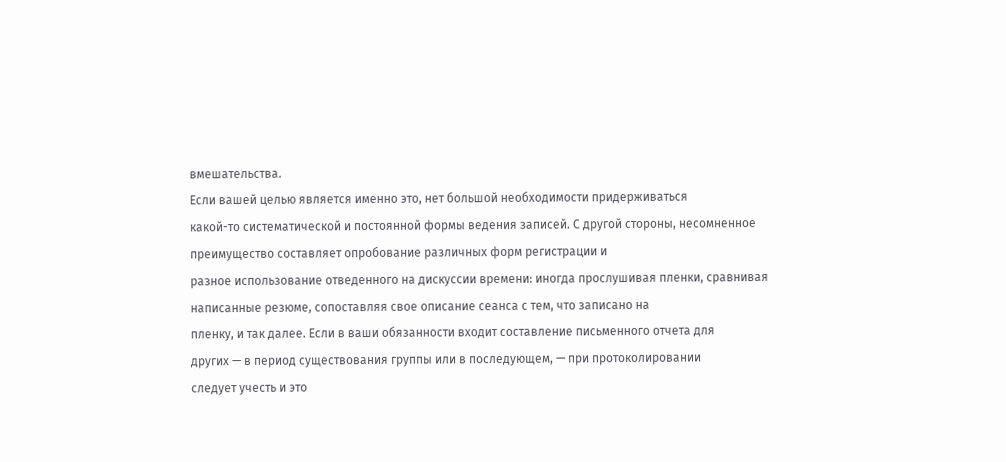вмешательства.
Если вашей целью является именно это, нет большой необходимости придерживаться
какой-то систематической и постоянной формы ведения записей. С другой стороны, несомненное преимущество составляет опробование различных форм регистрации и
разное использование отведенного на дискуссии времени: иногда прослушивая пленки, сравнивая написанные резюме, сопоставляя свое описание сеанса с тем, что записано на
пленку, и так далее. Если в ваши обязанности входит составление письменного отчета для
других — в период существования группы или в последующем, — при протоколировании
следует учесть и это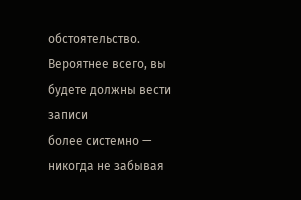обстоятельство. Вероятнее всего, вы будете должны вести записи
более системно — никогда не забывая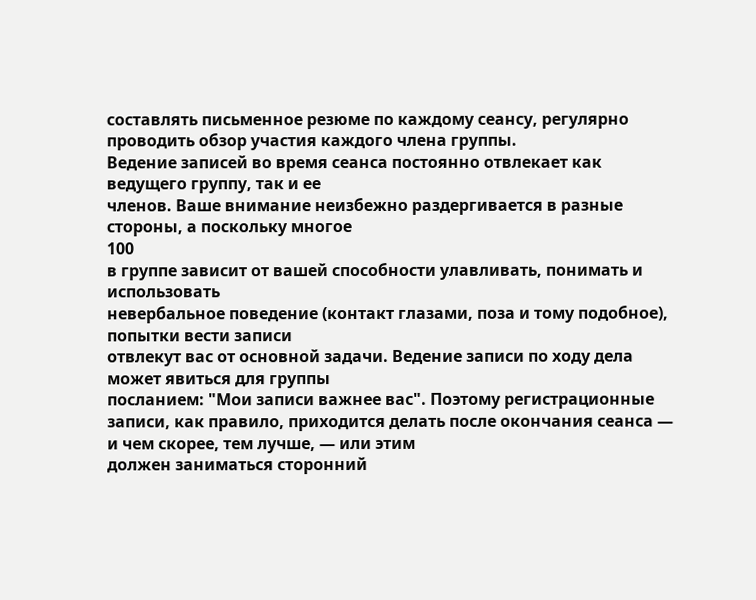составлять письменное резюме по каждому сеансу, регулярно проводить обзор участия каждого члена группы.
Ведение записей во время сеанса постоянно отвлекает как ведущего группу, так и ее
членов. Ваше внимание неизбежно раздергивается в разные стороны, а поскольку многое
100
в группе зависит от вашей способности улавливать, понимать и использовать
невербальное поведение (контакт глазами, поза и тому подобное), попытки вести записи
отвлекут вас от основной задачи. Ведение записи по ходу дела может явиться для группы
посланием: "Мои записи важнее вас". Поэтому регистрационные записи, как правило, приходится делать после окончания сеанса — и чем скорее, тем лучше, — или этим
должен заниматься сторонний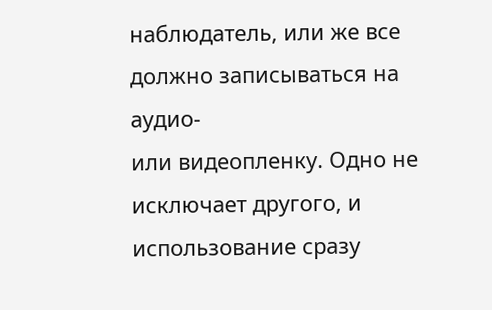наблюдатель, или же все должно записываться на аудио-
или видеопленку. Одно не исключает другого, и использование сразу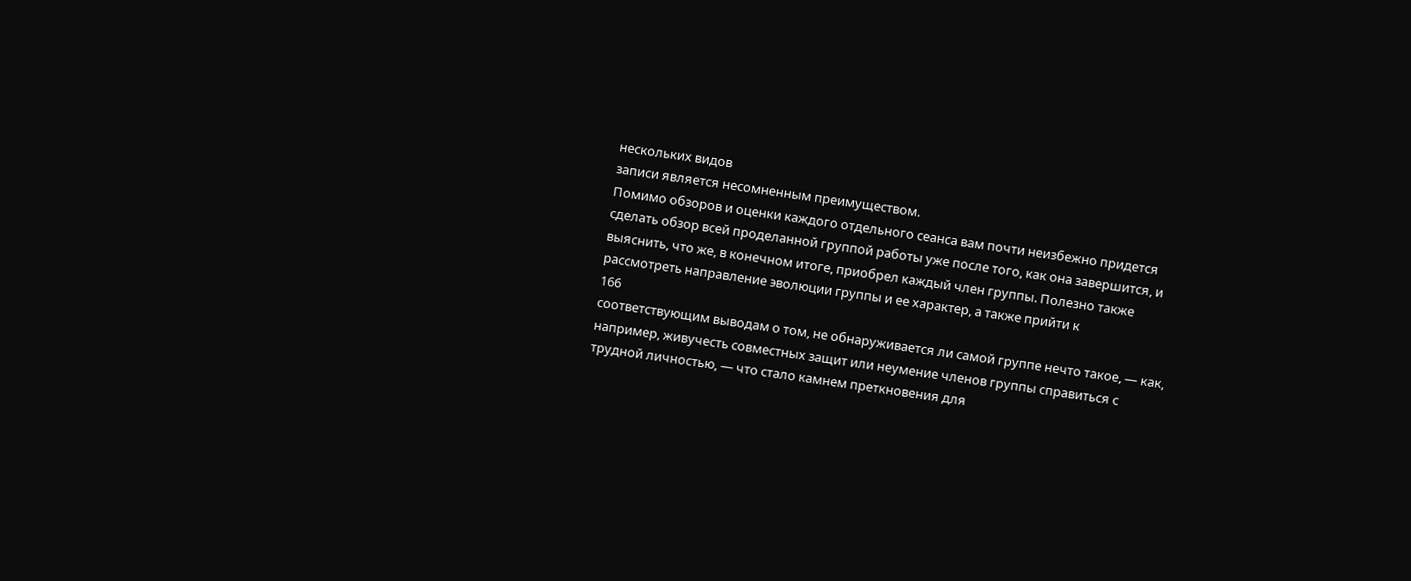нескольких видов
записи является несомненным преимуществом.
Помимо обзоров и оценки каждого отдельного сеанса вам почти неизбежно придется
сделать обзор всей проделанной группой работы уже после того, как она завершится, и
выяснить, что же, в конечном итоге, приобрел каждый член группы. Полезно также
рассмотреть направление эволюции группы и ее характер, а также прийти к
166
соответствующим выводам о том, не обнаруживается ли самой группе нечто такое, — как, например, живучесть совместных защит или неумение членов группы справиться с
трудной личностью, — что стало камнем преткновения для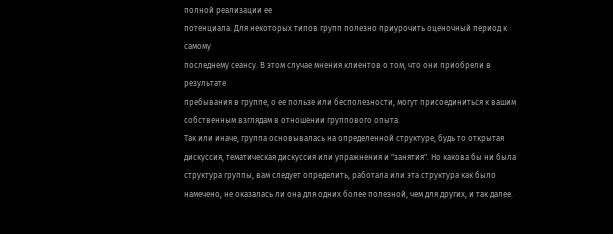полной реализации ее
потенциала. Для некоторых типов групп полезно приурочить оценочный период к самому
последнему сеансу. В этом случае мнения клиентов о том, что они приобрели в результате
пребывания в группе, о ее пользе или бесполезности, могут присоединиться к вашим
собственным взглядам в отношении группового опыта.
Так или иначе, группа основывалась на определенной структуре, будь то открытая
дискуссия, тематическая дискуссия или упражнения и "занятия". Но какова бы ни была
структура группы, вам следует определить, работала или эта структура как было
намечено, не оказалась ли она для одних более полезной, чем для других, и так далее.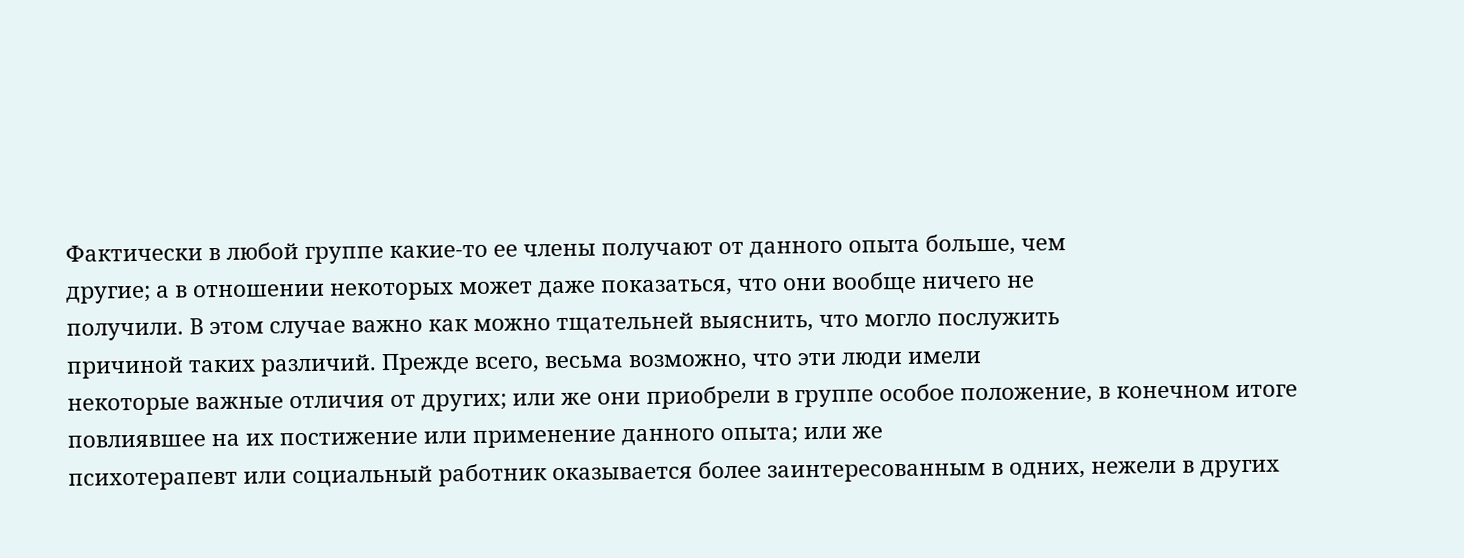Фактически в любой группе какие-то ее члены получают от данного опыта больше, чем
другие; а в отношении некоторых может даже показаться, что они вообще ничего не
получили. В этом случае важно как можно тщательней выяснить, что могло послужить
причиной таких различий. Прежде всего, весьма возможно, что эти люди имели
некоторые важные отличия от других; или же они приобрели в группе особое положение, в конечном итоге повлиявшее на их постижение или применение данного опыта; или же
психотерапевт или социальный работник оказывается более заинтересованным в одних, нежели в других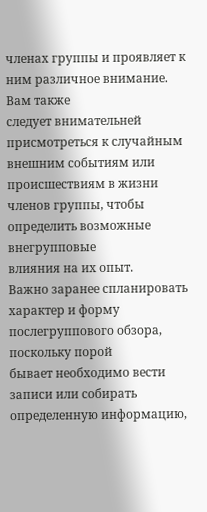членах группы и проявляет к ним различное внимание. Вам также
следует внимательней присмотреться к случайным внешним событиям или
происшествиям в жизни членов группы, чтобы определить возможные внегрупповые
влияния на их опыт.
Важно заранее спланировать характер и форму послегруппового обзора, поскольку порой
бывает необходимо вести записи или собирать определенную информацию,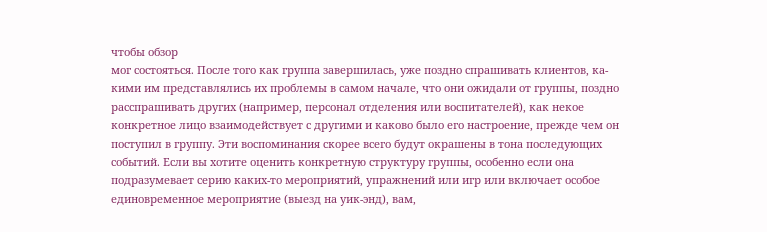чтобы обзор
мог состояться. После того как группа завершилась, уже поздно спрашивать клиентов, ка-
кими им представлялись их проблемы в самом начале, что они ожидали от группы, поздно
расспрашивать других (например, персонал отделения или воспитателей), как некое
конкретное лицо взаимодействует с другими и каково было его настроение, прежде чем он
поступил в группу. Эти воспоминания скорее всего будут окрашены в тона последующих
событий. Если вы хотите оценить конкретную структуру группы, особенно если она
подразумевает серию каких-то мероприятий, упражнений или игр или включает особое
единовременное мероприятие (выезд на уик-энд), вам,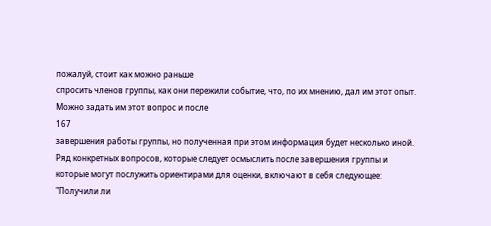пожалуй, стоит как можно раньше
спросить членов группы, как они пережили событие, что, по их мнению, дал им этот опыт.
Можно задать им этот вопрос и после
167
завершения работы группы, но полученная при этом информация будет несколько иной.
Ряд конкретных вопросов, которые следует осмыслить после завершения группы и
которые могут послужить ориентирами для оценки, включают в себя следующее:
"Получили ли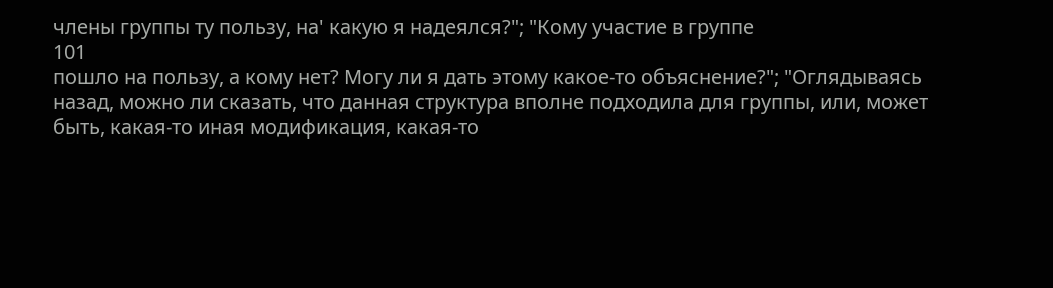члены группы ту пользу, на' какую я надеялся?"; "Кому участие в группе
101
пошло на пользу, а кому нет? Могу ли я дать этому какое-то объяснение?"; "Оглядываясь
назад, можно ли сказать, что данная структура вполне подходила для группы, или, может
быть, какая-то иная модификация, какая-то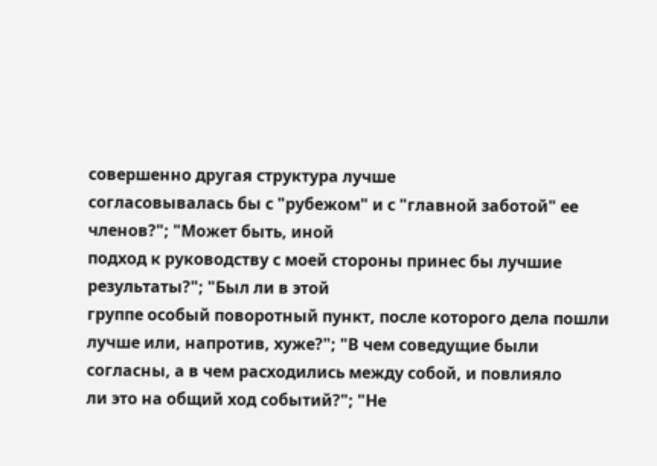совершенно другая структура лучше
согласовывалась бы с "рубежом" и с "главной заботой" ее членов?"; "Может быть, иной
подход к руководству с моей стороны принес бы лучшие результаты?"; "Был ли в этой
группе особый поворотный пункт, после которого дела пошли лучше или, напротив, хуже?"; "В чем соведущие были согласны, а в чем расходились между собой, и повлияло
ли это на общий ход событий?"; "Не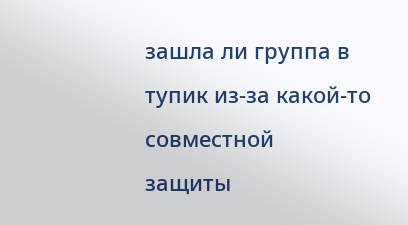зашла ли группа в тупик из-за какой-то совместной
защиты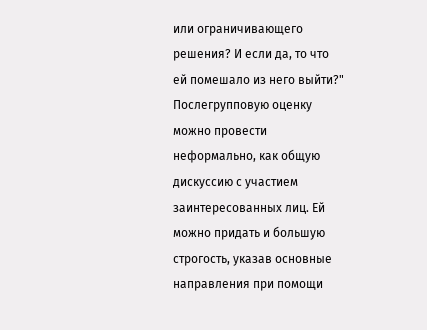или ограничивающего решения? И если да, то что ей помешало из него выйти?"
Послегрупповую оценку можно провести неформально, как общую дискуссию с участием
заинтересованных лиц. Ей можно придать и большую строгость, указав основные
направления при помощи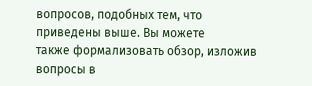вопросов, подобных тем, что приведены выше. Вы можете
также формализовать обзор, изложив вопросы в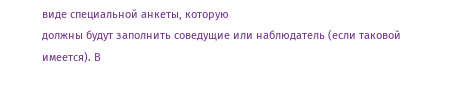виде специальной анкеты, которую
должны будут заполнить соведущие или наблюдатель (если таковой имеется). В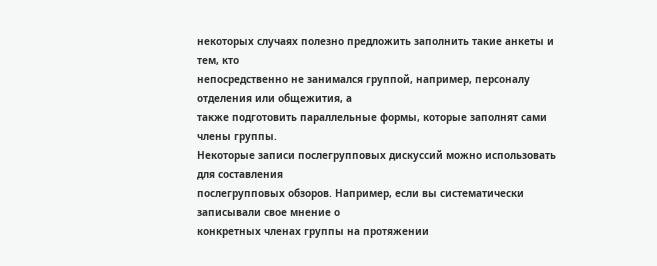некоторых случаях полезно предложить заполнить такие анкеты и тем, кто
непосредственно не занимался группой, например, персоналу отделения или общежития, а
также подготовить параллельные формы, которые заполнят сами члены группы.
Некоторые записи послегрупповых дискуссий можно использовать для составления
послегрупповых обзоров. Например, если вы систематически записывали свое мнение о
конкретных членах группы на протяжении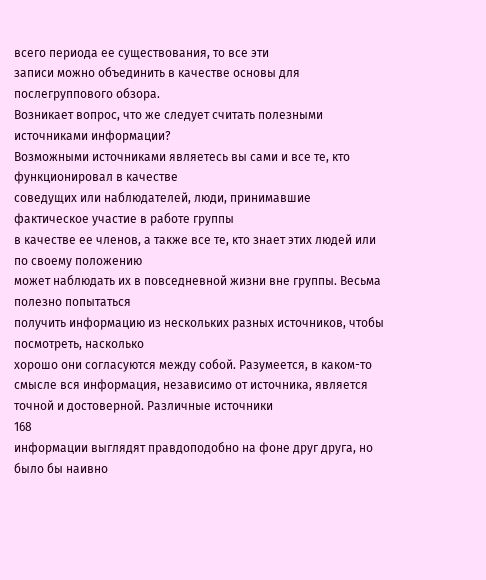всего периода ее существования, то все эти
записи можно объединить в качестве основы для послегруппового обзора.
Возникает вопрос, что же следует считать полезными источниками информации?
Возможными источниками являетесь вы сами и все те, кто функционировал в качестве
соведущих или наблюдателей, люди, принимавшие фактическое участие в работе группы
в качестве ее членов, а также все те, кто знает этих людей или по своему положению
может наблюдать их в повседневной жизни вне группы. Весьма полезно попытаться
получить информацию из нескольких разных источников, чтобы посмотреть, насколько
хорошо они согласуются между собой. Разумеется, в каком-то смысле вся информация, независимо от источника, является точной и достоверной. Различные источники
168
информации выглядят правдоподобно на фоне друг друга, но было бы наивно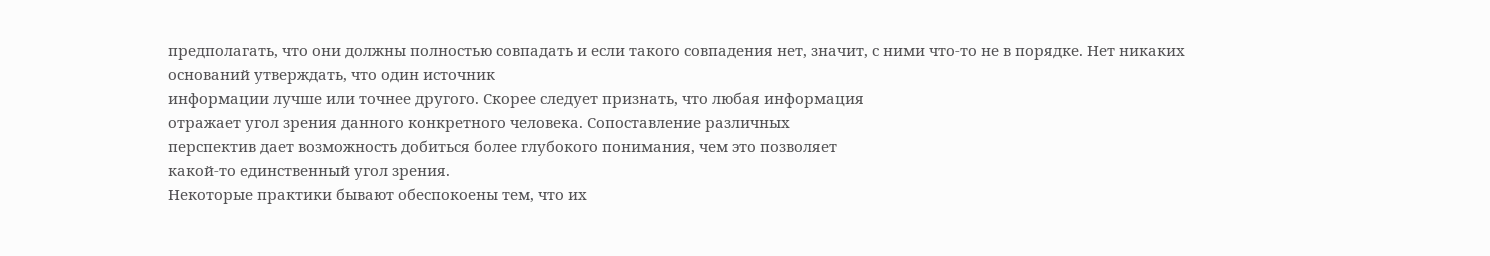предполагать, что они должны полностью совпадать и если такого совпадения нет, значит, с ними что-то не в порядке. Нет никаких оснований утверждать, что один источник
информации лучше или точнее другого. Скорее следует признать, что любая информация
отражает угол зрения данного конкретного человека. Сопоставление различных
перспектив дает возможность добиться более глубокого понимания, чем это позволяет
какой-то единственный угол зрения.
Некоторые практики бывают обеспокоены тем, что их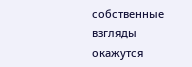собственные взгляды окажутся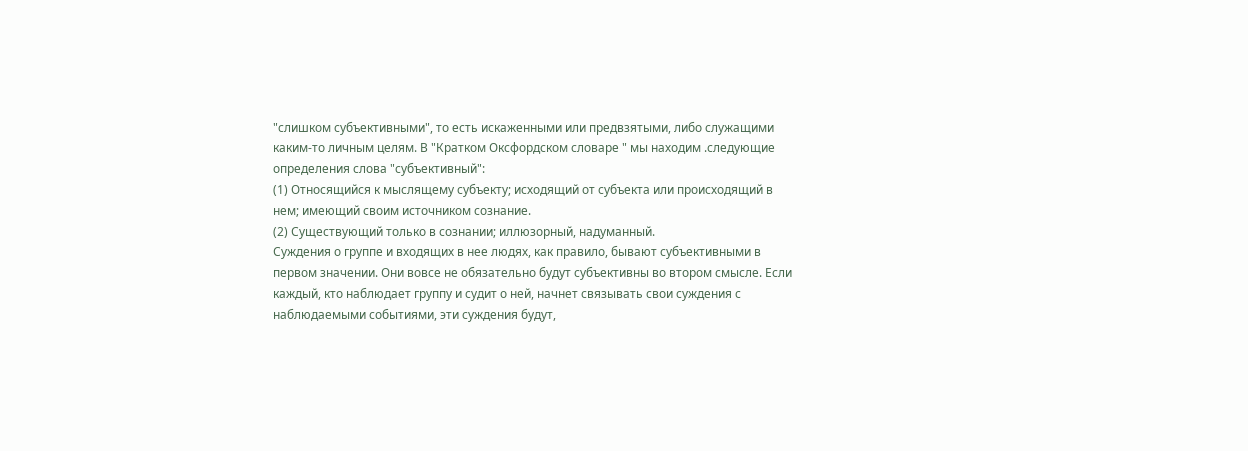"слишком субъективными", то есть искаженными или предвзятыми, либо служащими
каким-то личным целям. В "Кратком Оксфордском словаре " мы находим .следующие
определения слова "субъективный":
(1) Относящийся к мыслящему субъекту; исходящий от субъекта или происходящий в
нем; имеющий своим источником сознание.
(2) Существующий только в сознании; иллюзорный, надуманный.
Суждения о группе и входящих в нее людях, как правило, бывают субъективными в
первом значении. Они вовсе не обязательно будут субъективны во втором смысле. Если
каждый, кто наблюдает группу и судит о ней, начнет связывать свои суждения с
наблюдаемыми событиями, эти суждения будут,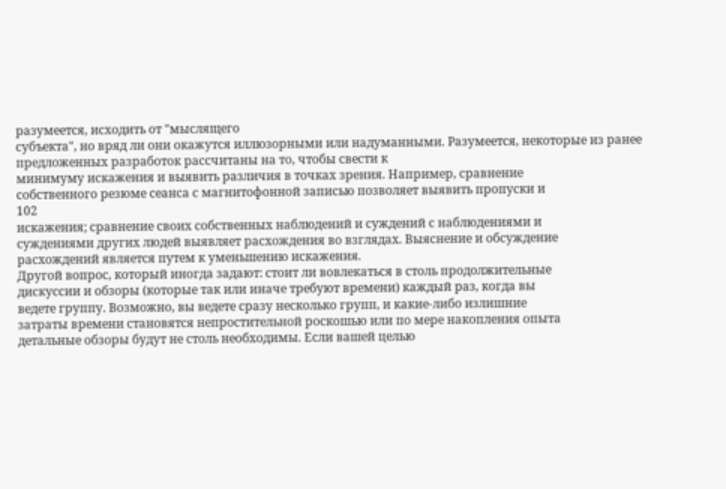разумеется, исходить от "мыслящего
субъекта", но вряд ли они окажутся иллюзорными или надуманными. Разумеется, некоторые из ранее предложенных разработок рассчитаны на то, чтобы свести к
минимуму искажения и выявить различия в точках зрения. Например, сравнение
собственного резюме сеанса с магнитофонной записью позволяет выявить пропуски и
102
искажения; сравнение своих собственных наблюдений и суждений с наблюдениями и
суждениями других людей выявляет расхождения во взглядах. Выяснение и обсуждение
расхождений является путем к уменьшению искажения.
Другой вопрос, который иногда задают: стоит ли вовлекаться в столь продолжительные
дискуссии и обзоры (которые так или иначе требуют времени) каждый раз, когда вы
ведете группу. Возможно, вы ведете сразу несколько групп, и какие-либо излишние
затраты времени становятся непростительной роскошью или по мере накопления опыта
детальные обзоры будут не столь необходимы. Если вашей целью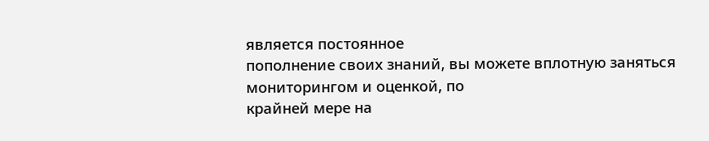является постоянное
пополнение своих знаний, вы можете вплотную заняться мониторингом и оценкой, по
крайней мере на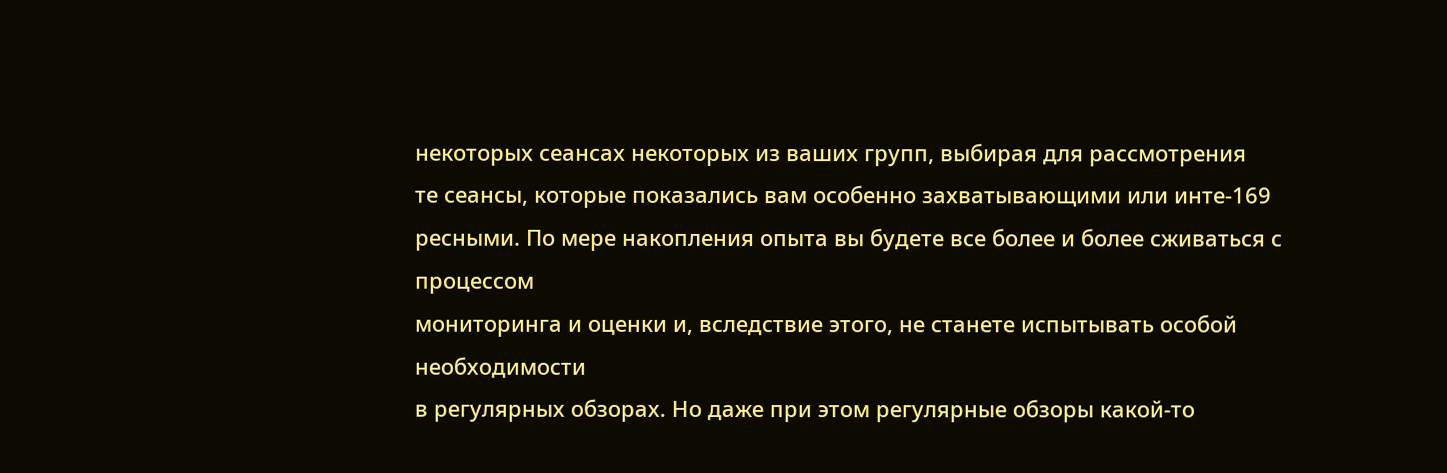некоторых сеансах некоторых из ваших групп, выбирая для рассмотрения
те сеансы, которые показались вам особенно захватывающими или инте-169
ресными. По мере накопления опыта вы будете все более и более сживаться с процессом
мониторинга и оценки и, вследствие этого, не станете испытывать особой необходимости
в регулярных обзорах. Но даже при этом регулярные обзоры какой-то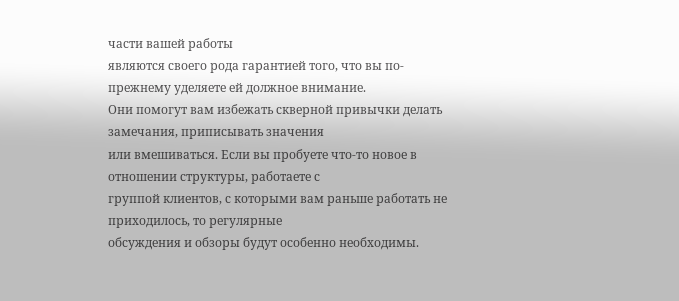части вашей работы
являются своего рода гарантией того, что вы по-прежнему уделяете ей должное внимание.
Они помогут вам избежать скверной привычки делать замечания, приписывать значения
или вмешиваться. Если вы пробуете что-то новое в отношении структуры, работаете с
группой клиентов, с которыми вам раньше работать не приходилось, то регулярные
обсуждения и обзоры будут особенно необходимы.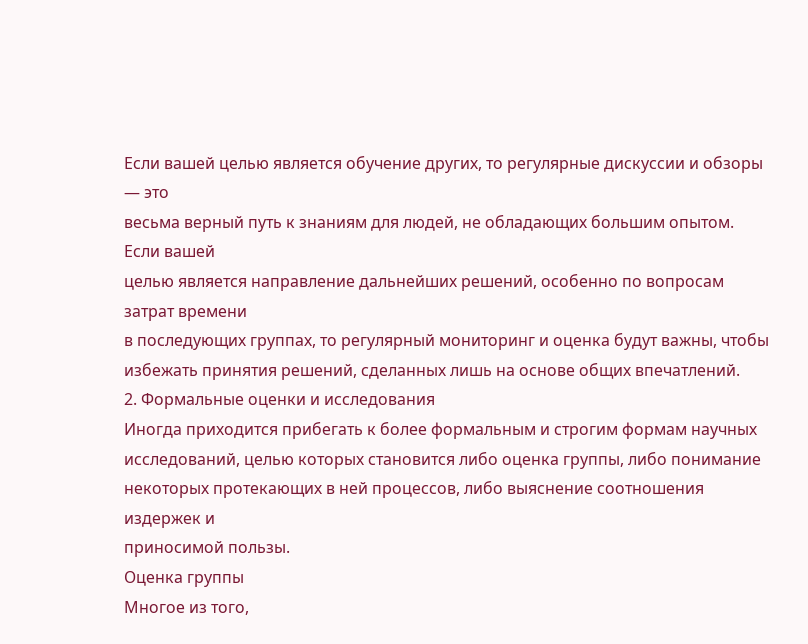Если вашей целью является обучение других, то регулярные дискуссии и обзоры — это
весьма верный путь к знаниям для людей, не обладающих большим опытом. Если вашей
целью является направление дальнейших решений, особенно по вопросам затрат времени
в последующих группах, то регулярный мониторинг и оценка будут важны, чтобы
избежать принятия решений, сделанных лишь на основе общих впечатлений.
2. Формальные оценки и исследования
Иногда приходится прибегать к более формальным и строгим формам научных
исследований, целью которых становится либо оценка группы, либо понимание
некоторых протекающих в ней процессов, либо выяснение соотношения издержек и
приносимой пользы.
Оценка группы
Многое из того,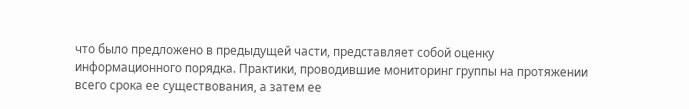что было предложено в предыдущей части, представляет собой оценку
информационного порядка. Практики, проводившие мониторинг группы на протяжении
всего срока ее существования, а затем ее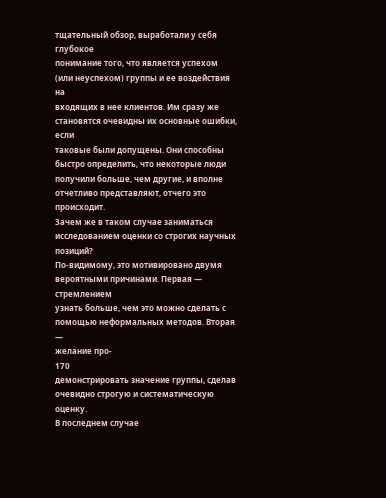тщательный обзор, выработали у себя глубокое
понимание того, что является успехом (или неуспехом) группы и ее воздействия на
входящих в нее клиентов. Им сразу же становятся очевидны их основные ошибки, если
таковые были допущены. Они способны быстро определить, что некоторые люди
получили больше, чем другие, и вполне отчетливо представляют, отчего это происходит.
Зачем же в таком случае заниматься исследованием оценки со строгих научных позиций?
По-видимому, это мотивировано двумя вероятными причинами. Первая — стремлением
узнать больше, чем это можно сделать с помощью неформальных методов. Вторая —
желание про-
170
демонстрировать значение группы, сделав очевидно строгую и систематическую оценку.
В последнем случае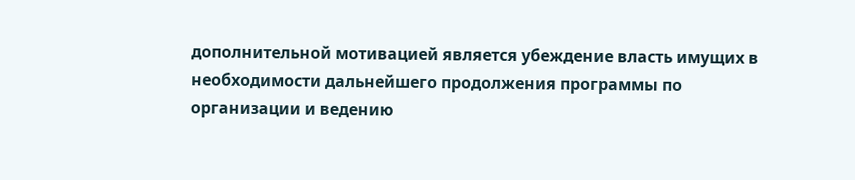дополнительной мотивацией является убеждение власть имущих в
необходимости дальнейшего продолжения программы по организации и ведению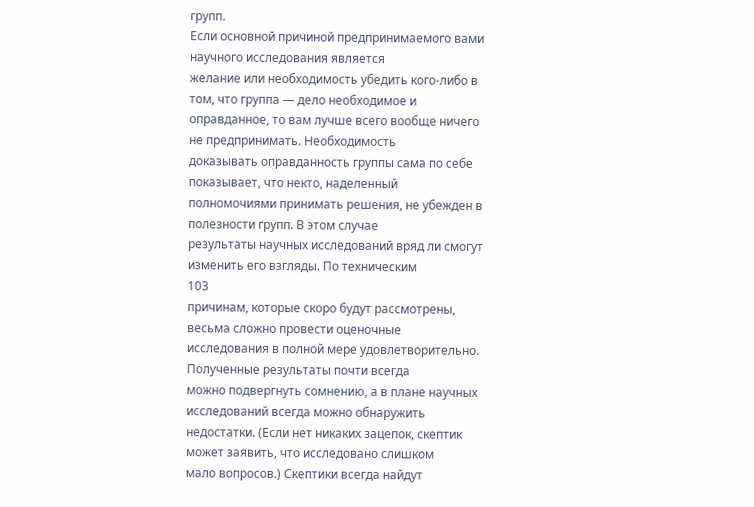групп.
Если основной причиной предпринимаемого вами научного исследования является
желание или необходимость убедить кого-либо в том, что группа — дело необходимое и
оправданное, то вам лучше всего вообще ничего не предпринимать. Необходимость
доказывать оправданность группы сама по себе показывает, что некто, наделенный
полномочиями принимать решения, не убежден в полезности групп. В этом случае
результаты научных исследований вряд ли смогут изменить его взгляды. По техническим
103
причинам, которые скоро будут рассмотрены, весьма сложно провести оценочные
исследования в полной мере удовлетворительно. Полученные результаты почти всегда
можно подвергнуть сомнению, а в плане научных исследований всегда можно обнаружить
недостатки. (Если нет никаких зацепок, скептик может заявить, что исследовано слишком
мало вопросов.) Скептики всегда найдут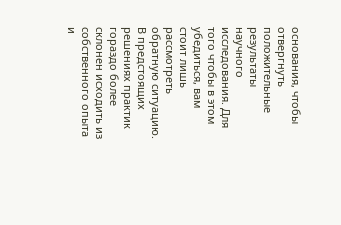основания, чтобы отвергнуть положительные
результаты научного исследования. Для того чтобы в этом убедиться, вам стоит лишь
рассмотреть обратную ситуацию. В предстоящих решениях практик гораздо более
склонен исходить из собственного опыта и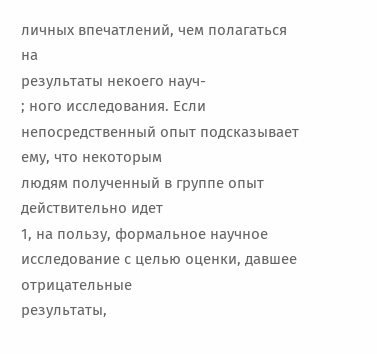личных впечатлений, чем полагаться на
результаты некоего науч-
; ного исследования. Если непосредственный опыт подсказывает ему, что некоторым
людям полученный в группе опыт действительно идет
1, на пользу, формальное научное исследование с целью оценки, давшее отрицательные
результаты,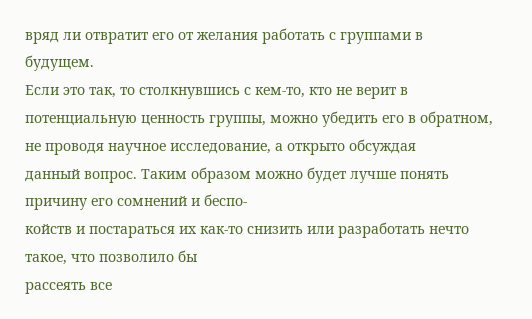вряд ли отвратит его от желания работать с группами в будущем.
Если это так, то столкнувшись с кем-то, кто не верит в потенциальную ценность группы, можно убедить его в обратном, не проводя научное исследование, а открыто обсуждая
данный вопрос. Таким образом можно будет лучше понять причину его сомнений и беспо-
койств и постараться их как-то снизить или разработать нечто такое, что позволило бы
рассеять все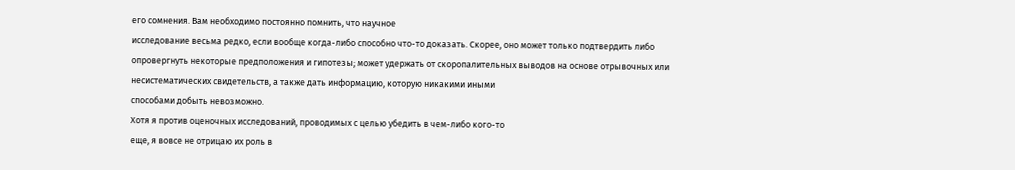его сомнения. Вам необходимо постоянно помнить, что научное
исследование весьма редко, если вообще когда-либо способно что-то доказать. Скорее, оно может только подтвердить либо опровергнуть некоторые предположения и гипотезы; может удержать от скоропалительных выводов на основе отрывочных или
несистематических свидетельств, а также дать информацию, которую никакими иными
способами добыть невозможно.
Хотя я против оценочных исследований, проводимых с целью убедить в чем-либо кого-то
еще, я вовсе не отрицаю их роль в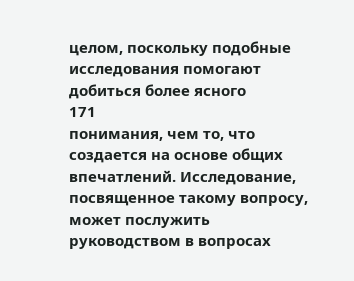целом, поскольку подобные исследования помогают
добиться более ясного
171
понимания, чем то, что создается на основе общих впечатлений. Исследование, посвященное такому вопросу, может послужить руководством в вопросах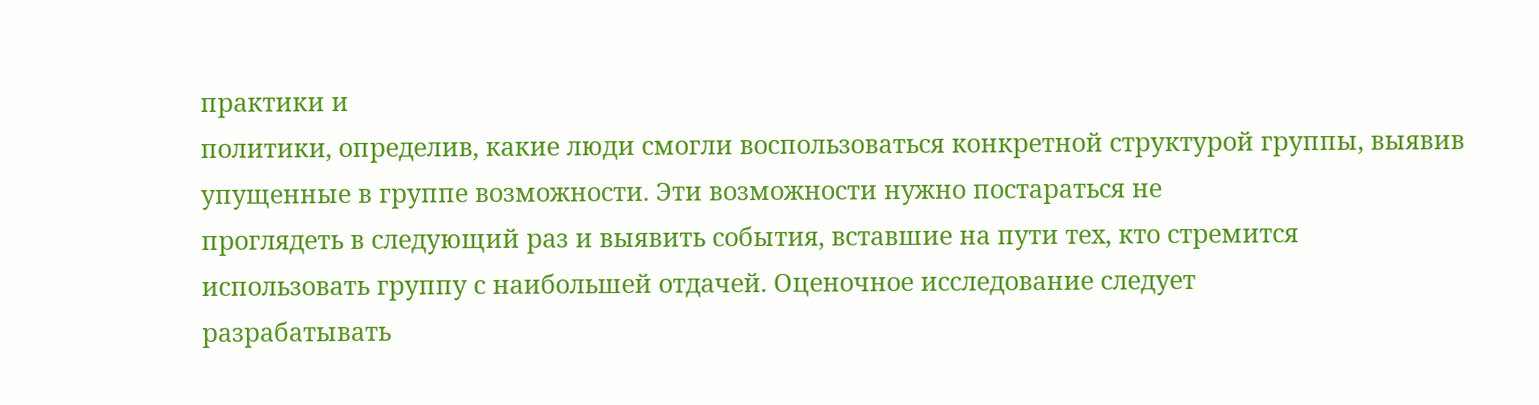практики и
политики, определив, какие люди смогли воспользоваться конкретной структурой группы, выявив упущенные в группе возможности. Эти возможности нужно постараться не
проглядеть в следующий раз и выявить события, вставшие на пути тех, кто стремится
использовать группу с наибольшей отдачей. Оценочное исследование следует
разрабатывать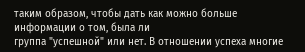таким образом, чтобы дать как можно больше информации о том, была ли
группа "успешной" или нет. В отношении успеха многие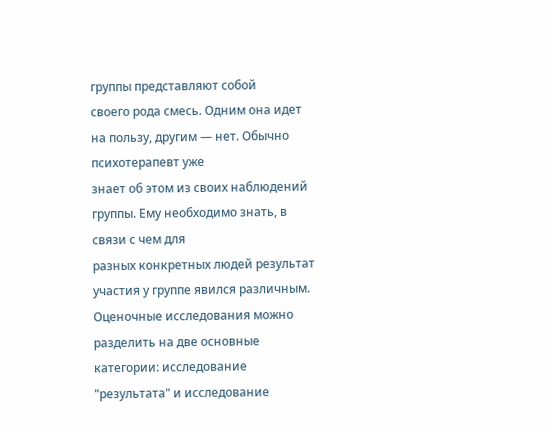группы представляют собой
своего рода смесь. Одним она идет на пользу, другим — нет. Обычно психотерапевт уже
знает об этом из своих наблюдений группы. Ему необходимо знать, в связи с чем для
разных конкретных людей результат участия у группе явился различным.
Оценочные исследования можно разделить на две основные категории: исследование
"результата" и исследование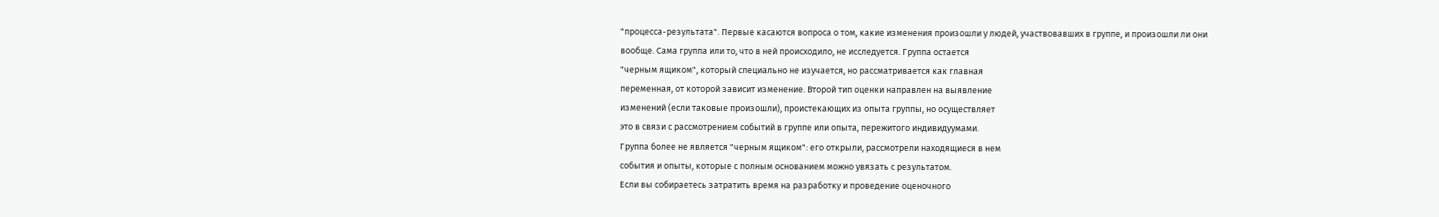"процесса-результата". Первые касаются вопроса о том, какие изменения произошли у людей, участвовавших в группе, и произошли ли они
вообще. Сама группа или то, что в ней происходило, не исследуется. Группа остается
"черным ящиком", который специально не изучается, но рассматривается как главная
переменная, от которой зависит изменение. Второй тип оценки направлен на выявление
изменений (если таковые произошли), проистекающих из опыта группы, но осуществляет
это в связи с рассмотрением событий в группе или опыта, пережитого индивидуумами.
Группа более не является "черным ящиком": его открыли, рассмотрели находящиеся в нем
события и опыты, которые с полным основанием можно увязать с результатом.
Если вы собираетесь затратить время на разработку и проведение оценочного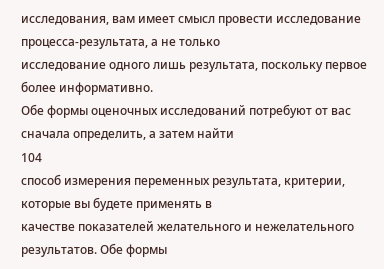исследования, вам имеет смысл провести исследование процесса-результата, а не только
исследование одного лишь результата, поскольку первое более информативно.
Обе формы оценочных исследований потребуют от вас сначала определить, а затем найти
104
способ измерения переменных результата, критерии, которые вы будете применять в
качестве показателей желательного и нежелательного результатов. Обе формы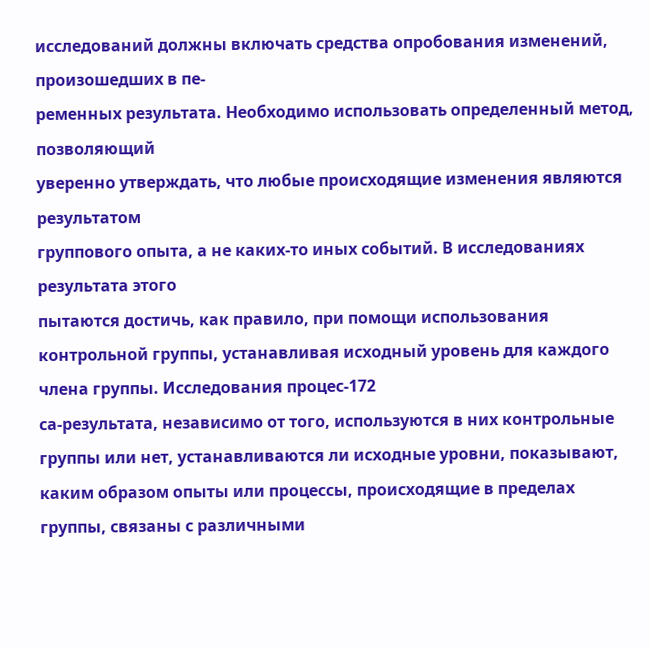исследований должны включать средства опробования изменений, произошедших в пе-
ременных результата. Необходимо использовать определенный метод, позволяющий
уверенно утверждать, что любые происходящие изменения являются результатом
группового опыта, а не каких-то иных событий. В исследованиях результата этого
пытаются достичь, как правило, при помощи использования контрольной группы, устанавливая исходный уровень для каждого члена группы. Исследования процес-172
са-результата, независимо от того, используются в них контрольные группы или нет, устанавливаются ли исходные уровни, показывают, каким образом опыты или процессы, происходящие в пределах группы, связаны с различными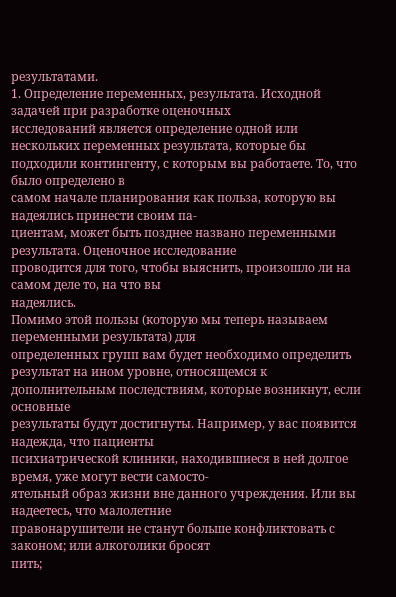результатами.
1. Определение переменных, результата. Исходной задачей при разработке оценочных
исследований является определение одной или нескольких переменных результата, которые бы подходили контингенту, с которым вы работаете. То, что было определено в
самом начале планирования как польза, которую вы надеялись принести своим па-
циентам, может быть позднее названо переменными результата. Оценочное исследование
проводится для того, чтобы выяснить, произошло ли на самом деле то, на что вы
надеялись.
Помимо этой пользы (которую мы теперь называем переменными результата) для
определенных групп вам будет необходимо определить результат на ином уровне, относящемся к дополнительным последствиям, которые возникнут, если основные
результаты будут достигнуты. Например, у вас появится надежда, что пациенты
психиатрической клиники, находившиеся в ней долгое время, уже могут вести самосто-
ятельный образ жизни вне данного учреждения. Или вы надеетесь, что малолетние
правонарушители не станут больше конфликтовать с законом; или алкоголики бросят
пить;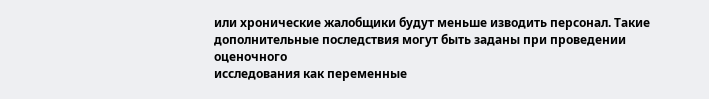или хронические жалобщики будут меньше изводить персонал. Такие
дополнительные последствия могут быть заданы при проведении оценочного
исследования как переменные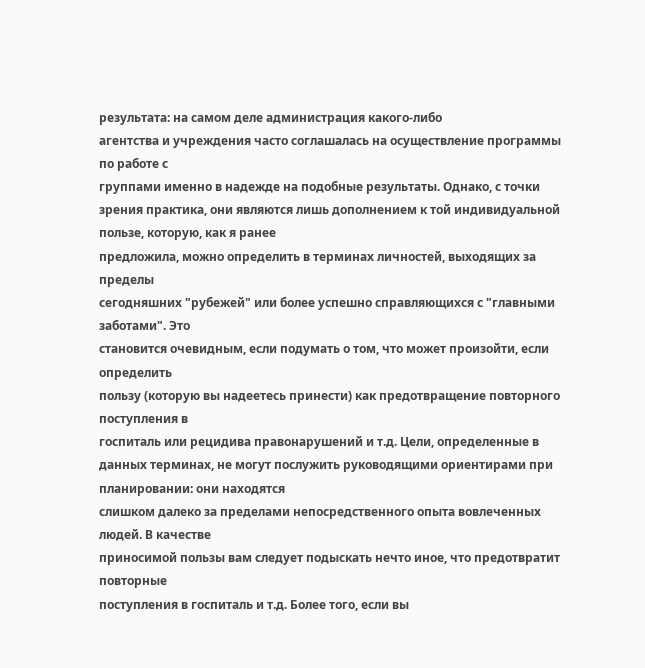результата: на самом деле администрация какого-либо
агентства и учреждения часто соглашалась на осуществление программы по работе с
группами именно в надежде на подобные результаты. Однако, с точки зрения практика, они являются лишь дополнением к той индивидуальной пользе, которую, как я ранее
предложила, можно определить в терминах личностей, выходящих за пределы
сегодняшних "рубежей" или более успешно справляющихся с "главными заботами". Это
становится очевидным, если подумать о том, что может произойти, если определить
пользу (которую вы надеетесь принести) как предотвращение повторного поступления в
госпиталь или рецидива правонарушений и т.д. Цели, определенные в данных терминах, не могут послужить руководящими ориентирами при планировании: они находятся
слишком далеко за пределами непосредственного опыта вовлеченных людей. В качестве
приносимой пользы вам следует подыскать нечто иное, что предотвратит повторные
поступления в госпиталь и т.д. Более того, если вы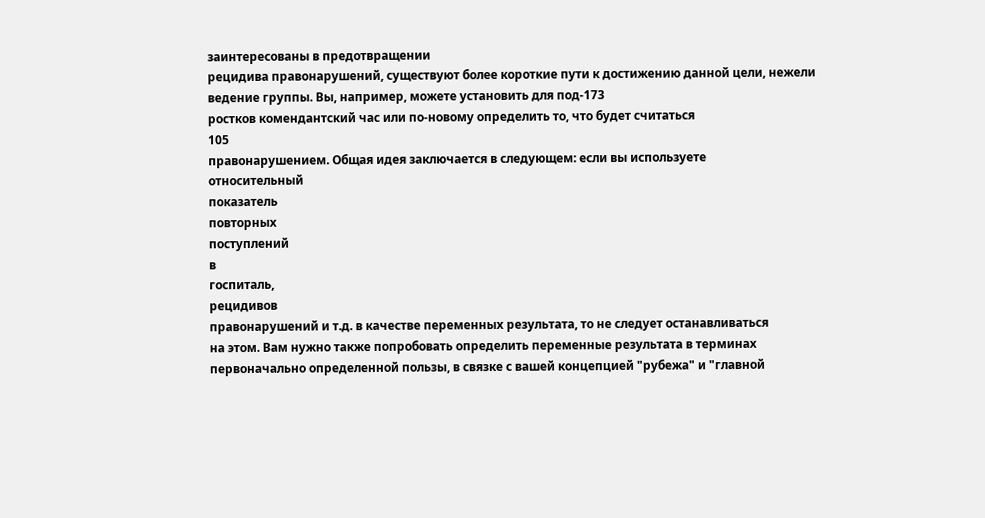заинтересованы в предотвращении
рецидива правонарушений, существуют более короткие пути к достижению данной цели, нежели ведение группы. Вы, например, можете установить для под-173
ростков комендантский час или по-новому определить то, что будет считаться
105
правонарушением. Общая идея заключается в следующем: если вы используете
относительный
показатель
повторных
поступлений
в
госпиталь,
рецидивов
правонарушений и т.д. в качестве переменных результата, то не следует останавливаться
на этом. Вам нужно также попробовать определить переменные результата в терминах
первоначально определенной пользы, в связке с вашей концепцией "рубежа" и "главной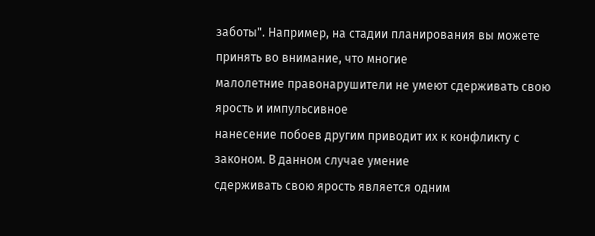заботы". Например, на стадии планирования вы можете принять во внимание, что многие
малолетние правонарушители не умеют сдерживать свою ярость и импульсивное
нанесение побоев другим приводит их к конфликту с законом. В данном случае умение
сдерживать свою ярость является одним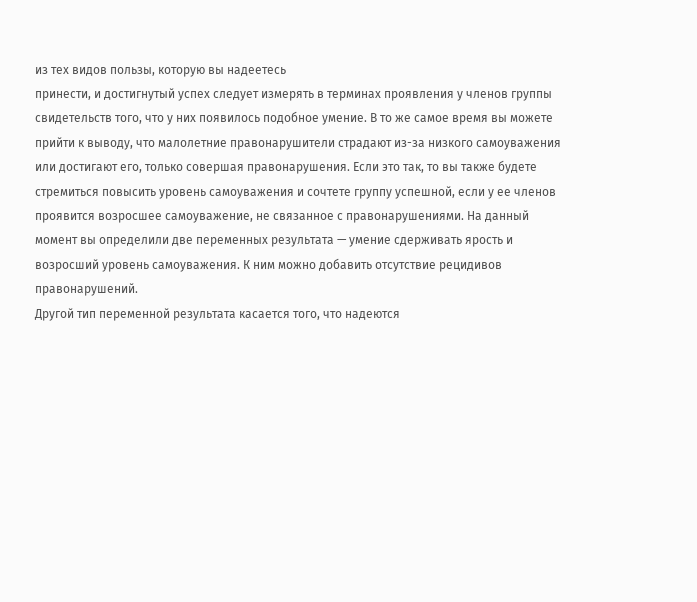из тех видов пользы, которую вы надеетесь
принести, и достигнутый успех следует измерять в терминах проявления у членов группы
свидетельств того, что у них появилось подобное умение. В то же самое время вы можете
прийти к выводу, что малолетние правонарушители страдают из-за низкого самоуважения
или достигают его, только совершая правонарушения. Если это так, то вы также будете
стремиться повысить уровень самоуважения и сочтете группу успешной, если у ее членов
проявится возросшее самоуважение, не связанное с правонарушениями. На данный
момент вы определили две переменных результата — умение сдерживать ярость и
возросший уровень самоуважения. К ним можно добавить отсутствие рецидивов
правонарушений.
Другой тип переменной результата касается того, что надеются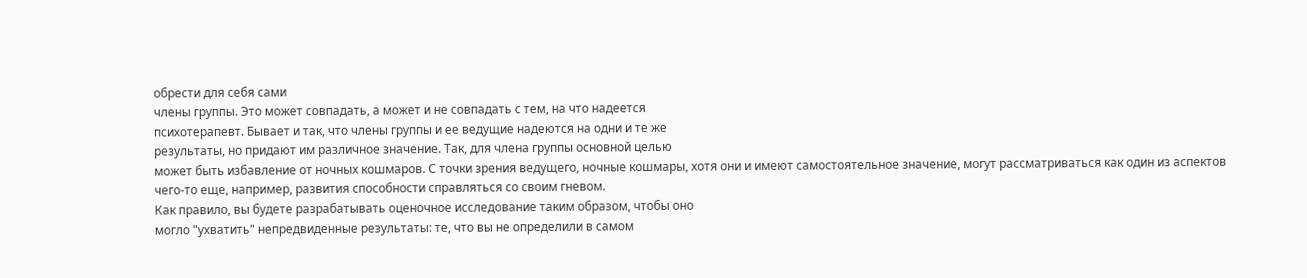обрести для себя сами
члены группы. Это может совпадать, а может и не совпадать с тем, на что надеется
психотерапевт. Бывает и так, что члены группы и ее ведущие надеются на одни и те же
результаты, но придают им различное значение. Так, для члена группы основной целью
может быть избавление от ночных кошмаров. С точки зрения ведущего, ночные кошмары, хотя они и имеют самостоятельное значение, могут рассматриваться как один из аспектов
чего-то еще, например, развития способности справляться со своим гневом.
Как правило, вы будете разрабатывать оценочное исследование таким образом, чтобы оно
могло "ухватить" непредвиденные результаты: те, что вы не определили в самом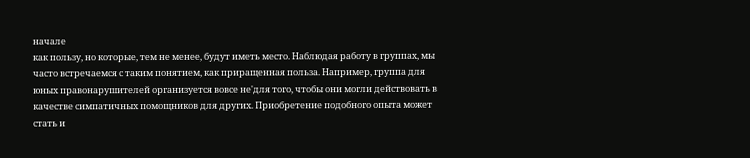начале
как пользу, но которые, тем не менее, будут иметь место. Наблюдая работу в группах, мы
часто встречаемся с таким понятием, как приращенная польза. Например, группа для
юных правонарушителей организуется вовсе не'для того, чтобы они могли действовать в
качестве симпатичных помощников для других. Приобретение подобного опыта может
стать и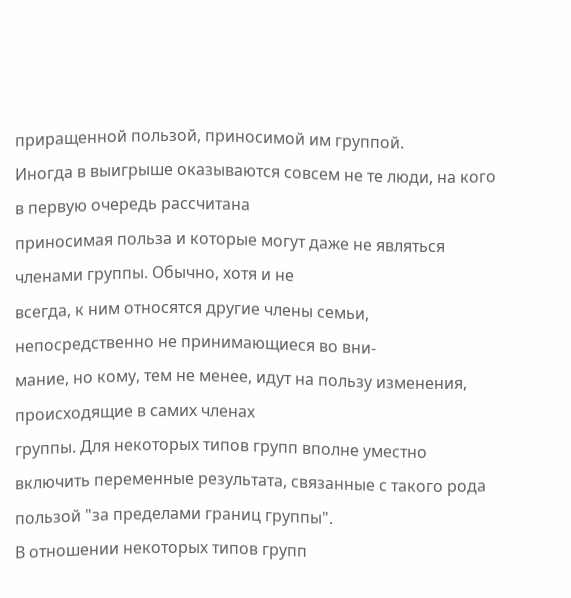приращенной пользой, приносимой им группой.
Иногда в выигрыше оказываются совсем не те люди, на кого в первую очередь рассчитана
приносимая польза и которые могут даже не являться членами группы. Обычно, хотя и не
всегда, к ним относятся другие члены семьи, непосредственно не принимающиеся во вни-
мание, но кому, тем не менее, идут на пользу изменения, происходящие в самих членах
группы. Для некоторых типов групп вполне уместно включить переменные результата, связанные с такого рода пользой "за пределами границ группы".
В отношении некоторых типов групп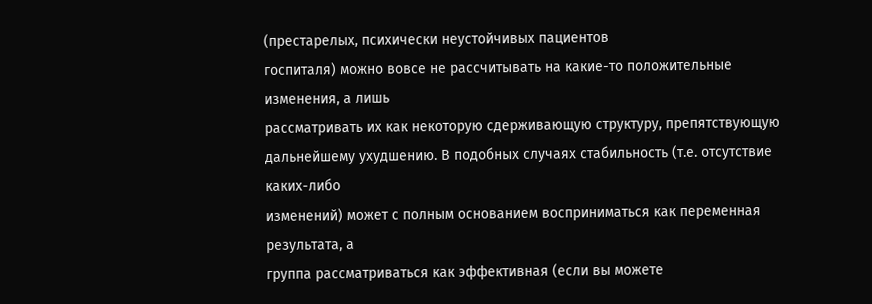(престарелых, психически неустойчивых пациентов
госпиталя) можно вовсе не рассчитывать на какие-то положительные изменения, а лишь
рассматривать их как некоторую сдерживающую структуру, препятствующую
дальнейшему ухудшению. В подобных случаях стабильность (т.е. отсутствие каких-либо
изменений) может с полным основанием восприниматься как переменная результата, а
группа рассматриваться как эффективная (если вы можете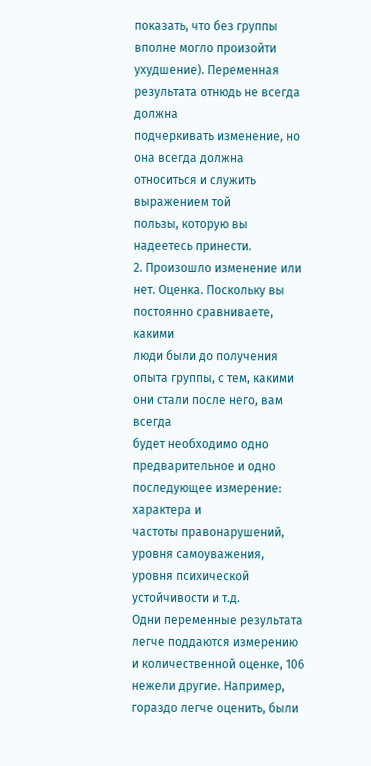показать, что без группы
вполне могло произойти ухудшение). Переменная результата отнюдь не всегда должна
подчеркивать изменение, но она всегда должна относиться и служить выражением той
пользы, которую вы надеетесь принести.
2. Произошло изменение или нет. Оценка. Поскольку вы постоянно сравниваете, какими
люди были до получения опыта группы, с тем, какими они стали после него, вам всегда
будет необходимо одно предварительное и одно последующее измерение: характера и
частоты правонарушений, уровня самоуважения, уровня психической устойчивости и т.д.
Одни переменные результата легче поддаются измерению и количественной оценке, 106
нежели другие. Например, гораздо легче оценить, были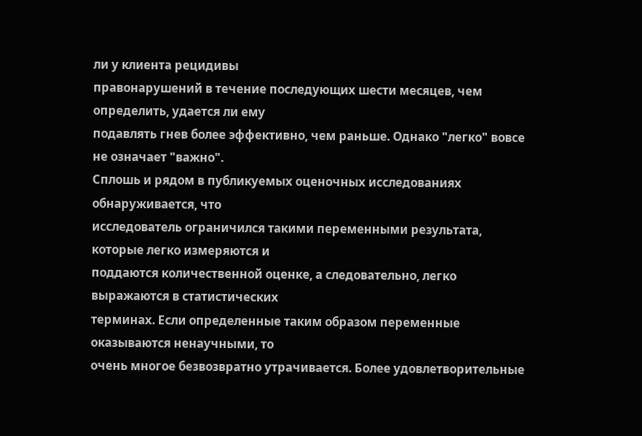ли у клиента рецидивы
правонарушений в течение последующих шести месяцев, чем определить, удается ли ему
подавлять гнев более эффективно, чем раньше. Однако "легко" вовсе не означает "важно".
Сплошь и рядом в публикуемых оценочных исследованиях обнаруживается, что
исследователь ограничился такими переменными результата, которые легко измеряются и
поддаются количественной оценке, а следовательно, легко выражаются в статистических
терминах. Если определенные таким образом переменные оказываются ненаучными, то
очень многое безвозвратно утрачивается. Более удовлетворительные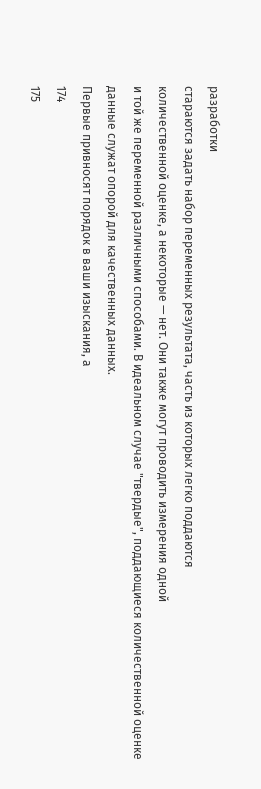разработки
стараются задать набор переменных результата, часть из которых легко поддаются
количественной оценке, а некоторые — нет. Они также могут проводить измерения одной
и той же переменной различными способами. В идеальном случае "твердые", поддающиеся количественной оценке данные служат опорой для качественных данных.
Первые привносят порядок в ваши изыскания, а
174
175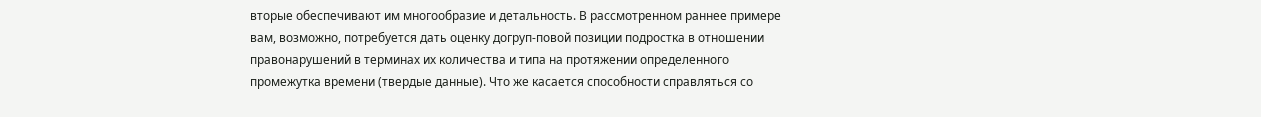вторые обеспечивают им многообразие и детальность. В рассмотренном раннее примере
вам, возможно, потребуется дать оценку догруп-повой позиции подростка в отношении
правонарушений в терминах их количества и типа на протяжении определенного
промежутка времени (твердые данные). Что же касается способности справляться со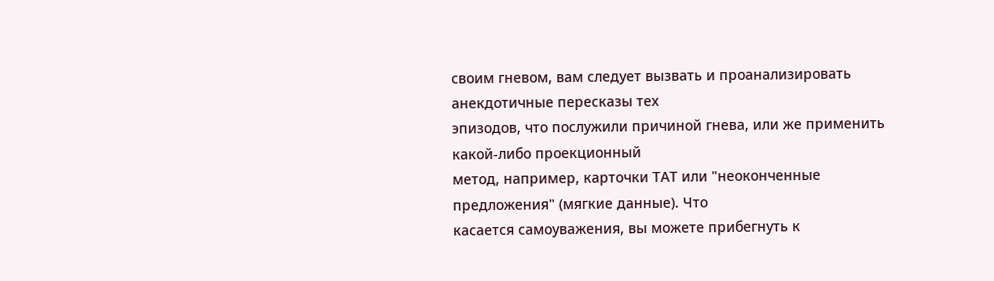своим гневом, вам следует вызвать и проанализировать анекдотичные пересказы тех
эпизодов, что послужили причиной гнева, или же применить какой-либо проекционный
метод, например, карточки ТАТ или "неоконченные предложения" (мягкие данные). Что
касается самоуважения, вы можете прибегнуть к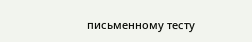письменному тесту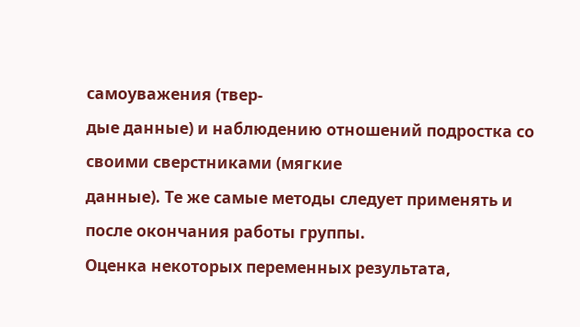самоуважения (твер-
дые данные) и наблюдению отношений подростка со своими сверстниками (мягкие
данные). Те же самые методы следует применять и после окончания работы группы.
Оценка некоторых переменных результата,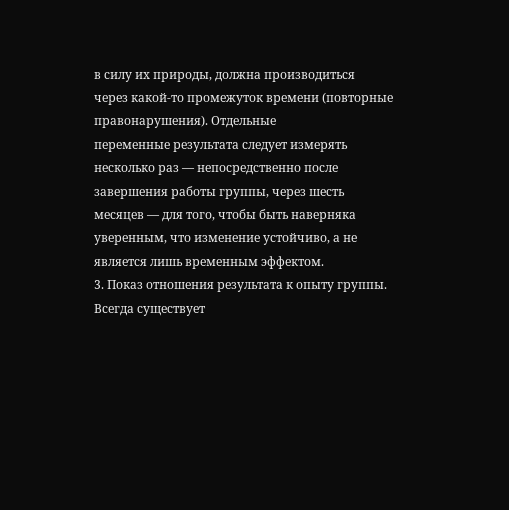в силу их природы, должна производиться
через какой-то промежуток времени (повторные правонарушения). Отдельные
переменные результата следует измерять несколько раз — непосредственно после
завершения работы группы, через шесть месяцев — для того, чтобы быть наверняка
уверенным, что изменение устойчиво, а не является лишь временным эффектом.
3. Показ отношения результата к опыту группы. Всегда существует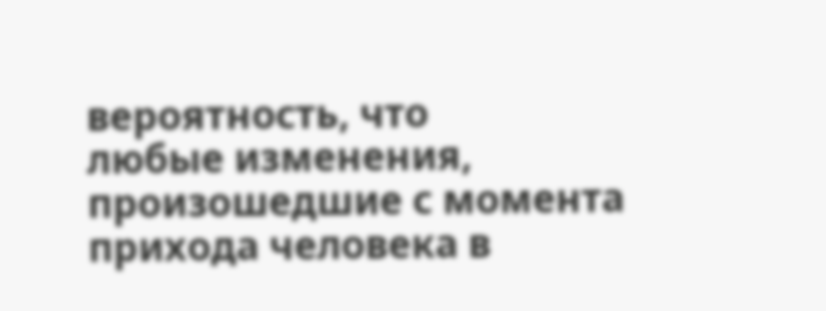вероятность, что
любые изменения, произошедшие с момента прихода человека в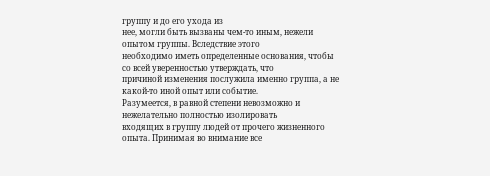группу и до его ухода из
нее, могли быть вызваны чем-то иным, нежели опытом группы. Вследствие этого
необходимо иметь определенные основания, чтобы со всей уверенностью утверждать, что
причиной изменения послужила именно группа, а не какой-то иной опыт или событие.
Разумеется, в равной степени невозможно и нежелательно полностью изолировать
входящих в группу людей от прочего жизненного опыта. Принимая во внимание все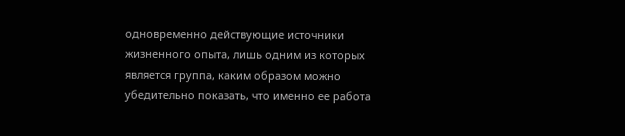одновременно действующие источники жизненного опыта, лишь одним из которых
является группа, каким образом можно убедительно показать, что именно ее работа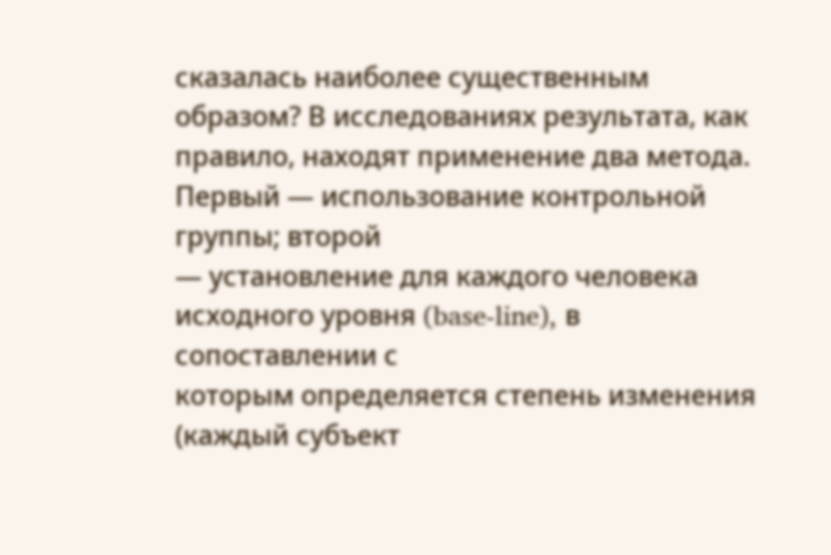сказалась наиболее существенным образом? В исследованиях результата, как правило, находят применение два метода. Первый — использование контрольной группы; второй
— установление для каждого человека исходного уровня (base-line), в сопоставлении с
которым определяется степень изменения (каждый субъект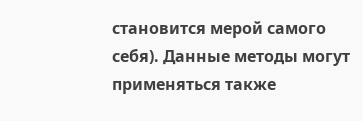становится мерой самого
себя). Данные методы могут применяться также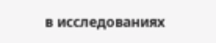в исследованиях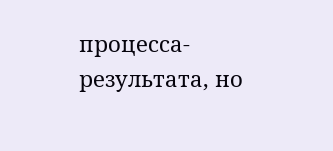процесса-результата, но